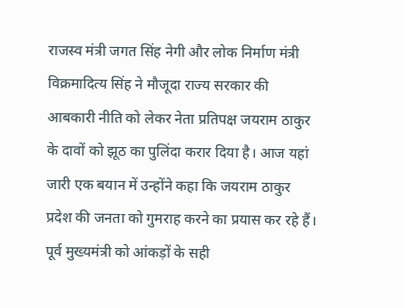राजस्व मंत्री जगत सिंह नेगी और लोक निर्माण मंत्री विक्रमादित्य सिंह ने मौजूदा राज्य सरकार की आबकारी नीति को लेकर नेता प्रतिपक्ष जयराम ठाकुर के दावों को झूठ का पुलिंदा करार दिया है। आज यहां जारी एक बयान में उन्होंने कहा कि जयराम ठाकुर प्रदेश की जनता को गुमराह करने का प्रयास कर रहे हैं। पूर्व मुख्यमंत्री को आंकड़ों के सही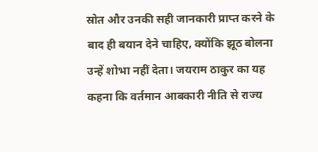स्रोत और उनकी सही जानकारी प्राप्त करने के बाद ही बयान देने चाहिए, क्योंकि झूठ बोलना उन्हें शोभा नहीं देता। जयराम ठाकुर का यह कहना कि वर्तमान आबकारी नीति से राज्य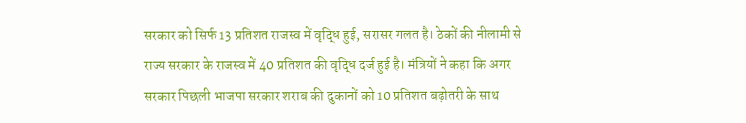सरकार को सिर्फ 13 प्रतिशत राजस्व में वृद्धि हुई, सरासर गलत है। ठेकों की नीलामी से राज्य सरकार के राजस्व में 40 प्रतिशत की वृद्धि दर्ज हुई है। मंत्रियों ने कहा कि अगर सरकार पिछली भाजपा सरकार शराब की दुकानों को 10 प्रतिशत बढ़ोतरी के साथ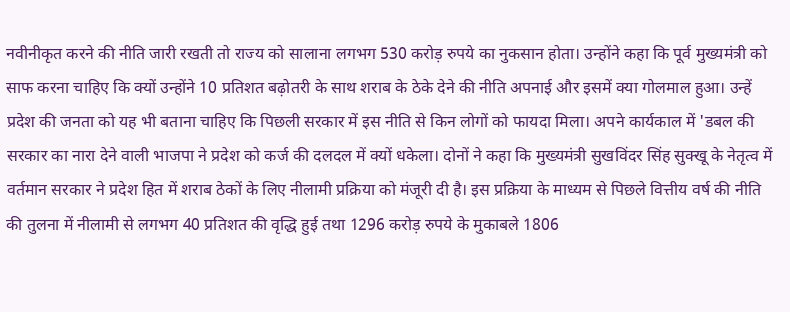नवीनीकृत करने की नीति जारी रखती तो राज्य को सालाना लगभग 530 करोड़ रुपये का नुकसान होता। उन्होंने कहा कि पूर्व मुख्यमंत्री को साफ करना चाहिए कि क्यों उन्होंने 10 प्रतिशत बढ़ोतरी के साथ शराब के ठेके देने की नीति अपनाई और इसमें क्या गोलमाल हुआ। उन्हें प्रदेश की जनता को यह भी बताना चाहिए कि पिछली सरकार में इस नीति से किन लोगों को फायदा मिला। अपने कार्यकाल में 'डबल की सरकार का नारा देने वाली भाजपा ने प्रदेश को कर्ज की दलदल में क्यों धकेला। दोनों ने कहा कि मुख्यमंत्री सुखविंदर सिंह सुक्खू के नेतृत्व में वर्तमान सरकार ने प्रदेश हित में शराब ठेकों के लिए नीलामी प्रक्रिया को मंजूरी दी है। इस प्रक्रिया के माध्यम से पिछले वित्तीय वर्ष की नीति की तुलना में नीलामी से लगभग 40 प्रतिशत की वृद्धि हुई तथा 1296 करोड़ रुपये के मुकाबले 1806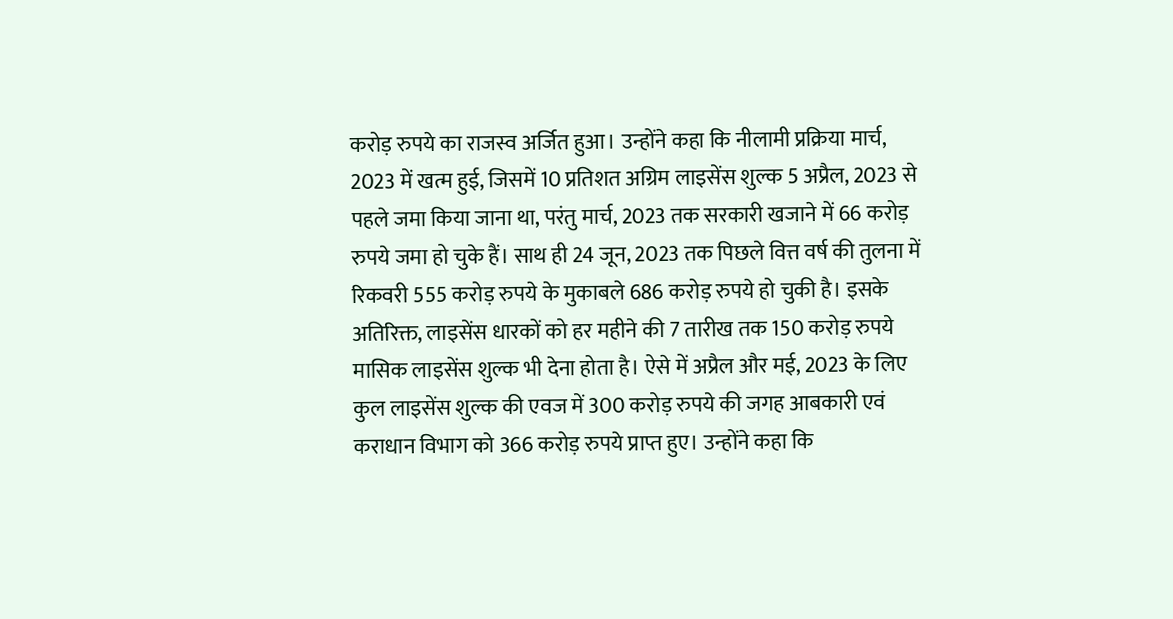करोड़ रुपये का राजस्व अर्जित हुआ। उन्होंने कहा कि नीलामी प्रक्रिया मार्च, 2023 में खत्म हुई, जिसमें 10 प्रतिशत अग्रिम लाइसेंस शुल्क 5 अप्रैल, 2023 से पहले जमा किया जाना था, परंतु मार्च, 2023 तक सरकारी खजाने में 66 करोड़ रुपये जमा हो चुके हैं। साथ ही 24 जून, 2023 तक पिछले वित्त वर्ष की तुलना में रिकवरी 555 करोड़ रुपये के मुकाबले 686 करोड़ रुपये हो चुकी है। इसके अतिरिक्त, लाइसेंस धारकों को हर महीने की 7 तारीख तक 150 करोड़ रुपये मासिक लाइसेंस शुल्क भी देना होता है। ऐसे में अप्रैल और मई, 2023 के लिए कुल लाइसेंस शुल्क की एवज में 300 करोड़ रुपये की जगह आबकारी एवं कराधान विभाग को 366 करोड़ रुपये प्राप्त हुए। उन्होंने कहा कि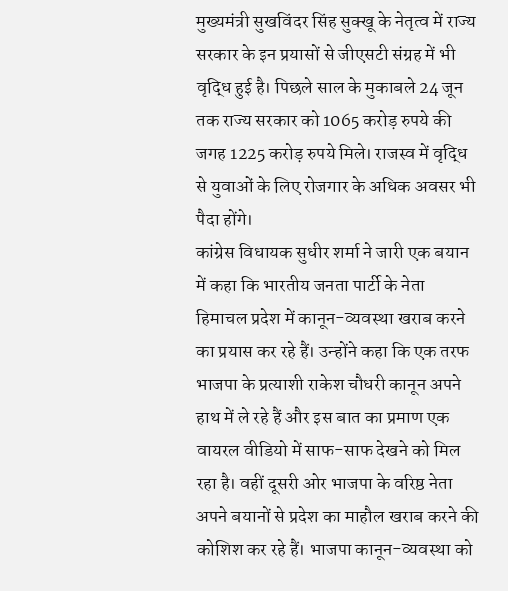मुख्यमंत्री सुखविंदर सिंह सुक्खू के नेतृत्व में राज्य सरकार के इन प्रयासों से जीएसटी संग्रह में भी वृद्धि हुई है। पिछले साल के मुकाबले 24 जून तक राज्य सरकार को 1065 करोड़ रुपये की जगह 1225 करोड़ रुपये मिले। राजस्व में वृद्धि से युवाओं के लिए रोजगार के अधिक अवसर भी पैदा होंगे।
कांग्रेस विधायक सुधीर शर्मा ने जारी एक बयान में कहा कि भारतीय जनता पार्टी के नेता हिमाचल प्रदेश में कानून-व्यवस्था खराब करने का प्रयास कर रहे हैं। उन्होंने कहा कि एक तरफ भाजपा के प्रत्याशी राकेश चौधरी कानून अपने हाथ में ले रहे हैं और इस बात का प्रमाण एक वायरल वीडियो में साफ-साफ देखने को मिल रहा है। वहीं दूसरी ओर भाजपा के वरिष्ठ नेता अपने बयानों से प्रदेश का माहौल खराब करने की कोशिश कर रहे हैं। भाजपा कानून-व्यवस्था को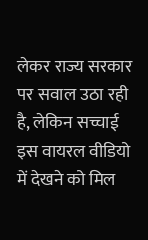लेकर राज्य सरकार पर सवाल उठा रही है, लेकिन सच्चाई इस वायरल वीडियो में देखने को मिल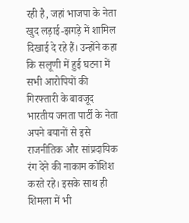रही है, जहां भाजपा के नेता खुद लड़ाई-झगड़े में शामिल दिखाई दे रहे हैं। उन्होंने कहा कि सलूणी में हुई घटना में सभी आरोपियों की गिरफ्तारी के बावजूद भारतीय जनता पार्टी के नेता अपने बयानों से इसे राजनीतिक और सांप्रदायिक रंग देने की नाकाम कोशिश करते रहे। इसके साथ ही शिमला में भी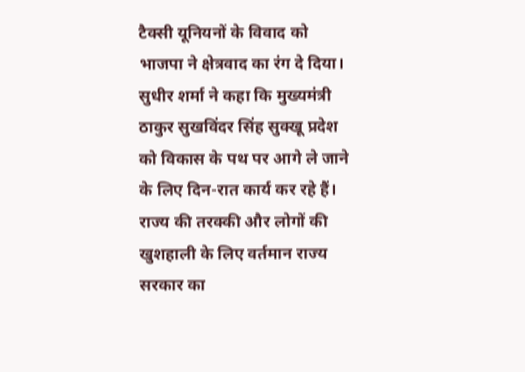टैक्सी यूनियनों के विवाद को भाजपा ने क्षेत्रवाद का रंग दे दिया। सुधीर शर्मा ने कहा कि मुख्यमंत्री ठाकुर सुखविंदर सिंह सुक्खू प्रदेश को विकास के पथ पर आगे ले जाने के लिए दिन-रात कार्य कर रहे हैं। राज्य की तरक्की और लोगों की खुशहाली के लिए वर्तमान राज्य सरकार का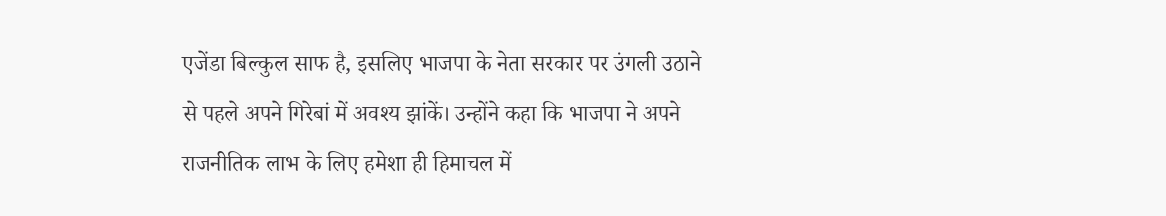एजेंडा बिल्कुल साफ है, इसलिए भाजपा के नेता सरकार पर उंगली उठाने से पहले अपने गिरेबां में अवश्य झांकें। उन्होंने कहा कि भाजपा ने अपने राजनीतिक लाभ के लिए हमेशा ही हिमाचल में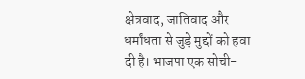क्षेत्रवाद, जातिवाद और धर्मांधता से जुड़े मुद्दों को हवा दी है। भाजपा एक सोची-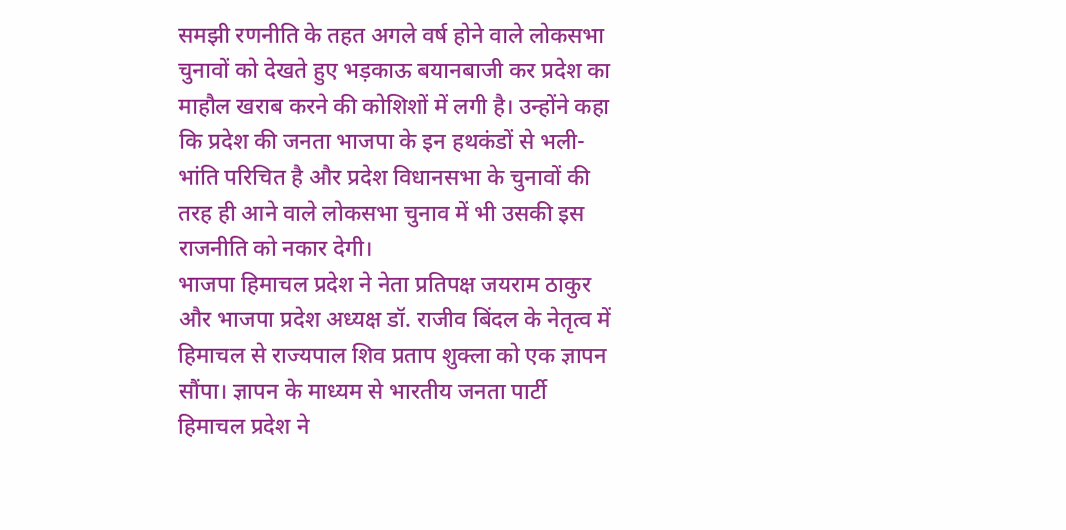समझी रणनीति के तहत अगले वर्ष होने वाले लोकसभा चुनावों को देखते हुए भड़काऊ बयानबाजी कर प्रदेश का माहौल खराब करने की कोशिशों में लगी है। उन्होंने कहा कि प्रदेश की जनता भाजपा के इन हथकंडों से भली-भांति परिचित है और प्रदेश विधानसभा के चुनावों की तरह ही आने वाले लोकसभा चुनाव में भी उसकी इस राजनीति को नकार देगी।
भाजपा हिमाचल प्रदेश ने नेता प्रतिपक्ष जयराम ठाकुर और भाजपा प्रदेश अध्यक्ष डॉ. राजीव बिंदल के नेतृत्व में हिमाचल से राज्यपाल शिव प्रताप शुक्ला को एक ज्ञापन सौंपा। ज्ञापन के माध्यम से भारतीय जनता पार्टी हिमाचल प्रदेश ने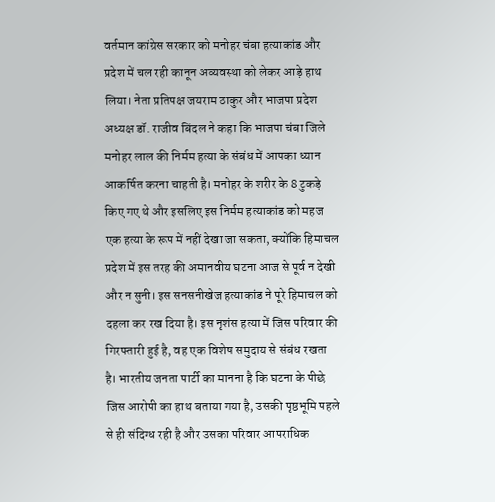वर्तमान कांग्रेस सरकार को मनोहर चंबा हत्याकांड और प्रदेश में चल रही कानून अव्यवस्था को लेकर आड़े हाथ लिया। नेता प्रतिपक्ष जयराम ठाकुर और भाजपा प्रदेश अध्यक्ष डॉ. राजीव बिंदल ने कहा कि भाजपा चंबा जिले मनोहर लाल की निर्मम हत्या के संबंध में आपका ध्यान आकर्षित करना चाहती है। मनोहर के शरीर के 8 टुकड़े किए गए थे और इसलिए इस निर्मम हत्याकांड को महज एक हत्या के रूप में नहीं देखा जा सकता, क्योंकि हिमाचल प्रदेश में इस तरह की अमानवीय घटना आज से पूर्व न देखी और न सुनी। इस सनसनीखेज हत्याकांड ने पूरे हिमाचल को दहला कर रख दिया है। इस नृशंस हत्या में जिस परिवार की गिरफ्तारी हुई है, वह एक विशेष समुदाय से संबंध रखता है। भारतीय जनता पार्टी का मानना है कि घटना के पीछे जिस आरोपी का हाथ बताया गया है, उसकी पृष्ठभूमि पहले से ही संदिग्ध रही है और उसका परिवार आपराधिक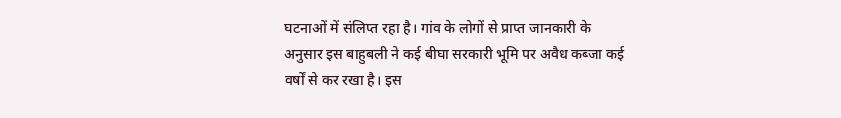घटनाओं में संलिप्त रहा है। गांव के लोगों से प्राप्त जानकारी के अनुसार इस बाहुबली ने कई बीघा सरकारी भूमि पर अवैध कब्जा कई वर्षों से कर रखा है। इस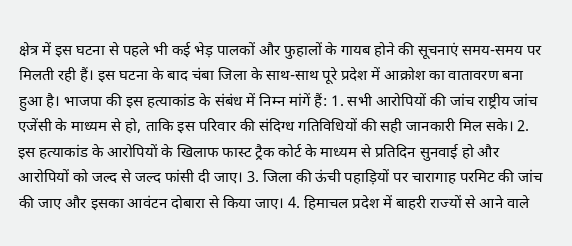क्षेत्र में इस घटना से पहले भी कई भेड़ पालकों और फुहालों के गायब होने की सूचनाएं समय-समय पर मिलती रही हैं। इस घटना के बाद चंबा जिला के साथ-साथ पूरे प्रदेश में आक्रोश का वातावरण बना हुआ है। भाजपा की इस हत्याकांड के संबंध में निम्न मांगें हैं: 1. सभी आरोपियों की जांच राष्ट्रीय जांच एजेंसी के माध्यम से हो, ताकि इस परिवार की संदिग्ध गतिविधियों की सही जानकारी मिल सके। 2. इस हत्याकांड के आरोपियों के खिलाफ फास्ट ट्रैक कोर्ट के माध्यम से प्रतिदिन सुनवाई हो और आरोपियों को जल्द से जल्द फांसी दी जाए। 3. जिला की ऊंची पहाड़ियों पर चारागाह परमिट की जांच की जाए और इसका आवंटन दोबारा से किया जाए। 4. हिमाचल प्रदेश में बाहरी राज्यों से आने वाले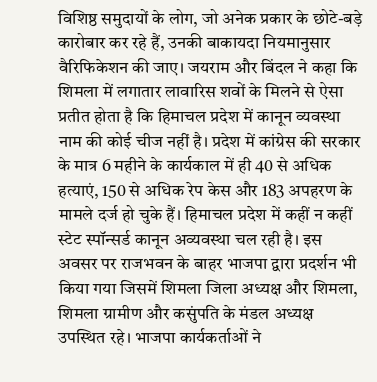विशिष्ठ समुदायों के लोग, जो अनेक प्रकार के छोटे-बड़े कारोबार कर रहे हैं, उनकी बाकायदा नियमानुसार वैरिफिकेशन की जाए। जयराम और बिंदल ने कहा कि शिमला में लगातार लावारिस शवों के मिलने से ऐसा प्रतीत होता है कि हिमाचल प्रदेश में कानून व्यवस्था नाम की कोई चीज नहीं है। प्रदेश में कांग्रेस की सरकार के मात्र 6 महीने के कार्यकाल में ही 40 से अधिक हत्याएं, 150 से अधिक रेप केस और 183 अपहरण के मामले दर्ज हो चुके हैं। हिमाचल प्रदेश में कहीं न कहीं स्टेट स्पॉन्सर्ड कानून अव्यवस्था चल रही है। इस अवसर पर राजभवन के बाहर भाजपा द्वारा प्रदर्शन भी किया गया जिसमें शिमला जिला अध्यक्ष और शिमला, शिमला ग्रामीण और कसुंपति के मंडल अध्यक्ष उपस्थित रहे। भाजपा कार्यकर्ताओं ने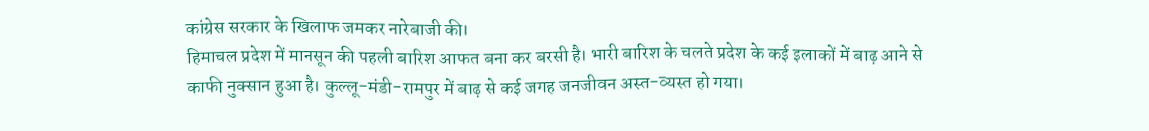कांग्रेस सरकार के खिलाफ जमकर नारेबाजी की।
हिमाचल प्रदेश में मानसून की पहली बारिश आफत बना कर बरसी है। भारी बारिश के चलते प्रदेश के कई इलाकों में बाढ़ आने से काफी नुक्सान हुआ है। कुल्लू-मंडी-रामपुर में बाढ़ से कई जगह जनजीवन अस्त-व्यस्त हो गया।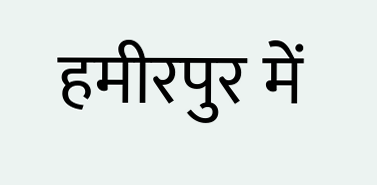हमीरपुर में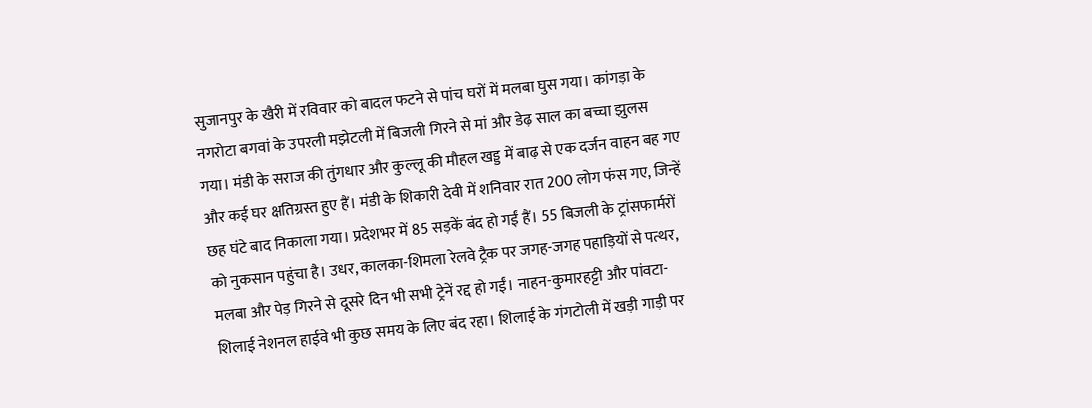सुजानपुर के खैरी में रविवार को बादल फटने से पांच घरों में मलबा घुस गया। कांगड़ा के नगरोटा बगवां के उपरली मझेटली में बिजली गिरने से मां और डेढ़ साल का बच्चा झुलस गया। मंडी के सराज की तुंगधार और कुल्लू की मौहल खड्ड में बाढ़ से एक दर्जन वाहन बह गए और कई घर क्षतिग्रस्त हुए हैं। मंडी के शिकारी देवी में शनिवार रात 200 लोग फंस गए, जिन्हें छह घंटे बाद निकाला गया। प्रदेशभर में 85 सड़कें बंद हो गईं हैं। 55 बिजली के ट्रांसफार्मरों को नुकसान पहुंचा है। उधर, कालका-शिमला रेलवे ट्रैक पर जगह-जगह पहाड़ियों से पत्थर, मलबा और पेड़ गिरने से दूसरे दिन भी सभी ट्रेनें रद्द हो गईं। नाहन-कुमारहट्टी और पांवटा-शिलाई नेशनल हाईवे भी कुछ समय के लिए बंद रहा। शिलाई के गंगटोली में खड़ी गाड़ी पर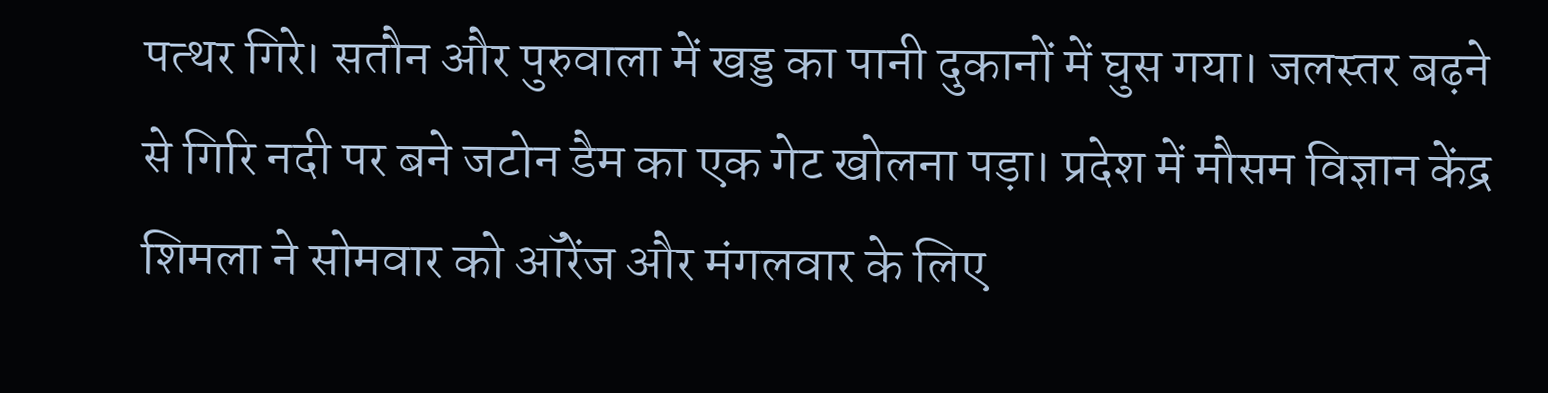पत्थर गिरे। सतौन और पुरुवाला में खड्ड का पानी दुकानों में घुस गया। जलस्तर बढ़ने से गिरि नदी पर बने जटोन डैम का एक गेट खोलना पड़ा। प्रदेश में मौसम विज्ञान केंद्र शिमला ने सोमवार को ऑरेंज और मंगलवार के लिए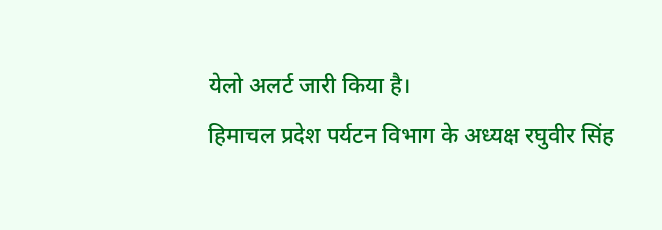येलो अलर्ट जारी किया है।
हिमाचल प्रदेश पर्यटन विभाग के अध्यक्ष रघुवीर सिंह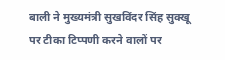बाली ने मुख्यमंत्री सुखविंदर सिंह सुक्खू पर टीका टिप्पणी करने वालों पर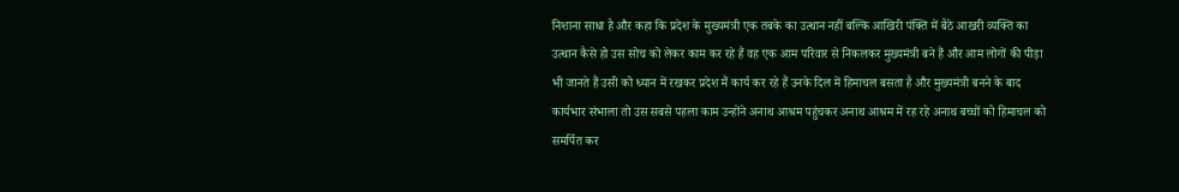निशाना साधा है और कहा कि प्रदेश के मुख्यमंत्री एक तबके का उत्थान नहीं बल्कि आखिरी पंक्ति में बैठे आखरी व्यक्ति का उत्थान कैसे हो उस सोच को लेकर काम कर रहे हैं वह एक आम परिवार से निकलकर मुख्यमंत्री बने हैं और आम लोगों की पीड़ा भी जानते हैं उसी को ध्यान में रखकर प्रदेश मैं कार्य कर रहे हैं उनके दिल में हिमाचल बसता है और मुख्यमंत्री बनने के बाद कार्यभार संभाला तो उस सबसे पहला काम उन्होंने अनाथ आश्रम पहुंचकर अनाथ आश्रम में रह रहे अनाथ बच्चों को हिमाचल को समर्पित कर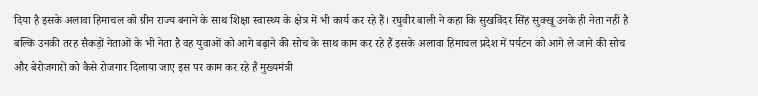दिया है इसके अलावा हिमाचल को ग्रीन राज्य बनाने के साथ शिक्षा स्वास्थ्य के क्षेत्र में भी कार्य कर रहे हैं। रघुवीर बाली ने कहा कि सुखविंदर सिंह सुक्खू उनके ही नेता नहीं है बल्कि उनकी तरह सैकड़ों नेताओं के भी नेता है वह युवाओं को आगे बढ़ाने की सोच के साथ काम कर रहे हैं इसके अलावा हिमाचल प्रदेश में पर्यटन को आगे ले जाने की सोच और बेरोजगारों को कैसे रोजगार दिलाया जाए इस पर काम कर रहे हैं मुख्यमंत्री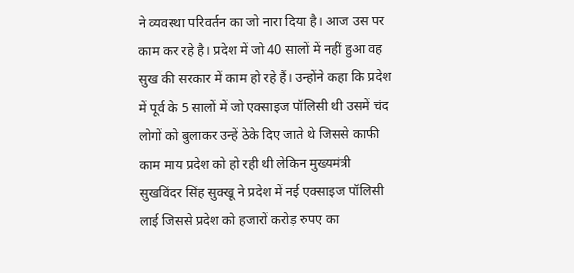ने व्यवस्था परिवर्तन का जो नारा दिया है। आज उस पर काम कर रहे है। प्रदेश में जो 40 सालों में नहीं हुआ वह सुख की सरकार में काम हो रहे हैं। उन्होंने कहा कि प्रदेश में पूर्व के 5 सालों में जो एक्साइज पॉलिसी थी उसमें चंद लोगों को बुलाकर उन्हें ठेके दिए जाते थे जिससे काफी काम माय प्रदेश को हो रही थी लेकिन मुख्यमंत्री सुखविंदर सिंह सुक्खू ने प्रदेश में नई एक्साइज पॉलिसी लाई जिससे प्रदेश को हजारों करोड़ रुपए का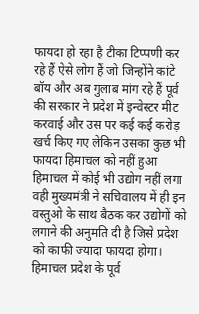फायदा हो रहा है टीका टिप्पणी कर रहे हैं ऐसे लोग हैं जो जिन्होंने कांटे बॉय और अब गुलाब मांग रहे हैं पूर्व की सरकार ने प्रदेश में इन्वेस्टर मीट करवाई और उस पर कई कई करोड़ खर्च किए गए लेकिन उसका कुछ भी फायदा हिमाचल को नहीं हुआ हिमाचल में कोई भी उद्योग नहीं लगा वही मुख्यमंत्री ने सचिवालय में ही इन वस्तुओ के साथ बैठक कर उद्योगों को लगाने की अनुमति दी है जिसे प्रदेश को काफी ज्यादा फायदा होगा।
हिमाचल प्रदेश के पूर्व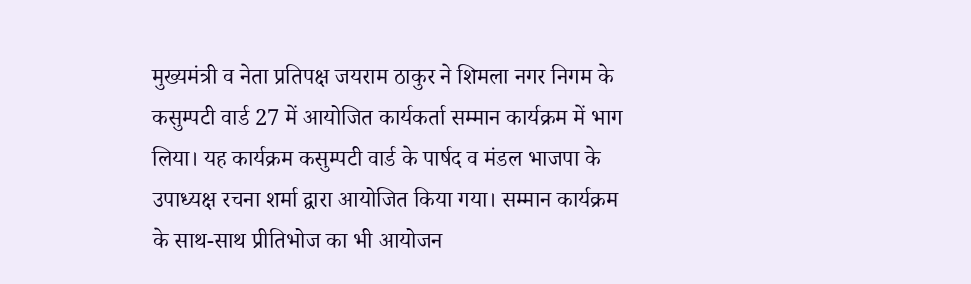मुख्यमंत्री व नेता प्रतिपक्ष जयराम ठाकुर ने शिमला नगर निगम के कसुम्पटी वार्ड 27 में आयोजित कार्यकर्ता सम्मान कार्यक्रम में भाग लिया। यह कार्यक्रम कसुम्पटी वार्ड के पार्षद व मंडल भाजपा के उपाध्यक्ष रचना शर्मा द्वारा आयोजित किया गया। सम्मान कार्यक्रम के साथ-साथ प्रीतिभोज का भी आयोजन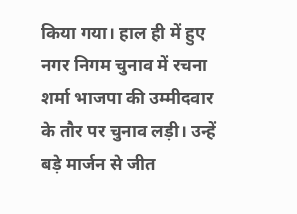किया गया। हाल ही में हुए नगर निगम चुनाव में रचना शर्मा भाजपा की उम्मीदवार के तौर पर चुनाव लड़ी। उन्हें बड़े मार्जन से जीत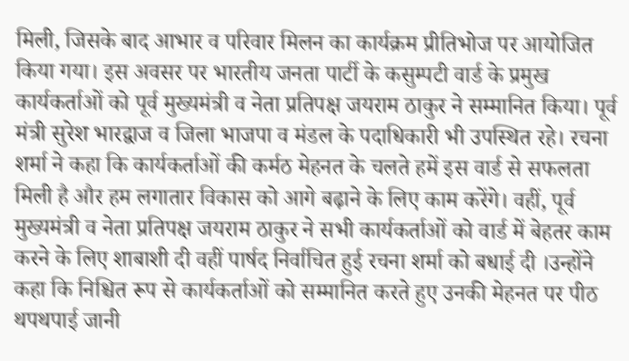मिली, जिसके बाद आभार व परिवार मिलन का कार्यक्रम प्रीतिभोज पर आयोजित किया गया। इस अवसर पर भारतीय जनता पार्टी के कसुम्पटी वार्ड के प्रमुख कार्यकर्ताओं को पूर्व मुख्यमंत्री व नेता प्रतिपक्ष जयराम ठाकुर ने सम्मानित किया। पूर्व मंत्री सुरेश भारद्वाज व जिला भाजपा व मंडल के पदाधिकारी भी उपस्थित रहे। रचना शर्मा ने कहा कि कार्यकर्ताओं की कर्मठ मेहनत के चलते हमें इस वार्ड से सफलता मिली है और हम लगातार विकास को आगे बढ़ाने के लिए काम करेंगे। वहीं, पूर्व मुख्यमंत्री व नेता प्रतिपक्ष जयराम ठाकुर ने सभी कार्यकर्ताओं को वार्ड में बेहतर काम करने के लिए शाबाशी दी वहीं पार्षद निर्वाचित हुई रचना शर्मा को बधाई दी ।उन्होंने कहा कि निश्चित रूप से कार्यकर्ताओं को सम्मानित करते हुए उनकी मेहनत पर पीठ थपथपाई जानी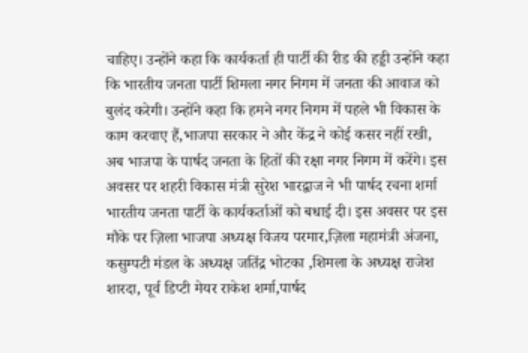चाहिए। उन्होंने कहा कि कार्यकर्ता ही पार्टी की रीड की हड्डी उन्होंने कहा कि भारतीय जनता पार्टी शिमला नगर निगम में जनता की आवाज को बुलंद करेगी। उन्होंने कहा कि हमने नगर निगम में पहले भी विकास के काम करवाए हैं,भाजपा सरकार ने और केंद्र ने कोई कसर नहीं रखी, अब भाजपा के पार्षद जनता के हितों की रक्षा नगर निगम में करेंगे। इस अवसर पर शहरी विकास मंत्री सुरेश भारद्वाज ने भी पार्षद रचना शर्मा भारतीय जनता पार्टी के कार्यकर्ताओं को बधाई दी। इस अवसर पर इस मौके पर ज़िला भाजपा अध्यक्ष विजय परमार,ज़िला महामंत्री अंजना, कसुम्पटी मंडल के अध्यक्ष जतिंद्र भोटका ,शिमला के अध्यक्ष राजेश शारदा, पूर्व डिप्टी मेयर राकेश शर्मा,पार्षद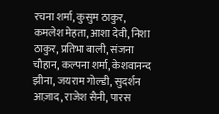रचना शर्मा, कुसुम ठाकुर, कमलेश मेहता, आशा देवी, निशा ठाकुर, प्रतिभा बाली, संजना चौहान, कल्पना शर्मा, केशवानन्द झीना, जयराम गोल्डी, सुदर्शन आज़ाद, राजेश सैनी, पारस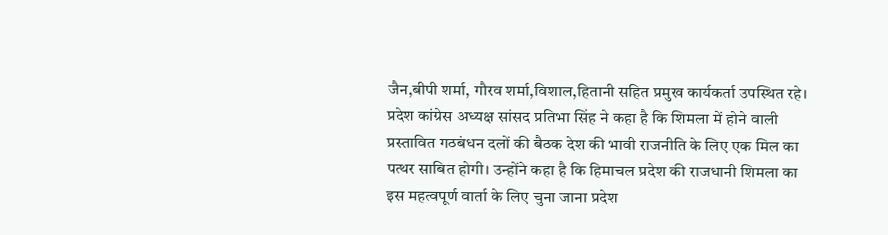जैन,बीपी शर्मा, गौरव शर्मा,विशाल,हितानी सहित प्रमुख कार्यकर्ता उपस्थित रहे।
प्रदेश कांग्रेस अध्यक्ष सांसद प्रतिभा सिंह ने कहा है कि शिमला में होने वाली प्रस्तावित गठबंधन दलों की बैठक देश की भावी राजनीति के लिए एक मिल का पत्थर साबित होगी। उन्होंने कहा है कि हिमाचल प्रदेश की राजधानी शिमला का इस महत्वपूर्ण वार्ता के लिए चुना जाना प्रदेश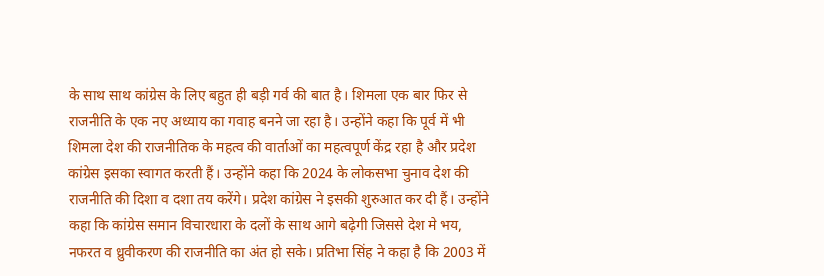के साथ साथ कांग्रेस के लिए बहुत ही बड़ी गर्व की बात है। शिमला एक बार फिर से राजनीति के एक नए अध्याय का गवाह बनने जा रहा है। उन्होंने कहा कि पूर्व में भी शिमला देश की राजनीतिक के महत्व की वार्ताओं का महत्वपूर्ण केंद्र रहा है और प्रदेश कांग्रेस इसका स्वागत करती हैं। उन्होंने कहा कि 2024 के लोकसभा चुनाव देश की राजनीति की दिशा व दशा तय करेंगे। प्रदेश कांग्रेस ने इसकी शुरुआत कर दी हैं। उन्होंने कहा कि कांग्रेस समान विचारधारा के दलों के साथ आगे बढ़ेगी जिससे देश मे भय, नफरत व ध्रुवीकरण की राजनीति का अंत हो सके। प्रतिभा सिंह ने कहा है कि 2003 में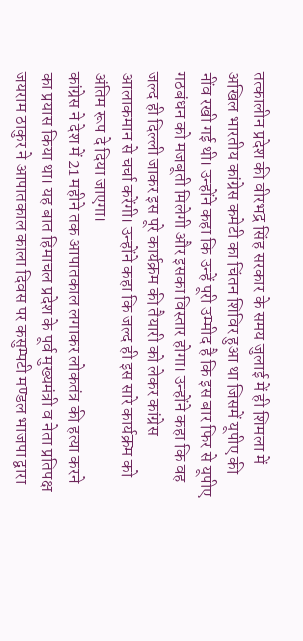तत्कालीन प्रदेश की वीरभद्र सिंह सरकार के समय जुलाई में ही शिमला में अखिल भारतीय कांग्रेस कमेटी का चिंतन शिविर हुआ था जिसमें यूपीए की नींव रखी गई थी। उन्होंने कहा कि उन्हें पूरी उम्मीद है कि इस बार फिर से यूपीए गठबंधन को मजबूती मिलेगी और इसका विस्तार होगा। उन्होंने कहा कि वह जल्द ही दिल्ली जाकर इस पूरे कार्यक्रम की तैयारी को लेकर कांग्रेस आलाकमान से चर्चा करेंगी। उन्होंने कहा कि जल्द ही इस सारे कार्यक्रम को अंतिम रूप दे दिया जाएगा।
कांग्रेस ने देश में 21 महीने तक आपातकाल लगाकर लोकतंत्र की हत्या करने का प्रयास किया था। यह बात हिमाचल प्रदेश के पूर्व मुख्यमंत्री व नेता प्रतिपक्ष जयराम ठाकुर ने आपातकाल काला दिवस पर कसुम्पटी मण्डल भाजपा द्वारा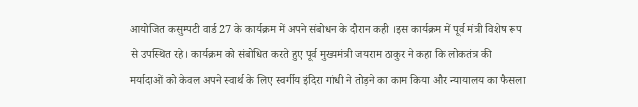आयोजित कसुम्पटी वार्ड 27 के कार्यक्रम में अपने संबोधन के दौरान कही ।इस कार्यक्रम में पूर्व मंत्री विशेष रूप से उपस्थित रहे। कार्यक्रम को संबोधित करते हुए पूर्व मुख्यमंत्री जयराम ठाकुर ने कहा कि लोकतंत्र की मर्यादाओं को केवल अपने स्वार्थ के लिए स्वर्गीय इंदिरा गांधी ने तोड़ने का काम किया और न्यायालय का फैसला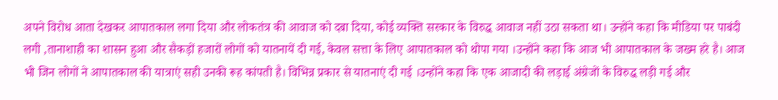अपने विरोध आता देखकर आपातकाल लगा दिया और लोकतंत्र की आवाज को दबा दिया, कोई व्यक्ति सरकार के विरुद्ध आवाज नहीं उठा सकता था। उन्होंने कहा कि मीडिया पर पाबंदी लगी ,तानाशाही का शासन हुआ और सैकड़ों हजारों लोगों को यातनायें दी गई, केवल सत्ता के लिए आपातकाल को थोपा गया ।उन्होंने कहा कि आज भी आपातकाल के जख्म हरे है। आज भी जिन लोगों ने आपातकाल की यात्राएं सही उनकी रूह कांपती है। विभिन्न प्रकार से यातनाएं दी गई ।उन्होंने कहा कि एक आजादी की लड़ाई अंग्रेजों के विरुद्ध लड़ी गई और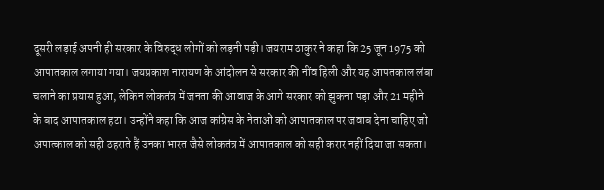दूसरी लड़ाई अपनी ही सरकार के विरुद्ध लोगों को लड़नी पड़ी। जयराम ठाकुर ने कहा कि 25 जून 1975 को आपातकाल लगाया गया। जयप्रकाश नारायण के आंदोलन से सरकार की नींव हिली और यह आपतकाल लंबा चलाने का प्रयास हुआ, लेकिन लोकतंत्र में जनता की आवाज के आगे सरकार को झुकना पड़ा और 21 महीने के बाद आपातकाल हटा। उन्होंने कहा कि आज कांग्रेस के नेताओं को आपातकाल पर जवाब देना चाहिए जो अपात्काल को सही ठहराते हैं उनका भारत जैसे लोकतंत्र में आपातकाल को सही करार नहीं दिया जा सकता।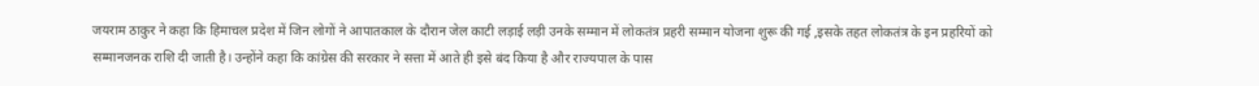जयराम ठाकुर ने कहा कि हिमाचल प्रदेश में जिन लोगों ने आपातकाल के दौरान जेल काटी लड़ाई लड़ी उनके सम्मान में लोकतंत्र प्रहरी सम्मान योजना शुरू की गई ,इसके तहत लोकतंत्र के इन प्रहरियों को सम्मानजनक राशि दी जाती है। उन्होंने कहा कि कांग्रेस की सरकार ने सत्ता में आते ही इसे बंद किया है और राज्यपाल के पास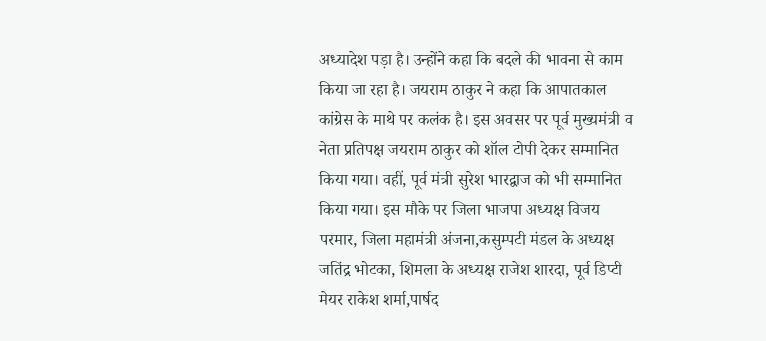अध्यादेश पड़ा है। उन्होंने कहा कि बदले की भावना से काम किया जा रहा है। जयराम ठाकुर ने कहा कि आपातकाल कांग्रेस के माथे पर कलंक है। इस अवसर पर पूर्व मुख्यमंत्री व नेता प्रतिपक्ष जयराम ठाकुर को शॉल टोपी देकर सम्मानित किया गया। वहीं, पूर्व मंत्री सुरेश भारद्वाज को भी सम्मानित किया गया। इस मौके पर जिला भाजपा अध्यक्ष विजय परमार, जिला महामंत्री अंजना,कसुम्पटी मंडल के अध्यक्ष जतिंद्र भोटका, शिमला के अध्यक्ष राजेश शारदा, पूर्व डिप्टी मेयर राकेश शर्मा,पार्षद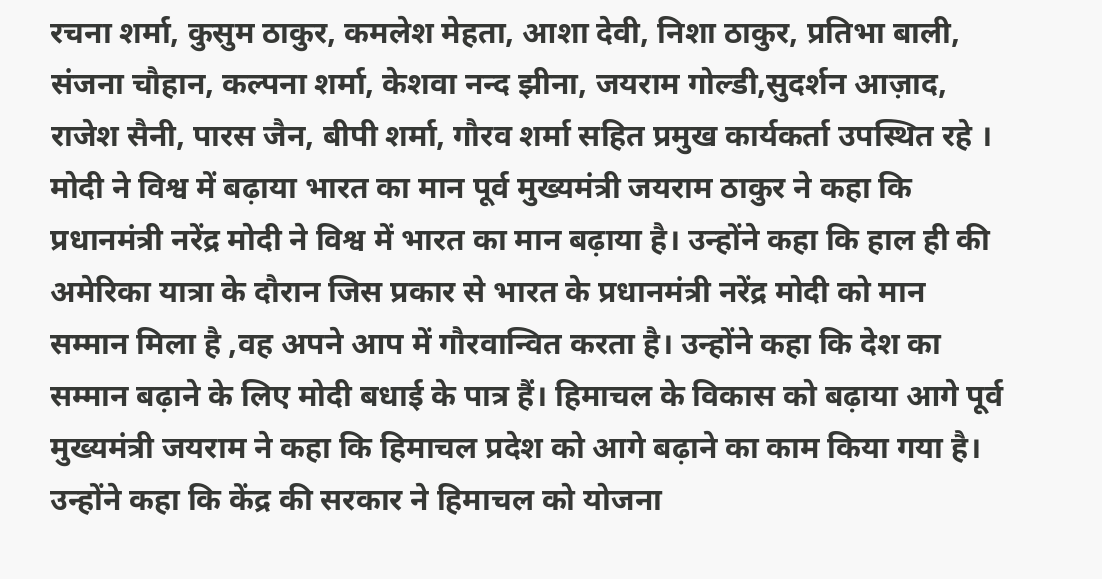रचना शर्मा, कुसुम ठाकुर, कमलेश मेहता, आशा देवी, निशा ठाकुर, प्रतिभा बाली, संजना चौहान, कल्पना शर्मा, केशवा नन्द झीना, जयराम गोल्डी,सुदर्शन आज़ाद, राजेश सैनी, पारस जैन, बीपी शर्मा, गौरव शर्मा सहित प्रमुख कार्यकर्ता उपस्थित रहे । मोदी ने विश्व में बढ़ाया भारत का मान पूर्व मुख्यमंत्री जयराम ठाकुर ने कहा कि प्रधानमंत्री नरेंद्र मोदी ने विश्व में भारत का मान बढ़ाया है। उन्होंने कहा कि हाल ही की अमेरिका यात्रा के दौरान जिस प्रकार से भारत के प्रधानमंत्री नरेंद्र मोदी को मान सम्मान मिला है ,वह अपने आप में गौरवान्वित करता है। उन्होंने कहा कि देश का सम्मान बढ़ाने के लिए मोदी बधाई के पात्र हैं। हिमाचल के विकास को बढ़ाया आगे पूर्व मुख्यमंत्री जयराम ने कहा कि हिमाचल प्रदेश को आगे बढ़ाने का काम किया गया है। उन्होंने कहा कि केंद्र की सरकार ने हिमाचल को योजना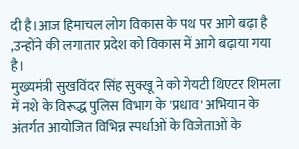दी है।आज हिमाचल लोग विकास के पथ पर आगे बढ़ा है ,उन्होंने की लगातार प्रदेश को विकास में आगे बढ़ाया गया है।
मुख्यमंत्री सुखविंदर सिंह सुक्खू ने को गेयटी थिएटर शिमला में नशे के विरूद्ध पुलिस विभाग के 'प्रधाव' अभियान के अंतर्गत आयोजित विभिन्न स्पर्धाओं के विजेताओं के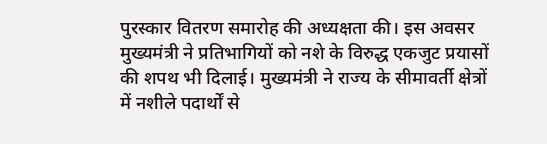पुरस्कार वितरण समारोह की अध्यक्षता की। इस अवसर मुख्यमंत्री ने प्रतिभागियों को नशे के विरुद्ध एकजुट प्रयासों की शपथ भी दिलाई। मुख्यमंत्री ने राज्य के सीमावर्ती क्षेत्रों में नशीले पदार्थों से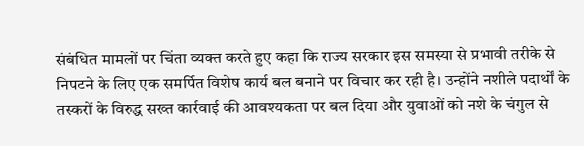संबंधित मामलों पर चिंता व्यक्त करते हुए कहा कि राज्य सरकार इस समस्या से प्रभावी तरीके से निपटने के लिए एक समर्पित विशेष कार्य बल बनाने पर विचार कर रही है। उन्होंने नशीले पदार्थों के तस्करों के विरुद्ध सख्त कार्रवाई की आवश्यकता पर बल दिया और युवाओं को नशे के चंगुल से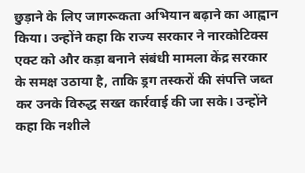छुड़ाने के लिए जागरूकता अभियान बढ़ाने का आह्वान किया। उन्होंने कहा कि राज्य सरकार ने नारकोटिक्स एक्ट को और कड़ा बनाने संबंधी मामला केंद्र सरकार के समक्ष उठाया है, ताकि ड्रग तस्करों की संपत्ति जब्त कर उनके विरुद्ध सख्त कार्रवाई की जा सके। उन्होंने कहा कि नशीले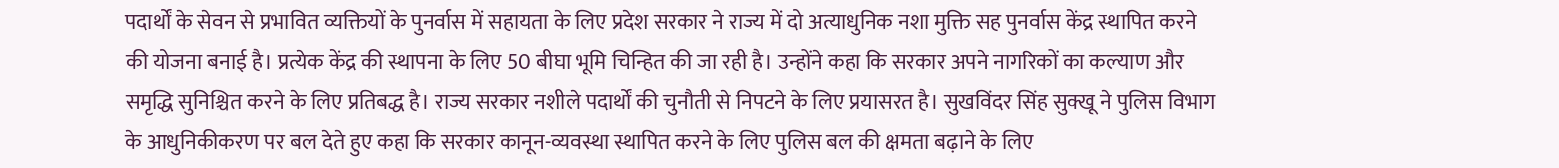पदार्थों के सेवन से प्रभावित व्यक्तियों के पुनर्वास में सहायता के लिए प्रदेश सरकार ने राज्य में दो अत्याधुनिक नशा मुक्ति सह पुनर्वास केंद्र स्थापित करने की योजना बनाई है। प्रत्येक केंद्र की स्थापना के लिए 50 बीघा भूमि चिन्हित की जा रही है। उन्होंने कहा कि सरकार अपने नागरिकों का कल्याण और समृद्धि सुनिश्चित करने के लिए प्रतिबद्ध है। राज्य सरकार नशीले पदार्थों की चुनौती से निपटने के लिए प्रयासरत है। सुखविंदर सिंह सुक्खू ने पुलिस विभाग के आधुनिकीकरण पर बल देते हुए कहा कि सरकार कानून-व्यवस्था स्थापित करने के लिए पुलिस बल की क्षमता बढ़ाने के लिए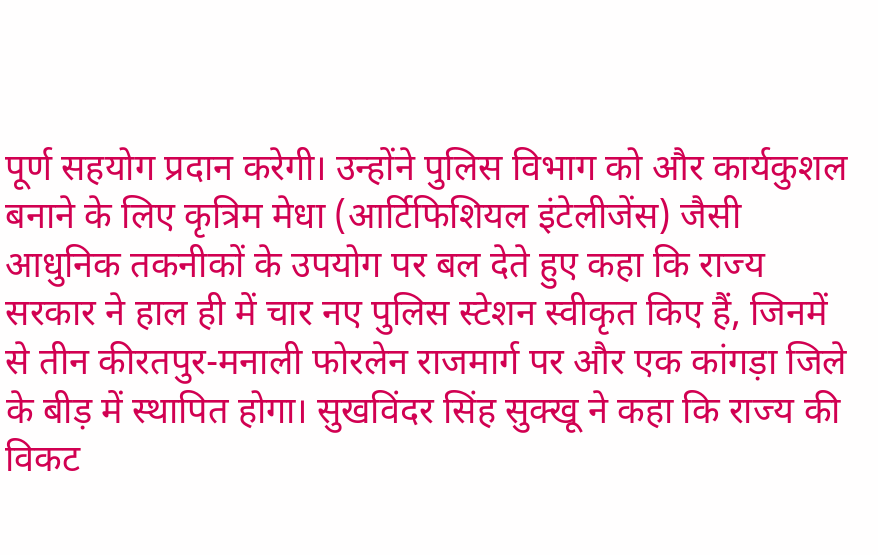पूर्ण सहयोग प्रदान करेगी। उन्होंने पुलिस विभाग को और कार्यकुशल बनाने के लिए कृत्रिम मेधा (आर्टिफिशियल इंटेलीजेंस) जैसी आधुनिक तकनीकों के उपयोग पर बल देते हुए कहा कि राज्य सरकार ने हाल ही में चार नए पुलिस स्टेशन स्वीकृत किए हैं, जिनमें से तीन कीरतपुर-मनाली फोरलेन राजमार्ग पर और एक कांगड़ा जिले के बीड़ में स्थापित होगा। सुखविंदर सिंह सुक्खू ने कहा कि राज्य की विकट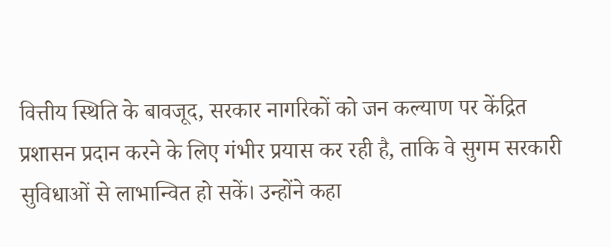वित्तीय स्थिति के बावजूद, सरकार नागरिकों को जन कल्याण पर केंद्रित प्रशासन प्रदान करने के लिए गंभीर प्रयास कर रही है, ताकि वे सुगम सरकारी सुविधाओं से लाभान्वित हो सकें। उन्होंने कहा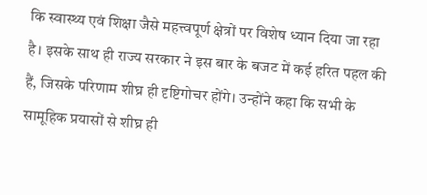कि स्वास्थ्य एवं शिक्षा जैसे महत्त्वपूर्ण क्षेत्रों पर विशेष ध्यान दिया जा रहा है। इसके साथ ही राज्य सरकार ने इस बार के बजट में कई हरित पहल की हैं, जिसके परिणाम शीघ्र ही दृष्टिगोचर होंगे। उन्होंने कहा कि सभी के सामूहिक प्रयासों से शीघ्र ही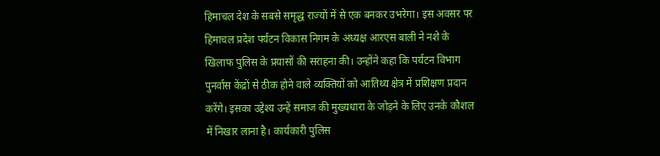हिमाचल देश के सबसे समृद्ध राज्यों में से एक बनकर उभरेगा। इस अवसर पर हिमाचल प्रदेश पर्यटन विकास निगम के अध्यक्ष आरएस बाली ने नशे के खिलाफ पुलिस के प्रयासों की सराहना की। उन्होंने कहा कि पर्यटन विभाग पुनर्वास केंद्रों से ठीक होने वाले व्यक्तियों को आतिथ्य क्षेत्र में प्रशिक्षण प्रदान करेंगे। इसका उद्देश्य उन्हें समाज की मुख्यधारा के जोड़ने के लिए उनके कौशल में निखार लाना है। कार्यकारी पुलिस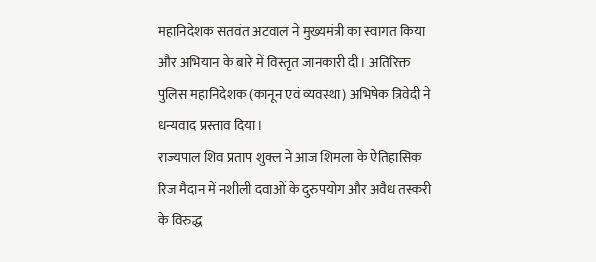महानिदेशक सतवंत अटवाल ने मुख्यमंत्री का स्वागत किया और अभियान के बारे में विस्तृत जानकारी दी। अतिरिक्त पुलिस महानिदेशक (कानून एवं व्यवस्था) अभिषेक त्रिवेदी ने धन्यवाद प्रस्ताव दिया।
राज्यपाल शिव प्रताप शुक्ल ने आज शिमला के ऐतिहासिक रिज मैदान में नशीली दवाओं के दुरुपयोग और अवैध तस्करी के विरुद्ध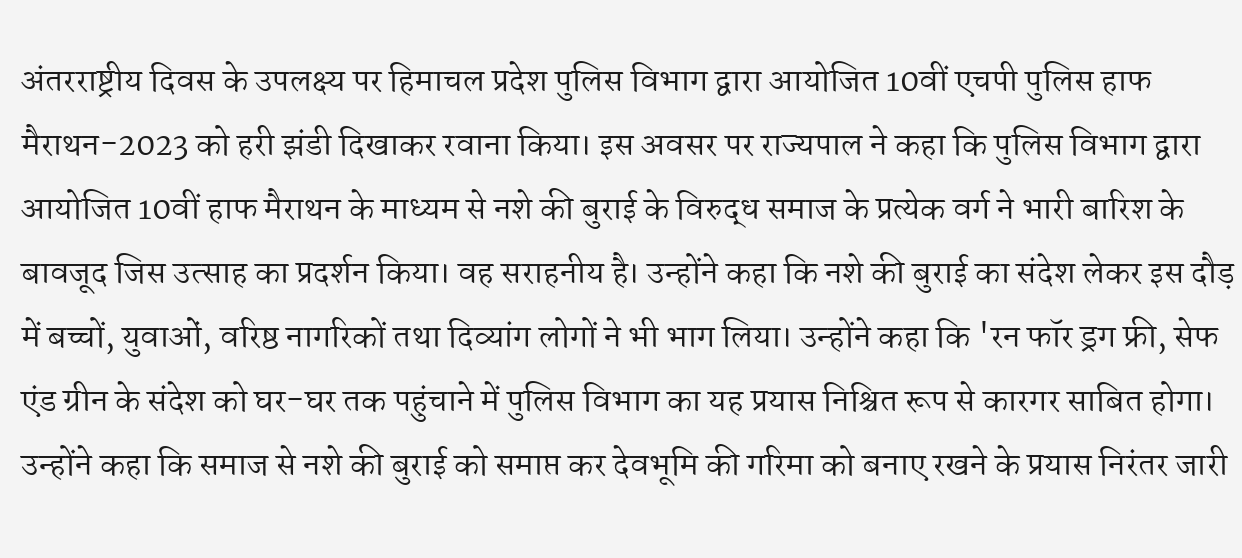अंतरराष्ट्रीय दिवस के उपलक्ष्य पर हिमाचल प्रदेश पुलिस विभाग द्वारा आयोजित 10वीं एचपी पुलिस हाफ मैराथन-2023 को हरी झंडी दिखाकर रवाना किया। इस अवसर पर राज्यपाल ने कहा कि पुलिस विभाग द्वारा आयोजित 10वीं हाफ मैराथन के माध्यम से नशे की बुराई के विरुद्ध समाज के प्रत्येक वर्ग ने भारी बारिश के बावजूद जिस उत्साह का प्रदर्शन किया। वह सराहनीय है। उन्होंने कहा कि नशे की बुराई का संदेश लेकर इस दौड़ में बच्चों, युवाओं, वरिष्ठ नागरिकों तथा दिव्यांग लोगों ने भी भाग लिया। उन्होंने कहा कि 'रन फॉर ड्रग फ्री, सेफ एंड ग्रीन के संदेश को घर-घर तक पहुंचाने में पुलिस विभाग का यह प्रयास निश्चित रूप से कारगर साबित होगा। उन्होंने कहा कि समाज से नशे की बुराई को समाप्त कर देवभूमि की गरिमा को बनाए रखने के प्रयास निरंतर जारी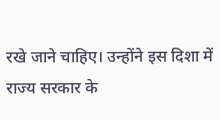रखे जाने चाहिए। उन्होंने इस दिशा में राज्य सरकार के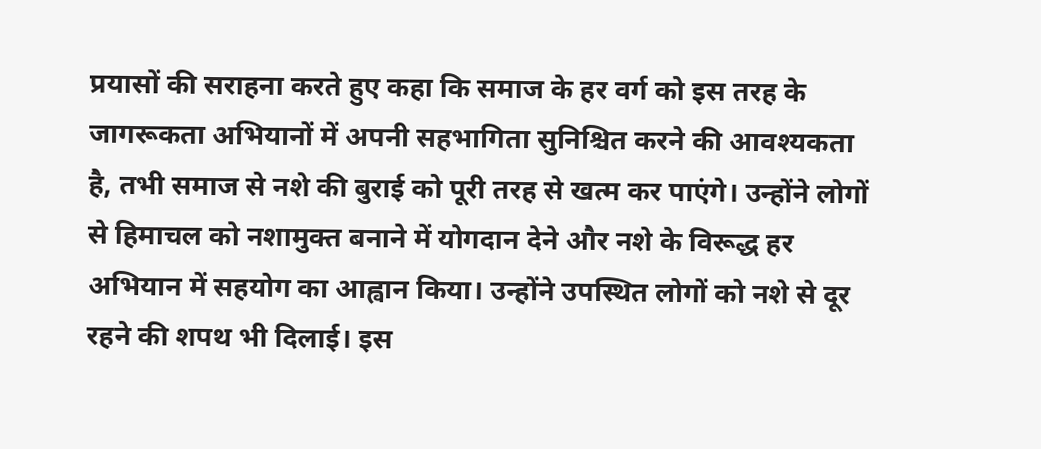प्रयासों की सराहना करते हुए कहा कि समाज के हर वर्ग को इस तरह के जागरूकता अभियानों में अपनी सहभागिता सुनिश्चित करने की आवश्यकता है, तभी समाज से नशे की बुराई को पूरी तरह से खत्म कर पाएंगे। उन्होंने लोगों से हिमाचल को नशामुक्त बनाने में योगदान देने और नशे के विरूद्ध हर अभियान में सहयोग का आह्वान किया। उन्होंने उपस्थित लोगों को नशे से दूर रहने की शपथ भी दिलाई। इस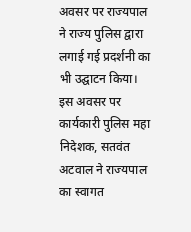अवसर पर राज्यपाल ने राज्य पुलिस द्वारा लगाई गई प्रदर्शनी का भी उद्घाटन किया। इस अवसर पर कार्यकारी पुलिस महा निदेशक, सतवंत अटवाल ने राज्यपाल का स्वागत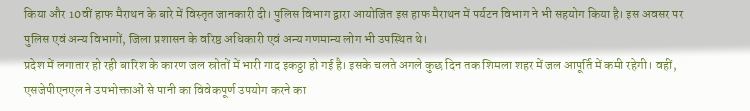किया और 10वीं हाफ मैराथन के बारे में विस्तृत जानकारी दी। पुलिस विभाग द्वारा आयोजित इस हाफ मैराथन में पर्यटन विभाग ने भी सहयोग किया है। इस अवसर पर पुलिस एवं अन्य विभागों, जिला प्रशासन के वरिष्ठ अधिकारी एवं अन्य गणमान्य लोग भी उपस्थित थे।
प्रदेश में लगातार हो रही बारिश के कारण जल स्रोतों में भारी गाद इकठ्ठा हो गई है। इसके चलते अगले कुछ दिन तक शिमला शहर में जल आपूर्ति में कमी रहेगी। वहीं, एसजेपीएनएल ने उपभोक्ताओं से पानी का विवेकपूर्ण उपयोग करने का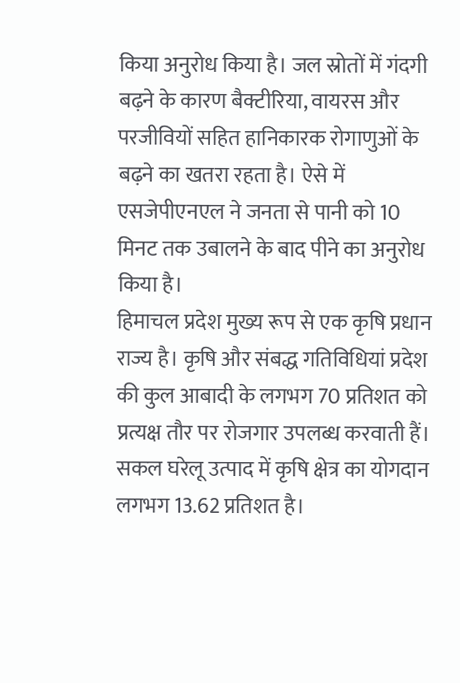किया अनुरोध किया है। जल स्रोतों में गंदगी बढ़ने के कारण बैक्टीरिया, वायरस और परजीवियों सहित हानिकारक रोगाणुओं के बढ़ने का खतरा रहता है। ऐसे में एसजेपीएनएल ने जनता से पानी को 10 मिनट तक उबालने के बाद पीने का अनुरोध किया है।
हिमाचल प्रदेश मुख्य रूप से एक कृषि प्रधान राज्य है। कृषि और संबद्ध गतिविधियां प्रदेश की कुल आबादी के लगभग 70 प्रतिशत को प्रत्यक्ष तौर पर रोजगार उपलब्ध करवाती हैं। सकल घरेलू उत्पाद में कृषि क्षेत्र का योगदान लगभग 13.62 प्रतिशत है।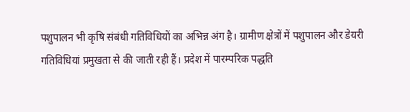पशुपालन भी कृषि संबंधी गतिविधियों का अभिन्न अंग है। ग्रामीण क्षेत्रों में पशुपालन और डेयरी गतिविधियां प्रमुखता से की जाती रही हैं। प्रदेश में पारम्परिक पद्धति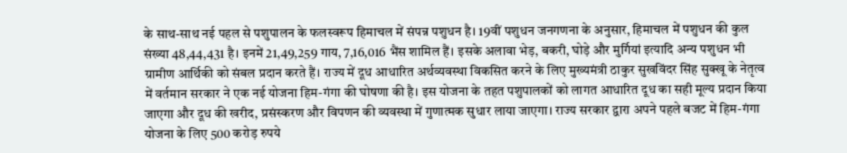के साथ-साथ नई पहल से पशुपालन के फलस्वरूप हिमाचल में संपन्न पशुधन है। 19वीं पशुधन जनगणना के अनुसार, हिमाचल में पशुधन की कुल संख्या 48,44,431 है। इनमें 21,49,259 गाय, 7,16,016 भैंस शामिल हैं। इसके अलावा भेड़, बकरी, घोड़े और मुर्गियां इत्यादि अन्य पशुधन भी ग्रामीण आर्थिकी को संबल प्रदान करते हैं। राज्य में दूध आधारित अर्थव्यवस्था विकसित करने के लिए मुख्यमंत्री ठाकुर सुखविंदर सिंह सुक्खू के नेतृत्व में वर्तमान सरकार ने एक नई योजना हिम-गंगा की घोषणा की है। इस योजना के तहत पशुपालकों को लागत आधारित दूध का सही मूल्य प्रदान किया जाएगा और दूध की खरीद, प्रसंस्करण और विपणन की व्यवस्था में गुणात्मक सुधार लाया जाएगा। राज्य सरकार द्वारा अपने पहले बजट में हिम-गंगा योजना के लिए 500 करोड़ रुपये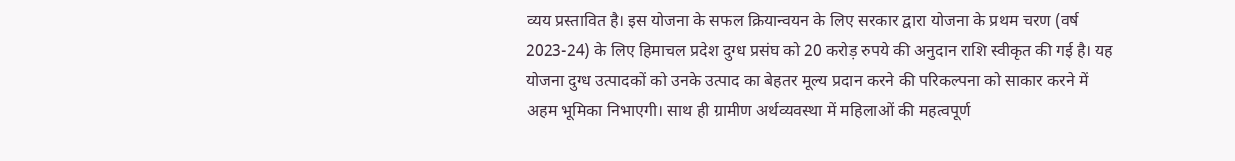व्यय प्रस्तावित है। इस योजना के सफल क्रियान्वयन के लिए सरकार द्वारा योजना के प्रथम चरण (वर्ष 2023-24) के लिए हिमाचल प्रदेश दुग्ध प्रसंघ को 20 करोड़ रुपये की अनुदान राशि स्वीकृत की गई है। यह योजना दुग्ध उत्पादकों को उनके उत्पाद का बेहतर मूल्य प्रदान करने की परिकल्पना को साकार करने में अहम भूमिका निभाएगी। साथ ही ग्रामीण अर्थव्यवस्था में महिलाओं की महत्वपूर्ण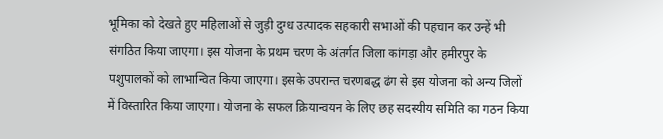भूमिका को देखते हुए महिलाओं से जुड़ी दुग्ध उत्पादक सहकारी सभाओं की पहचान कर उन्हें भी संगठित किया जाएगा। इस योजना के प्रथम चरण के अंतर्गत जिला कांगड़ा और हमीरपुर के पशुपालकों को लाभान्वित किया जाएगा। इसके उपरान्त चरणबद्ध ढंग से इस योजना को अन्य जिलों में विस्तारित किया जाएगा। योजना के सफल क्रियान्वयन के लिए छह सदस्यीय समिति का गठन किया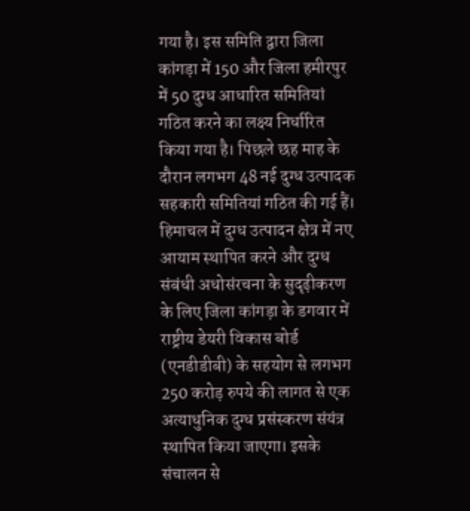गया है। इस समिति द्वारा जिला कांगड़ा में 150 और जिला हमीरपुर में 50 दुग्ध आधारित समितियां गठित करने का लक्ष्य निर्धारित किया गया है। पिछले छह माह के दौरान लगभग 48 नई दुग्ध उत्पादक सहकारी समितियां गठित की गई हैं। हिमाचल में दुग्ध उत्पादन क्षेत्र में नए आयाम स्थापित करने और दुग्ध संबंधी अधोसंरचना के सुदृढ़ीकरण के लिए जिला कांगड़ा के डगवार में राष्ट्रीय डेयरी विकास बोर्ड (एनडीडीबी) के सहयोग से लगभग 250 करोड़ रुपये की लागत से एक अत्याधुनिक दुग्ध प्रसंस्करण संयंत्र स्थापित किया जाएगा। इसके संचालन से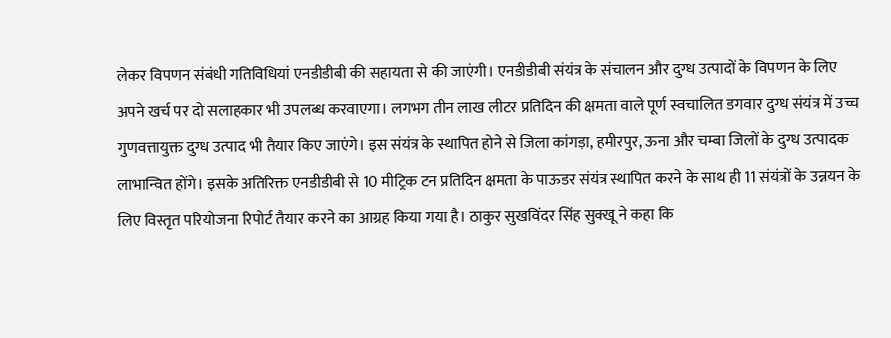लेकर विपणन संबंधी गतिविधियां एनडीडीबी की सहायता से की जाएंगी। एनडीडीबी संयंत्र के संचालन और दुग्ध उत्पादों के विपणन के लिए अपने खर्च पर दो सलाहकार भी उपलब्ध करवाएगा। लगभग तीन लाख लीटर प्रतिदिन की क्षमता वाले पूर्ण स्वचालित डगवार दुग्ध संयंत्र में उच्च गुणवत्तायुक्त दुग्ध उत्पाद भी तैयार किए जाएंगे। इस संयंत्र के स्थापित होने से जिला कांगड़ा, हमीरपुर, ऊना और चम्बा जिलों के दुग्ध उत्पादक लाभान्वित होंगे। इसके अतिरिक्त एनडीडीबी से 10 मीट्रिक टन प्रतिदिन क्षमता के पाऊडर संयंत्र स्थापित करने के साथ ही 11 संयंत्रों के उन्नयन के लिए विस्तृत परियोजना रिपोर्ट तैयार करने का आग्रह किया गया है। ठाकुर सुखविंदर सिंह सुक्खू ने कहा कि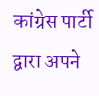कांग्रेस पार्टी द्वारा अपने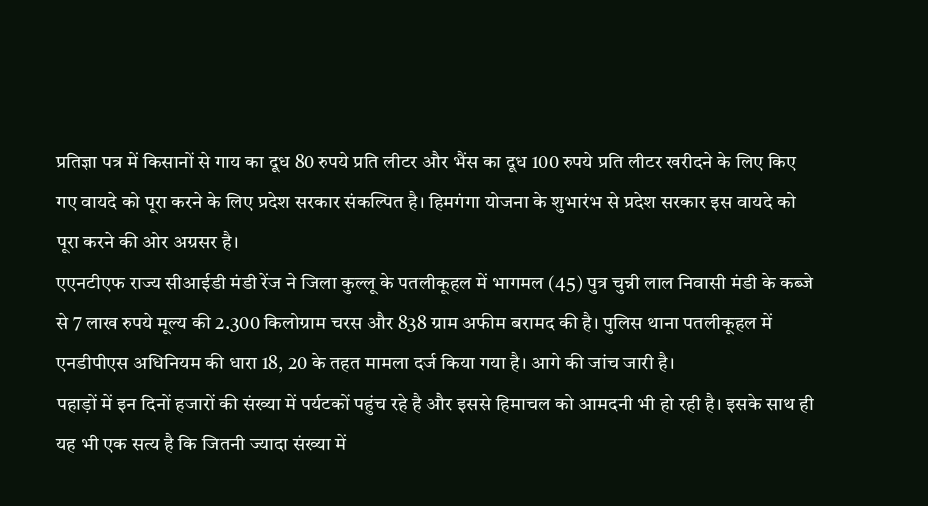प्रतिज्ञा पत्र में किसानों से गाय का दूध 80 रुपये प्रति लीटर और भैंस का दूध 100 रुपये प्रति लीटर खरीदने के लिए किए गए वायदे को पूरा करने के लिए प्रदेश सरकार संकल्पित है। हिमगंगा योजना के शुभारंभ से प्रदेश सरकार इस वायदे को पूरा करने की ओर अग्रसर है।
एएनटीएफ राज्य सीआईडी मंडी रेंज ने जिला कुल्लू के पतलीकूहल में भागमल (45) पुत्र चुन्नी लाल निवासी मंडी के कब्जे से 7 लाख रुपये मूल्य की 2.300 किलोग्राम चरस और 838 ग्राम अफीम बरामद की है। पुलिस थाना पतलीकूहल में एनडीपीएस अधिनियम की धारा 18, 20 के तहत मामला दर्ज किया गया है। आगे की जांच जारी है।
पहाड़ों में इन दिनों हजारों की संख्या में पर्यटकों पहुंच रहे है और इससे हिमाचल को आमदनी भी हो रही है। इसके साथ ही यह भी एक सत्य है कि जितनी ज्यादा संख्या में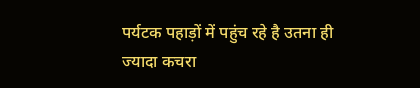पर्यटक पहाड़ों में पहुंच रहे है उतना ही ज्यादा कचरा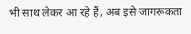भी साथ लेकर आ रहे हैं, अब इसे जागरूकता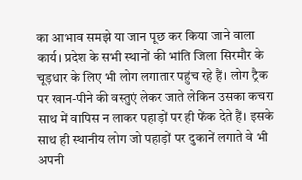का आभाव समझे या जान पूछ कर किया जाने वाला कार्य। प्रदेश के सभी स्थानों की भांति जिला सिरमौर के चूड़धार के लिए भी लोग लगातार पहुंच रहे हैं। लोग ट्रैक पर खान-पीने की वस्तुएं लेकर जाते लेकिन उसका कचरा साथ में वापिस न लाकर पहाड़ों पर ही फेंक देते हैं। इसके साथ ही स्थानीय लोग जो पहाड़ों पर दुकानें लगाते वे भी अपनी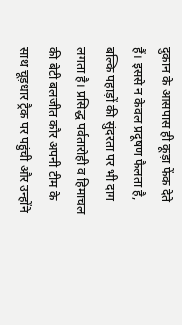दुकान के आसपास ही कूड़ा फेंक देते हैं। इससे न केवल प्रदूषण फैलता है, बल्कि पहाड़ों की सुंदरता पर भी दाग लगता है। प्रसिद्ध पर्वतारोही व हिमाचल की बेटी बलजीत कौर अपनी टीम के साथ चूड़धार ट्रैक पर पहुंची और उन्होंने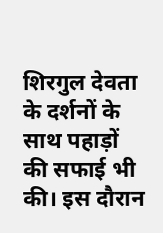शिरगुल देवता के दर्शनों के साथ पहाड़ों की सफाई भी की। इस दौरान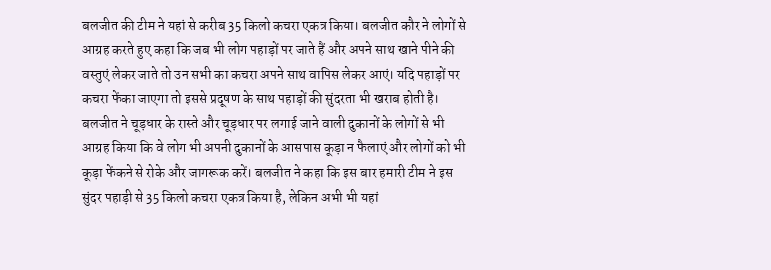बलजीत की टीम ने यहां से करीब 35 किलो कचरा एकत्र किया। बलजीत कौर ने लोगों से आग्रह करते हुए कहा कि जब भी लोग पहाड़ों पर जाते हैं और अपने साथ खाने पीने की वस्तुएं लेकर जाते तो उन सभी का कचरा अपने साथ वापिस लेकर आएं। यदि पहाड़ों पर कचरा फेंका जाएगा तो इससे प्रदूषण के साथ पहाड़ों की सुंदरता भी खराब होती है। बलजीत ने चूड़धार के रास्ते और चूड़धार पर लगाई जाने वाली दुकानों के लोगों से भी आग्रह किया कि वे लोग भी अपनी दुकानों के आसपास कूड़ा न फैलाएं और लोगों को भी कूड़ा फेंकने से रोके और जागरूक करें। बलजीत ने कहा कि इस बार हमारी टीम ने इस सुंदर पहाड़ी से 35 किलो कचरा एकत्र किया है, लेकिन अभी भी यहां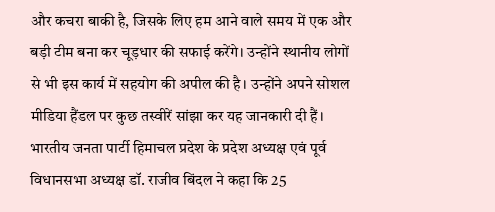और कचरा बाकी है, जिसके लिए हम आने वाले समय में एक और बड़ी टीम बना कर चूड़धार की सफाई करेंगे। उन्होंने स्थानीय लोगों से भी इस कार्य में सहयोग की अपील की है। उन्होंने अपने सोशल मीडिया हैंडल पर कुछ तस्वीरें सांझा कर यह जानकारी दी हैं।
भारतीय जनता पार्टी हिमाचल प्रदेश के प्रदेश अध्यक्ष एवं पूर्व विधानसभा अध्यक्ष डॉ. राजीव बिंदल ने कहा कि 25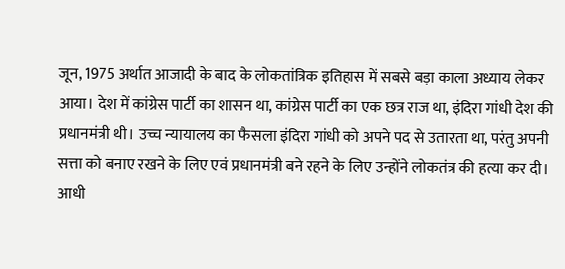जून, 1975 अर्थात आजादी के बाद के लोकतांत्रिक इतिहास में सबसे बड़ा काला अध्याय लेकर आया। देश में कांग्रेस पार्टी का शासन था, कांग्रेस पार्टी का एक छत्र राज था, इंदिरा गांधी देश की प्रधानमंत्री थी। उच्च न्यायालय का फैसला इंदिरा गांधी को अपने पद से उतारता था, परंतु अपनी सत्ता को बनाए रखने के लिए एवं प्रधानमंत्री बने रहने के लिए उन्होंने लोकतंत्र की हत्या कर दी। आधी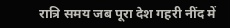रात्रि समय जब पूरा देश गहरी नींद में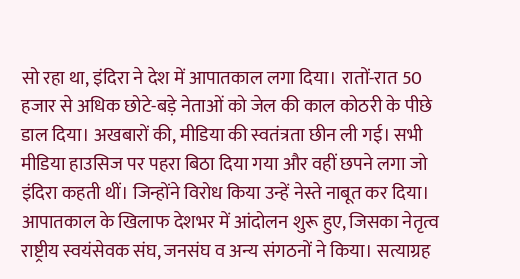सो रहा था, इंदिरा ने देश में आपातकाल लगा दिया। रातों-रात 50 हजार से अधिक छोटे-बड़े नेताओं को जेल की काल कोठरी के पीछे डाल दिया। अखबारों की, मीडिया की स्वतंत्रता छीन ली गई। सभी मीडिया हाउसिज पर पहरा बिठा दिया गया और वहीं छपने लगा जो इंदिरा कहती थीं। जिन्होंने विरोध किया उन्हें नेस्ते नाबूत कर दिया। आपातकाल के खिलाफ देशभर में आंदोलन शुरू हुए, जिसका नेतृत्व राष्ट्रीय स्वयंसेवक संघ, जनसंघ व अन्य संगठनों ने किया। सत्याग्रह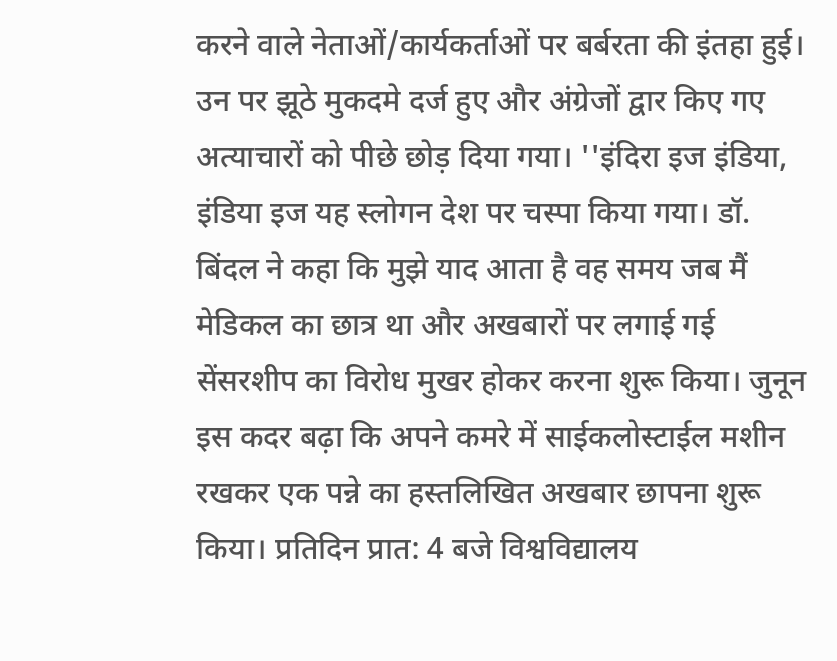करने वाले नेताओं/कार्यकर्ताओं पर बर्बरता की इंतहा हुई। उन पर झूठे मुकदमे दर्ज हुए और अंग्रेजों द्वार किए गए अत्याचारों को पीछे छोड़ दिया गया। ''इंदिरा इज इंडिया, इंडिया इज यह स्लोगन देश पर चस्पा किया गया। डॉ. बिंदल ने कहा कि मुझे याद आता है वह समय जब मैं मेडिकल का छात्र था और अखबारों पर लगाई गई सेंसरशीप का विरोध मुखर होकर करना शुरू किया। जुनून इस कदर बढ़ा कि अपने कमरे में साईकलोस्टाईल मशीन रखकर एक पन्ने का हस्तलिखित अखबार छापना शुरू किया। प्रतिदिन प्रात: 4 बजे विश्वविद्यालय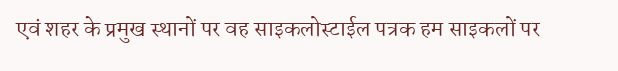एवं शहर के प्रमुख स्थानों पर वह साइकलोस्टाईल पत्रक हम साइकलों पर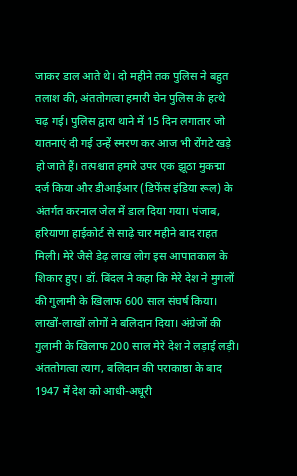जाकर डाल आते थे। दो महीने तक पुलिस ने बहुत तलाश की, अंततोगत्वा हमारी चेन पुलिस के हत्थे चढ़ गई। पुलिस द्वारा थाने में 15 दिन लगातार जो यातनाएं दी गई उन्हें स्मरण कर आज भी रोंगटे खड़े हो जाते हैं। तत्पश्चात हमारे उपर एक झूठा मुकद्मा दर्ज किया और डीआईआर (डिफेंस इंडिया रूल) के अंतर्गत करनाल जेल में डाल दिया गया। पंजाब, हरियाणा हाईकोर्ट से साढ़े चार महीने बाद राहत मिली। मेरे जैसे डेढ़ लाख लोग इस आपातकाल के शिकार हुए। डॉ. बिंदल ने कहा कि मेरे देश ने मुगलों की गुलामी के खिलाफ 600 साल संघर्ष किया। लाखों-लाखों लोगों ने बलिदान दिया। अंग्रेजों की गुलामी के खिलाफ 200 साल मेरे देश ने लड़ाई लड़ी। अंततोगत्वा त्याग, बलिदान की पराकाष्ठा के बाद 1947 में देश को आधी-अधूरी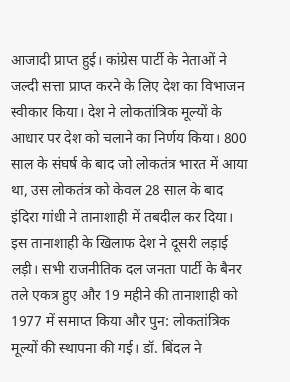आजादी प्राप्त हुई। कांग्रेस पार्टी के नेताओं ने जल्दी सत्ता प्राप्त करने के लिए देश का विभाजन स्वीकार किया। देश ने लोकतांत्रिक मूल्यों के आधार पर देश को चलाने का निर्णय किया। 800 साल के संघर्ष के बाद जो लोकतंत्र भारत में आया था, उस लोकतंत्र को केवल 28 साल के बाद इंदिरा गांधी ने तानाशाही में तबदील कर दिया। इस तानाशाही के खिलाफ देश ने दूसरी लड़ाई लड़ी। सभी राजनीतिक दल जनता पार्टी के बैनर तले एकत्र हुए और 19 महीने की तानाशाही को 1977 में समाप्त किया और पुन: लोकतांत्रिक मूल्यों की स्थापना की गई। डॉ. बिंदल ने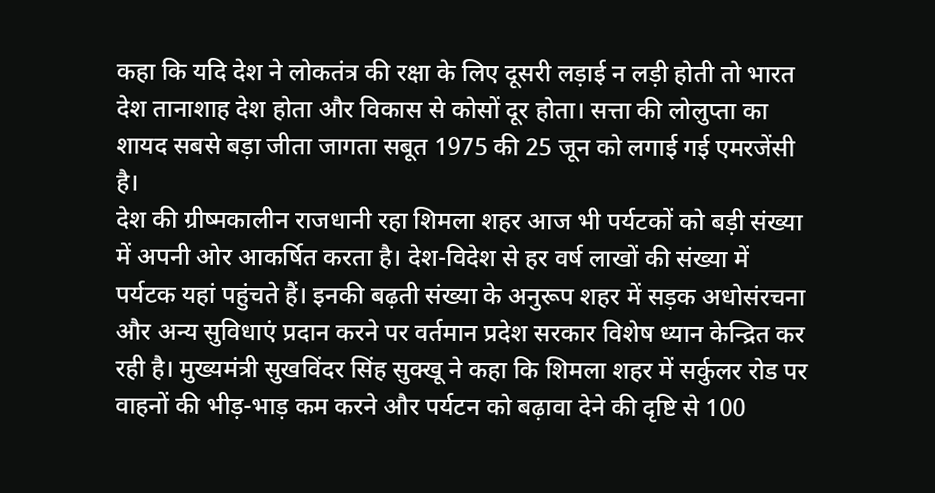कहा कि यदि देश ने लोकतंत्र की रक्षा के लिए दूसरी लड़ाई न लड़ी होती तो भारत देश तानाशाह देश होता और विकास से कोसों दूर होता। सत्ता की लोलुप्ता का शायद सबसे बड़ा जीता जागता सबूत 1975 की 25 जून को लगाई गई एमरजेंसी है।
देश की ग्रीष्मकालीन राजधानी रहा शिमला शहर आज भी पर्यटकों को बड़ी संख्या में अपनी ओर आकर्षित करता है। देश-विदेश से हर वर्ष लाखों की संख्या में पर्यटक यहां पहुंचते हैं। इनकी बढ़ती संख्या के अनुरूप शहर में सड़क अधोसंरचना और अन्य सुविधाएं प्रदान करने पर वर्तमान प्रदेश सरकार विशेष ध्यान केन्द्रित कर रही है। मुख्यमंत्री सुखविंदर सिंह सुक्खू ने कहा कि शिमला शहर में सर्कुलर रोड पर वाहनों की भीड़-भाड़ कम करने और पर्यटन को बढ़ावा देने की दृष्टि से 100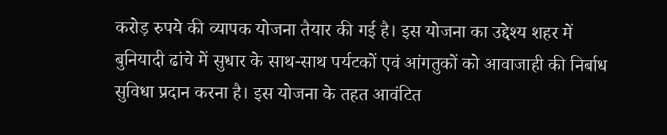करोड़ रुपये की व्यापक योजना तैयार की गई है। इस योजना का उद्देश्य शहर में बुनियादी ढांचे में सुधार के साथ-साथ पर्यटकों एवं आंगतुकों को आवाजाही की निर्बाध सुविधा प्रदान करना है। इस योजना के तहत आवंटित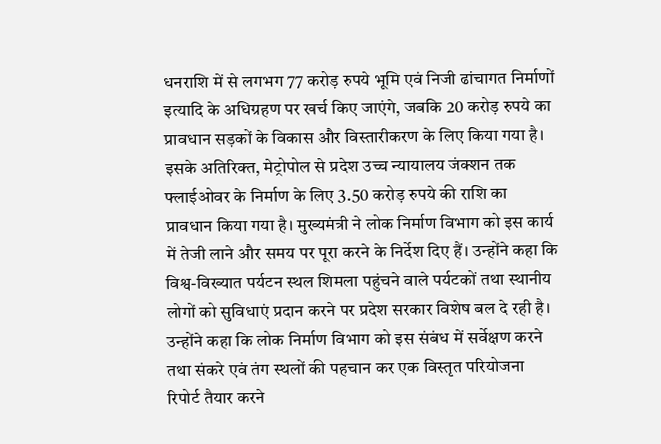धनराशि में से लगभग 77 करोड़ रुपये भूमि एवं निजी ढांचागत निर्माणों इत्यादि के अधिग्रहण पर खर्च किए जाएंगे, जबकि 20 करोड़ रुपये का प्रावधान सड़कों के विकास और विस्तारीकरण के लिए किया गया है। इसके अतिरिक्त, मेट्रोपोल से प्रदेश उच्च न्यायालय जंक्शन तक फ्लाईओवर के निर्माण के लिए 3.50 करोड़ रुपये की राशि का प्रावधान किया गया है। मुख्यमंत्री ने लोक निर्माण विभाग को इस कार्य में तेजी लाने और समय पर पूरा करने के निर्देश दिए हैं। उन्होंने कहा कि विश्व-विख्यात पर्यटन स्थल शिमला पहुंचने वाले पर्यटकों तथा स्थानीय लोगों को सुविधाएं प्रदान करने पर प्रदेश सरकार विशेष बल दे रही है। उन्होंने कहा कि लोक निर्माण विभाग को इस संबंध में सर्वेक्षण करने तथा संकरे एवं तंग स्थलों की पहचान कर एक विस्तृत परियोजना रिपोर्ट तैयार करने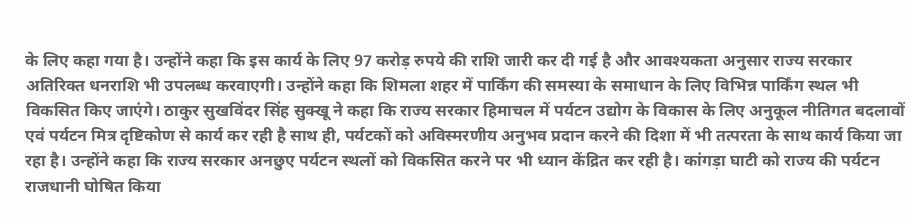के लिए कहा गया है। उन्होंने कहा कि इस कार्य के लिए 97 करोड़ रुपये की राशि जारी कर दी गई है और आवश्यकता अनुसार राज्य सरकार अतिरिक्त धनराशि भी उपलब्ध करवाएगी। उन्होंने कहा कि शिमला शहर में पार्किंग की समस्या के समाधान के लिए विभिन्न पार्किंग स्थल भी विकसित किए जाएंगे। ठाकुर सुखविंदर सिंह सुक्खू ने कहा कि राज्य सरकार हिमाचल में पर्यटन उद्योग के विकास के लिए अनुकूल नीतिगत बदलावों एवं पर्यटन मित्र दृष्टिकोण से कार्य कर रही है साथ ही, पर्यटकों को अविस्मरणीय अनुभव प्रदान करने की दिशा में भी तत्परता के साथ कार्य किया जा रहा है। उन्होंने कहा कि राज्य सरकार अनछुए पर्यटन स्थलों को विकसित करने पर भी ध्यान केंद्रित कर रही है। कांगड़ा घाटी को राज्य की पर्यटन राजधानी घोषित किया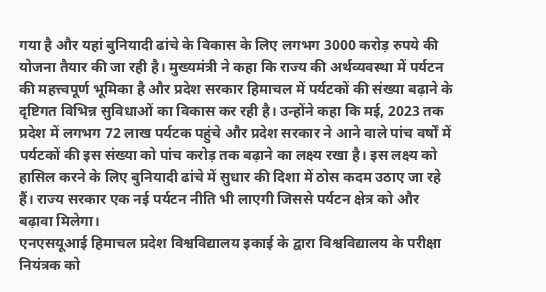गया है और यहां बुनियादी ढांचे के विकास के लिए लगभग 3000 करोड़ रुपये की योजना तैयार की जा रही है। मुख्यमंत्री ने कहा कि राज्य की अर्थव्यवस्था में पर्यटन की महत्त्वपूर्ण भूमिका है और प्रदेश सरकार हिमाचल में पर्यटकों की संख्या बढ़ाने के दृष्टिगत विभिन्न सुविधाओं का विकास कर रही है। उन्होंने कहा कि मई, 2023 तक प्रदेश में लगभग 72 लाख पर्यटक पहुंचे और प्रदेश सरकार ने आने वाले पांच वर्षों में पर्यटकों की इस संख्या को पांच करोड़ तक बढ़ाने का लक्ष्य रखा है। इस लक्ष्य को हासिल करने के लिए बुनियादी ढांचे में सुधार की दिशा में ठोस कदम उठाए जा रहे हैं। राज्य सरकार एक नई पर्यटन नीति भी लाएगी जिससे पर्यटन क्षेत्र को और बढ़ावा मिलेगा।
एनएसयूआई हिमाचल प्रदेश विश्वविद्यालय इकाई के द्वारा विश्वविद्यालय के परीक्षा नियंत्रक को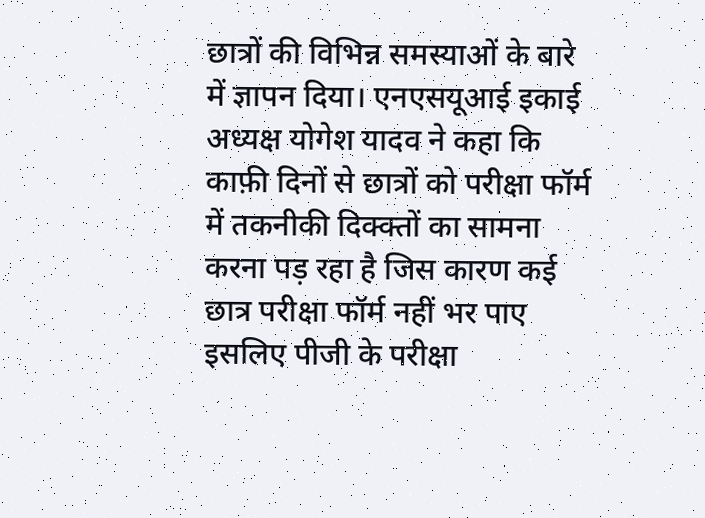छात्रों की विभिन्न समस्याओं के बारे में ज्ञापन दिया। एनएसयूआई इकाई अध्यक्ष योगेश यादव ने कहा कि काफ़ी दिनों से छात्रों को परीक्षा फॉर्म में तकनीकी दिक्क्तों का सामना करना पड़ रहा है जिस कारण कई छात्र परीक्षा फॉर्म नहीं भर पाए इसलिए पीजी के परीक्षा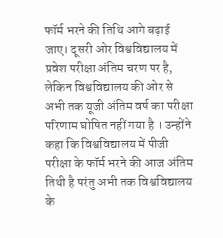फॉर्म भरने की तिथि आगे बढ़ाई जाए। दूसरी ओर विश्वविद्यालय में प्रवेश परीक्षा अंतिम चरण पर है, लेकिन विश्वविद्यालय की ओर से अभी तक यूजी अंतिम वर्ष का परीक्षा परिणाम घोषित नहीं गया है । उन्होंने कहा कि विश्वविद्यालय में पीजी परीक्षा के फॉर्म भरने की आज अंतिम तिथी है परंतु अभी तक विश्वविद्यालय के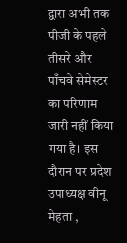द्वारा अभी तक पीजी के पहले तीसरे और पाँचवे सेमेस्टर का परिणाम जारी नहीं किया गया है। इस दौरान पर प्रदेश उपाध्यक्ष वीनू मेहता ,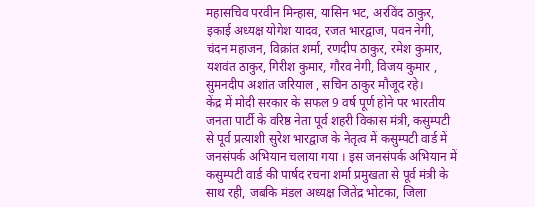महासचिव परवीन मिन्हास, यासिन भट, अरविंद ठाकुर, इकाई अध्यक्ष योगेश यादव, रजत भारद्वाज, पवन नेगी, चंदन महाजन, विक्रांत शर्मा, रणदीप ठाकुर, रमेश कुमार, यशवंत ठाकुर, गिरीश कुमार, गौरव नेगी, विजय कुमार , सुमनदीप अशांत जरियाल , सचिन ठाकुर मौजूद रहे।
केंद्र में मोदी सरकार के सफल 9 वर्ष पूर्ण होने पर भारतीय जनता पार्टी के वरिष्ठ नेता पूर्व शहरी विकास मंत्री, कसुम्पटी से पूर्व प्रत्याशी सुरेश भारद्वाज के नेतृत्व में कसुम्पटी वार्ड में जनसंपर्क अभियान चलाया गया । इस जनसंपर्क अभियान में कसुम्पटी वार्ड की पार्षद रचना शर्मा प्रमुखता से पूर्व मंत्री के साथ रही, जबकि मंडल अध्यक्ष जितेंद्र भोटका, जिला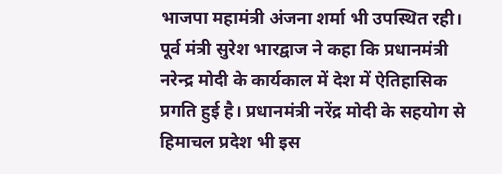भाजपा महामंत्री अंजना शर्मा भी उपस्थित रही। पूर्व मंत्री सुरेश भारद्वाज ने कहा कि प्रधानमंत्री नरेन्द्र मोदी के कार्यकाल में देश में ऐतिहासिक प्रगति हुई है। प्रधानमंत्री नरेंद्र मोदी के सहयोग से हिमाचल प्रदेश भी इस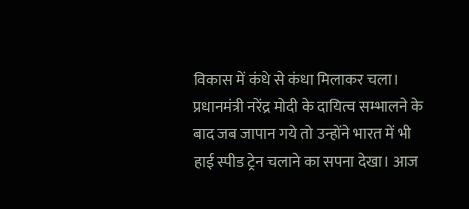विकास में कंधे से कंधा मिलाकर चला। प्रधानमंत्री नरेंद्र मोदी के दायित्व सम्भालने के बाद जब जापान गये तो उन्होंने भारत में भी हाई स्पीड ट्रेन चलाने का सपना देखा। आज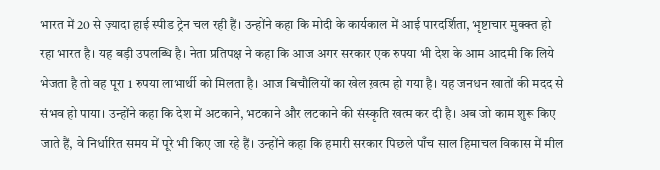भारत में 20 से ज़्यादा हाई स्पीड ट्रेन चल रही हैं। उन्होंने कहा कि मोदी के कार्यकाल में आई पारदर्शिता, भृष्टाचार मुक्क्त हो रहा भारत है। यह बड़ी उपलब्धि है। नेता प्रतिपक्ष ने कहा कि आज अगर सरकार एक रुपया भी देश के आम आदमी कि लिये भेजता है तो वह पूरा 1 रुपया लाभार्थी को मिलता है। आज बिचौलियों का खेल ख़त्म हो गया है। यह जनधन खातों की मदद से संभव हो पाया। उन्होंने कहा कि देश में अटकाने, भटकाने और लटकाने की संस्कृति खत्म कर दी है। अब जो काम शुरू किए जाते हैं, वे निर्धारित समय में पूरे भी किए जा रहे हैं। उन्होंने कहा कि हमारी सरकार पिछले पाँच साल हिमाचल विकास में मील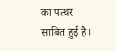का पत्थर साबित हुई है।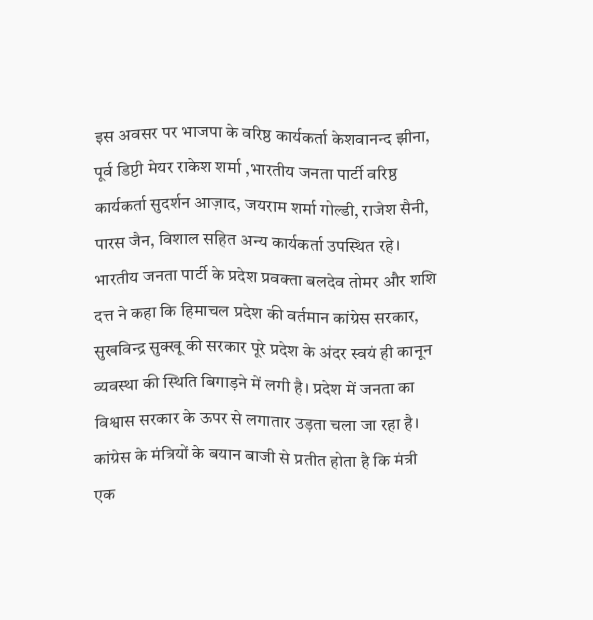इस अवसर पर भाजपा के वरिष्ठ कार्यकर्ता केशवानन्द झीना, पूर्व डिप्टी मेयर राकेश शर्मा ,भारतीय जनता पार्टी वरिष्ठ कार्यकर्ता सुदर्शन आज़ाद, जयराम शर्मा गोल्डी, राजेश सैनी, पारस जैन, विशाल सहित अन्य कार्यकर्ता उपस्थित रहे।
भारतीय जनता पार्टी के प्रदेश प्रवक्ता बलदेव तोमर और शशि दत्त ने कहा कि हिमाचल प्रदेश की वर्तमान कांग्रेस सरकार, सुखविन्द्र सुक्खू की सरकार पूरे प्रदेश के अंदर स्वयं ही कानून व्यवस्था की स्थिति बिगाड़ने में लगी है। प्रदेश में जनता का विश्वास सरकार के ऊपर से लगातार उड़ता चला जा रहा है। कांग्रेस के मंत्रियों के बयान बाजी से प्रतीत होता है कि मंत्री एक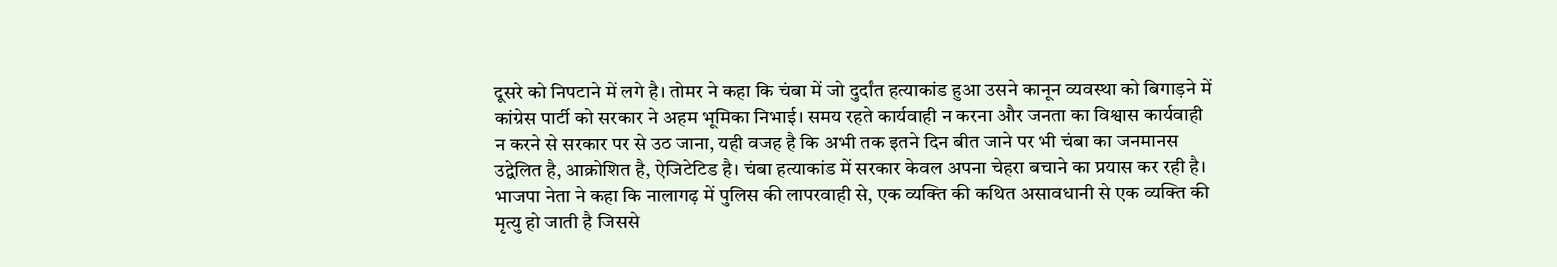दूसरे को निपटाने में लगे है। तोमर ने कहा कि चंबा में जो दुर्दांत हत्याकांड हुआ उसने कानून व्यवस्था को बिगाड़ने में कांग्रेस पार्टी को सरकार ने अहम भूमिका निभाई। समय रहते कार्यवाही न करना और जनता का विश्वास कार्यवाही न करने से सरकार पर से उठ जाना, यही वजह है कि अभी तक इतने दिन बीत जाने पर भी चंबा का जनमानस उद्वेलित है, आक्रोशित है, ऐजिटेटिड है। चंबा हत्याकांड में सरकार केवल अपना चेहरा बचाने का प्रयास कर रही है। भाजपा नेता ने कहा कि नालागढ़ में पुलिस की लापरवाही से, एक व्यक्ति की कथित असावधानी से एक व्यक्ति की मृत्यु हो जाती है जिससे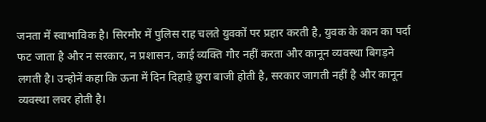जनता में स्वाभाविक है। सिरमौर में पुलिस राह चलते युवकों पर प्रहार करती है, युवक के कान का पर्दा फट जाता है और न सरकार, न प्रशासन, काई व्यक्ति गौर नहीं करता और कानून व्यवस्था बिगड़ने लगती है। उन्होनें कहा कि ऊना में दिन दिहाड़े छुरा बाजी होती है, सरकार जागती नहीं है और कानून व्यवस्था लचर होती है।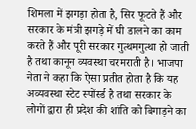शिमला में झगड़ा होता है, सिर फूटते हैं और सरकार के मंत्री झगड़े में घी डालने का काम करते हैं और पूरी सरकार गुत्थमगुत्था हो जाती है तथा कानून व्यवस्था चरमराती है। भाजपा नेता ने कहा कि ऐसा प्रतीत होता है कि यह अव्यवस्था स्टेट स्पोंर्स्ड है तथा सरकार के लोगों द्वारा ही प्रदेश की शांति को बिगाड़ने का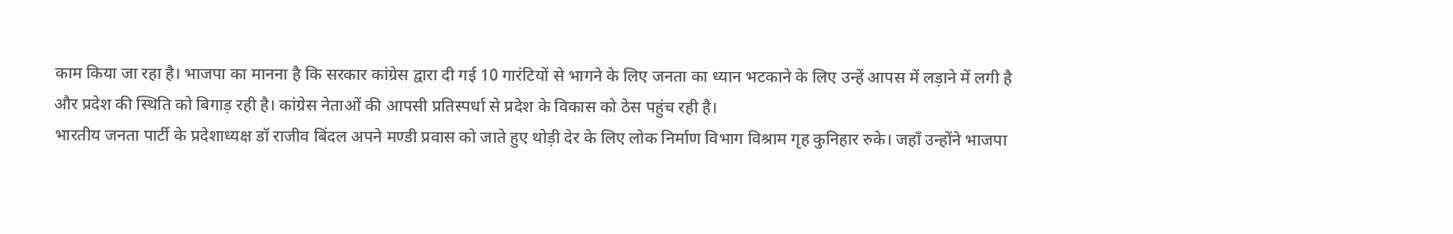काम किया जा रहा है। भाजपा का मानना है कि सरकार कांग्रेस द्वारा दी गई 10 गारंटियों से भागने के लिए जनता का ध्यान भटकाने के लिए उन्हें आपस में लड़ाने में लगी है और प्रदेश की स्थिति को बिगाड़ रही है। कांग्रेस नेताओं की आपसी प्रतिस्पर्धा से प्रदेश के विकास को ठेस पहुंच रही है।
भारतीय जनता पार्टी के प्रदेशाध्यक्ष डॉ राजीव बिंदल अपने मण्डी प्रवास को जाते हुए थोड़ी देर के लिए लोक निर्माण विभाग विश्राम गृह कुनिहार रुके। जहाँ उन्होंने भाजपा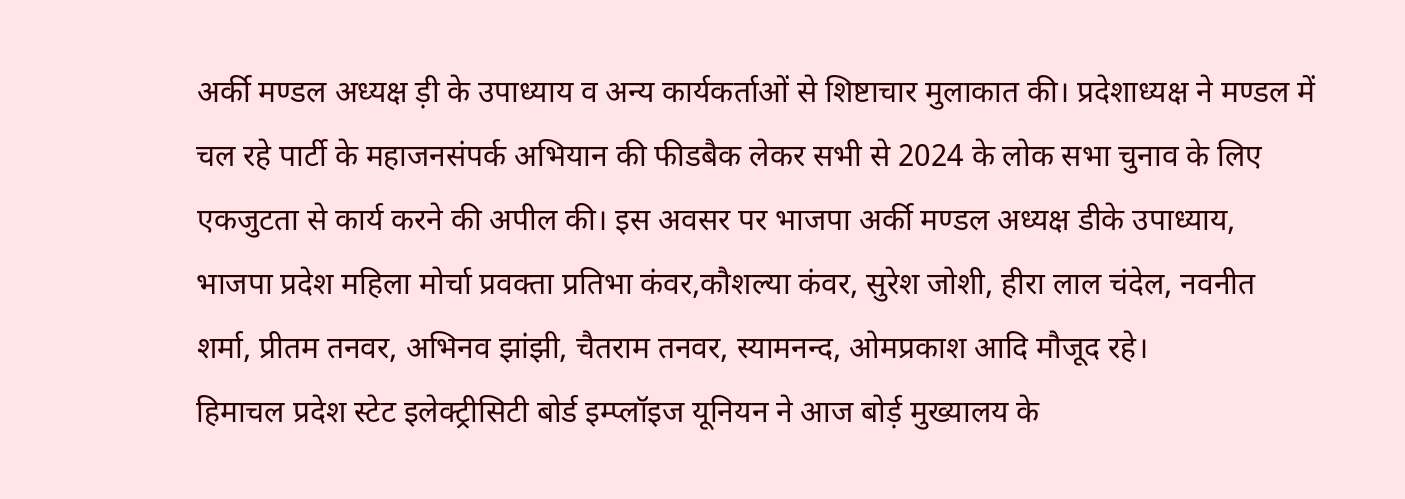अर्की मण्डल अध्यक्ष ड़ी के उपाध्याय व अन्य कार्यकर्ताओं से शिष्टाचार मुलाकात की। प्रदेशाध्यक्ष ने मण्डल में चल रहे पार्टी के महाजनसंपर्क अभियान की फीडबैक लेकर सभी से 2024 के लोक सभा चुनाव के लिए एकजुटता से कार्य करने की अपील की। इस अवसर पर भाजपा अर्की मण्डल अध्यक्ष डीके उपाध्याय, भाजपा प्रदेश महिला मोर्चा प्रवक्ता प्रतिभा कंवर,कौशल्या कंवर, सुरेश जोशी, हीरा लाल चंदेल, नवनीत शर्मा, प्रीतम तनवर, अभिनव झांझी, चैतराम तनवर, स्यामनन्द, ओमप्रकाश आदि मौजूद रहे।
हिमाचल प्रदेश स्टेट इलेक्ट्रीसिटी बोर्ड इम्प्लॉइज यूनियन ने आज बोर्ड़ मुख्यालय के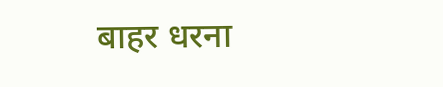बाहर धरना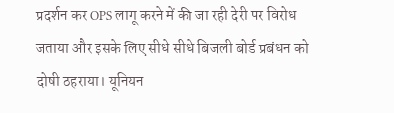प्रदर्शन कर OPS लागू करने में की जा रही देरी पर विरोध जताया और इसके लिए सीधे सीधे बिजली बोर्ड प्रबंधन को दोषी ठहराया। यूनियन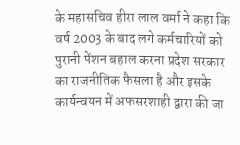के महासचिव हीरा लाल वर्मा ने कहा कि वर्ष 2003 के बाद लगे कर्मचारियों को पुरानी पेंशन बहाल करना प्रदेश सरकार का राजनीतिक फैसला है और इसके कार्यन्वयन में अफसरशाही द्वारा की जा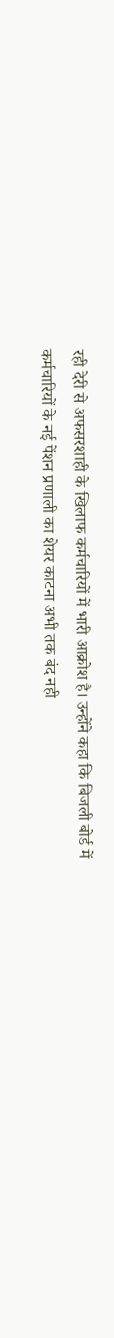रही देरी से अफसरशाही के खिलाफ कर्मचारियों में भारी आक्रोश है। उन्होंने कहा कि बिजली बोर्ड में कर्मचारियों के नई पेंशन प्रणाली का शेयर काटना अभी तक बंद नही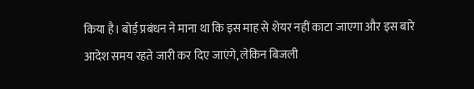किया है। बोर्ड़ प्रबंधन ने माना था कि इस माह से शेयर नहीं काटा जाएगा और इस बारे आदेश समय रहते जारी कर दिए जाएंगे, लेकिन बिजली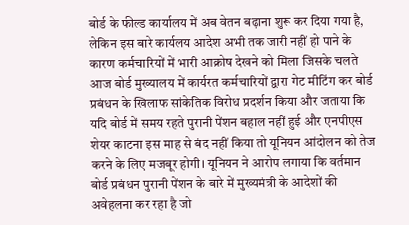बोर्ड के फील्ड कार्यालय में अब वेतन बढ़ाना शुरू कर दिया गया है, लेकिन इस बारे कार्यलय आदेश अभी तक जारी नहीं हो पाने के कारण कर्मचारियों में भारी आक्रोष देखने को मिला जिसके चलते आज बोर्ड मुख्यालय में कार्यरत कर्मचारियों द्वारा गेट मीटिंग कर बोर्ड प्रबंधन के खिलाफ सांकेतिक विरोध प्रदर्शन किया और जताया कि यदि बोर्ड में समय रहते पुरानी पेंशन बहाल नहीं हुई और एनपीएस शेयर काटना इस माह से बंद नहीं किया तो यूनियन आंदोलन को तेज करने के लिए मजबूर होगी। यूनियन ने आरोप लगाया कि वर्तमान बोर्ड प्रबंधन पुरानी पेंशन के बारे में मुख्यमंत्री के आदेशों की अवेहलना कर रहा है जो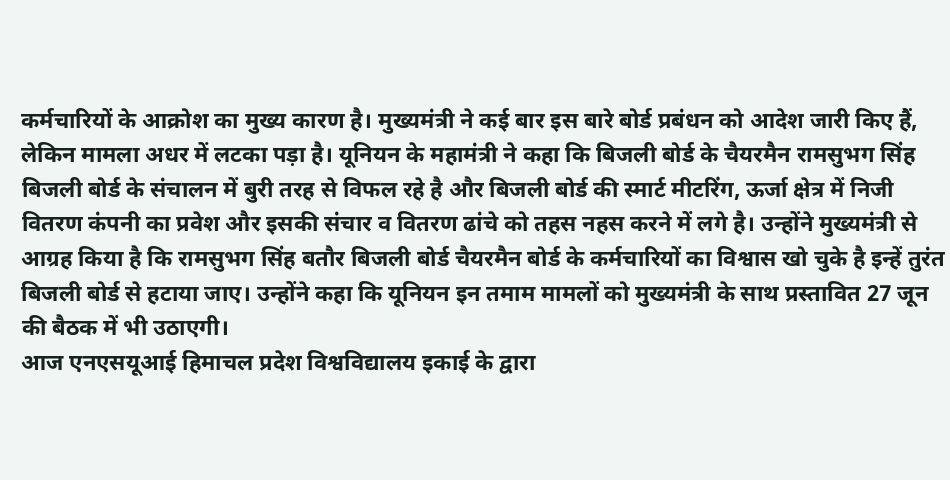कर्मचारियों के आक्रोश का मुख्य कारण है। मुख्यमंत्री ने कई बार इस बारे बोर्ड प्रबंधन को आदेश जारी किए हैं, लेकिन मामला अधर में लटका पड़ा है। यूनियन के महामंत्री ने कहा कि बिजली बोर्ड के चैयरमैन रामसुभग सिंह बिजली बोर्ड के संचालन में बुरी तरह से विफल रहे है और बिजली बोर्ड की स्मार्ट मीटरिंग, ऊर्जा क्षेत्र में निजी वितरण कंपनी का प्रवेश और इसकी संचार व वितरण ढांचे को तहस नहस करने में लगे है। उन्होंने मुख्यमंत्री से आग्रह किया है कि रामसुभग सिंह बतौर बिजली बोर्ड चैयरमैन बोर्ड के कर्मचारियों का विश्वास खो चुके है इन्हें तुरंत बिजली बोर्ड से हटाया जाए। उन्होंने कहा कि यूनियन इन तमाम मामलों को मुख्यमंत्री के साथ प्रस्तावित 27 जून की बैठक में भी उठाएगी।
आज एनएसयूआई हिमाचल प्रदेश विश्वविद्यालय इकाई के द्वारा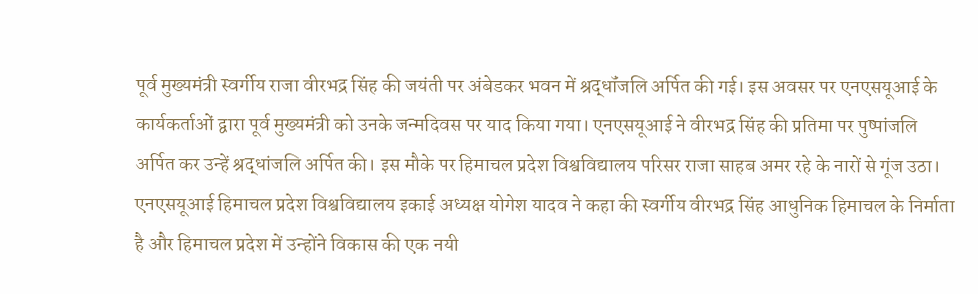पूर्व मुख्यमंत्री स्वर्गीय राजा वीरभद्र सिंह की जयंती पर अंबेडकर भवन में श्रद्धॉंजलि अर्पित की गई। इस अवसर पर एनएसयूआई के कार्यकर्ताओं द्वारा पूर्व मुख्यमंत्री को उनके जन्मदिवस पर याद किया गया। एनएसयूआई ने वीरभद्र सिंह की प्रतिमा पर पुष्पांजलि अर्पित कर उन्हें श्रद्धांजलि अर्पित की। इस मौके पर हिमाचल प्रदेश विश्वविद्यालय परिसर राजा साहब अमर रहे के नारों से गूंज उठा। एनएसयूआई हिमाचल प्रदेश विश्वविद्यालय इकाई अध्यक्ष योगेश यादव ने कहा की स्वर्गीय वीरभद्र सिंह आधुनिक हिमाचल के निर्माता है और हिमाचल प्रदेश में उन्होंने विकास की एक नयी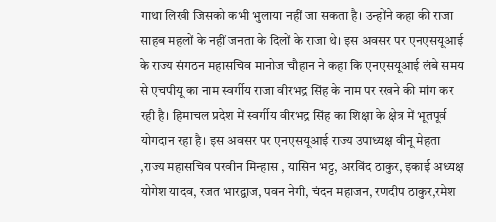गाथा लिखी जिसको कभी भुलाया नहीं जा सकता है। उन्होंने कहा की राजा साहब महलों के नहीं जनता के दिलों के राजा थे। इस अवसर पर एनएसयूआई के राज्य संगठन महासचिव मानोज चौहान ने कहा कि एनएसयूआई लंबे समय से एचपीयू का नाम स्वर्गीय राजा वीरभद्र सिंह के नाम पर रखने की मांग कर रही है। हिमाचल प्रदेश में स्वर्गीय वीरभद्र सिंह का शिक्षा के क्षेत्र में भूतपूर्व योगदान रहा है। इस अवसर पर एनएसयूआई राज्य उपाध्यक्ष वीनू मेहता ,राज्य महासचिव परवीन मिन्हास , यासिन भट्ट, अरविंद ठाकुर, इकाई अध्यक्ष योगेश यादव, रजत भारद्वाज, पवन नेगी, चंदन महाजन, रणदीप ठाकुर,रमेश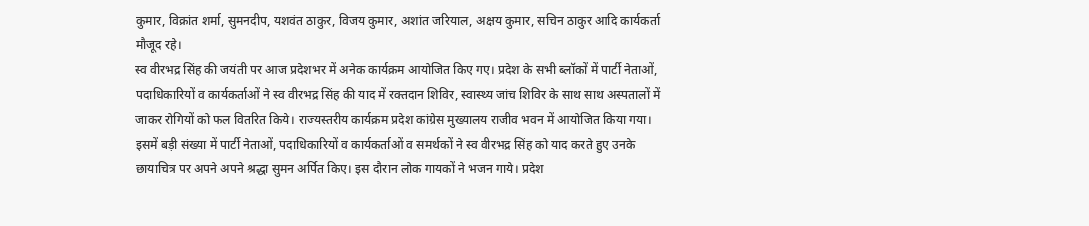कुमार, विक्रांत शर्मा, सुमनदीप, यशवंत ठाकुर, विजय कुमार, अशांत जरियाल, अक्षय कुमार, सचिन ठाकुर आदि कार्यकर्ता मौजूद रहे।
स्व वीरभद्र सिंह की जयंती पर आज प्रदेशभर में अनेक कार्यक्रम आयोजित किए गए। प्रदेश के सभी ब्लॉकों में पार्टी नेताओं, पदाधिकारियों व कार्यकर्ताओं ने स्व वीरभद्र सिंह की याद में रक्तदान शिविर, स्वास्थ्य जांच शिविर के साथ साथ अस्पतालों में जाकर रोगियों को फल वितरित किये। राज्यस्तरीय कार्यक्रम प्रदेश कांग्रेस मुख्यालय राजीव भवन में आयोजित किया गया। इसमें बड़ी संख्या में पार्टी नेताओं, पदाधिकारियों व कार्यकर्ताओं व समर्थकों ने स्व वीरभद्र सिंह को याद करते हुए उनके छायाचित्र पर अपने अपने श्रद्धा सुमन अर्पित किए। इस दौरान लोक गायकों ने भजन गाये। प्रदेश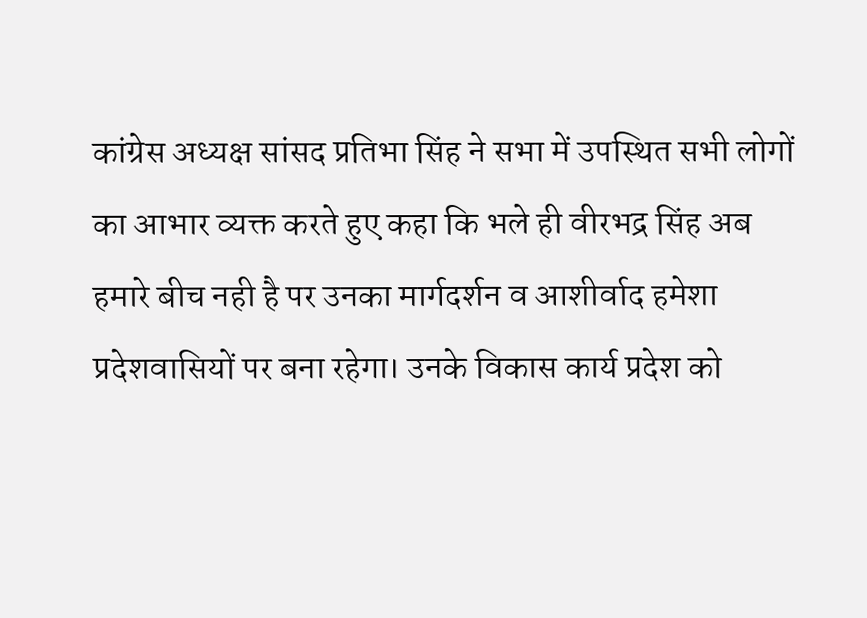कांग्रेस अध्यक्ष सांसद प्रतिभा सिंह ने सभा में उपस्थित सभी लोगों का आभार व्यक्त करते हुए कहा कि भले ही वीरभद्र सिंह अब हमारे बीच नही है पर उनका मार्गदर्शन व आशीर्वाद हमेशा प्रदेशवासियों पर बना रहेगा। उनके विकास कार्य प्रदेश को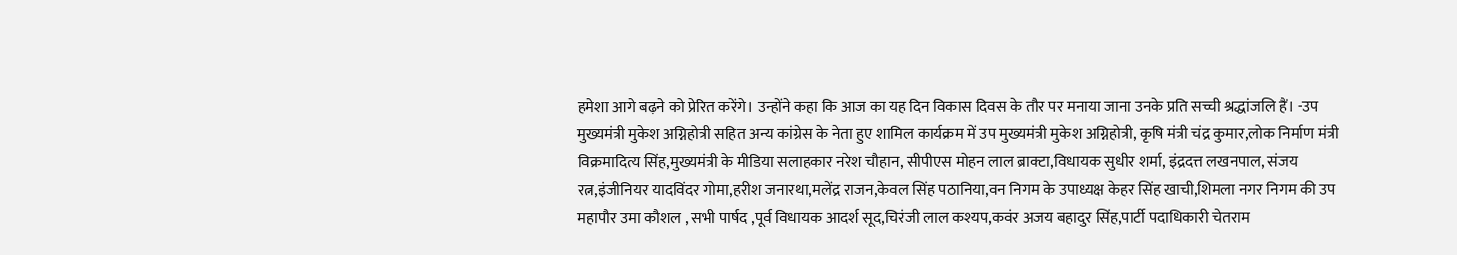हमेशा आगे बढ़ने को प्रेरित करेंगे। उन्होंने कहा कि आज का यह दिन विकास दिवस के तौर पर मनाया जाना उनके प्रति सच्ची श्रद्धांजलि हैं। -उप मुख्यमंत्री मुकेश अग्निहोत्री सहित अन्य कांग्रेस के नेता हुए शामिल कार्यक्रम में उप मुख्यमंत्री मुकेश अग्निहोत्री, कृषि मंत्री चंद्र कुमार,लोक निर्माण मंत्री विक्रमादित्य सिंह,मुख्यमंत्री के मीडिया सलाहकार नरेश चौहान, सीपीएस मोहन लाल ब्राक्टा,विधायक सुधीर शर्मा, इंद्रदत्त लखनपाल, संजय रत्न,इंजीनियर यादविंदर गोमा,हरीश जनारथा,मलेंद्र राजन,केवल सिंह पठानिया,वन निगम के उपाध्यक्ष केहर सिंह खाची,शिमला नगर निगम की उप महापौर उमा कौशल , सभी पार्षद ,पूर्व विधायक आदर्श सूद,चिरंजी लाल कश्यप,कवंर अजय बहादुर सिंह,पार्टी पदाधिकारी चेतराम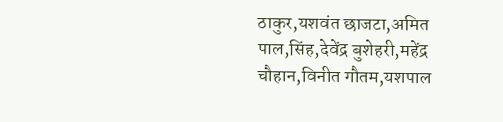ठाकुर,यशवंत छाजटा,अमित पाल,सिंह,देवेंद्र बुशेहरी,महेंद्र चौहान,विनीत गौतम,यशपाल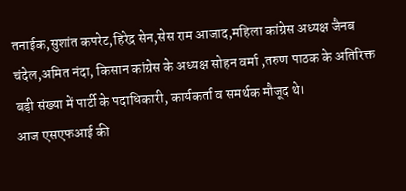तनाईक,सुशांत कपरेट,हिरेद्र सेन,सेस राम आजाद,महिला कांग्रेस अध्यक्ष जैनब चंदेल,अमित नंदा, किसान कांग्रेस के अध्यक्ष सोहन वर्मा ,तरुण पाठक के अतिरिक्त बड़ी संख्या में पार्टी के पदाधिकारी, कार्यकर्ता व समर्थक मौजूद थे।
आज एसएफआई की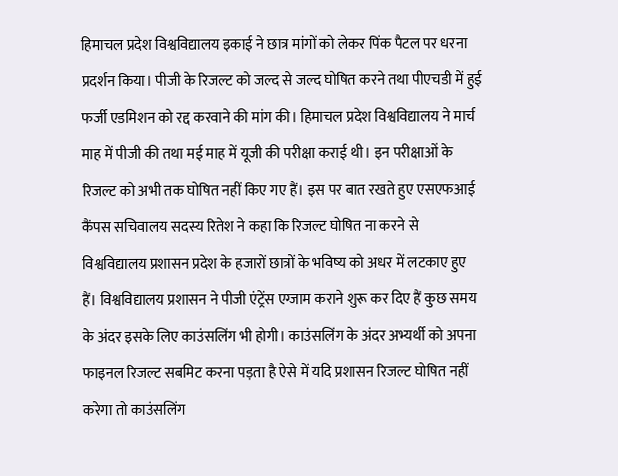हिमाचल प्रदेश विश्वविद्यालय इकाई ने छात्र मांगों को लेकर पिंक पैटल पर धरना प्रदर्शन किया। पीजी के रिजल्ट को जल्द से जल्द घोषित करने तथा पीएचडी में हुई फर्जी एडमिशन को रद्द करवाने की मांग की। हिमाचल प्रदेश विश्वविद्यालय ने मार्च माह में पीजी की तथा मई माह में यूजी की परीक्षा कराई थी। इन परीक्षाओं के रिजल्ट को अभी तक घोषित नहीं किए गए हैं। इस पर बात रखते हुए एसएफआई कैंपस सचिवालय सदस्य रितेश ने कहा कि रिजल्ट घोषित ना करने से विश्वविद्यालय प्रशासन प्रदेश के हजारों छात्रों के भविष्य को अधर में लटकाए हुए हैं। विश्वविद्यालय प्रशासन ने पीजी एंट्रेंस एग्जाम कराने शुरू कर दिए हैं कुछ समय के अंदर इसके लिए काउंसलिंग भी होगी। काउंसलिंग के अंदर अभ्यर्थी को अपना फाइनल रिजल्ट सबमिट करना पड़ता है ऐसे में यदि प्रशासन रिजल्ट घोषित नहीं करेगा तो काउंसलिंग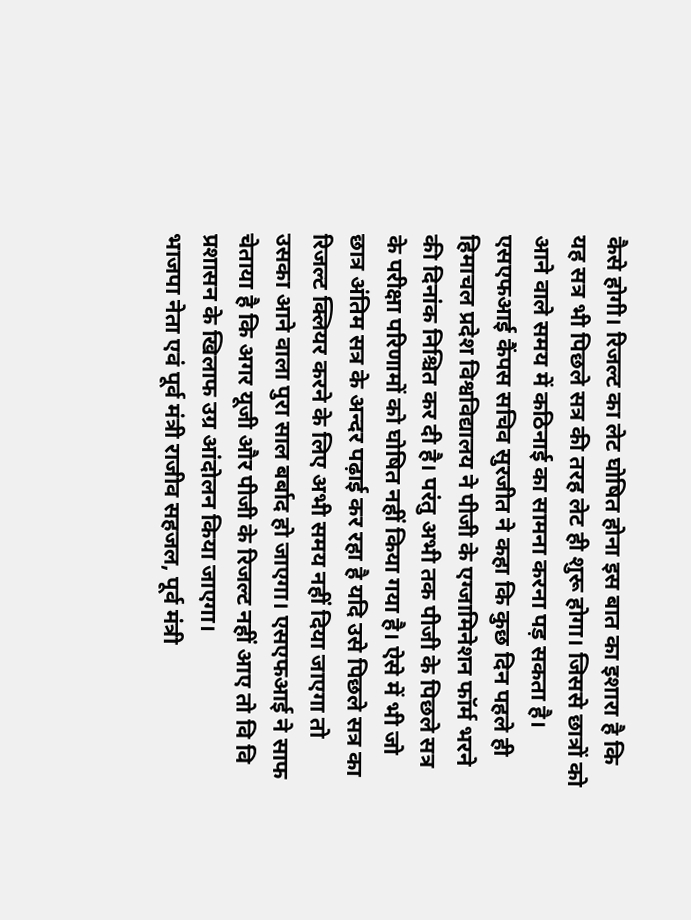कैसे होगी। रिजल्ट का लेट घोषित होना इस बात का इशारा है कि यह सत्र भी पिछले सत्र की तरह लेट ही शुरू होगा। जिससे छात्रों को आने वाले समय में कठिनाई का सामना करना पड़ सकता है। एसएफआई कैंपस सचिव सुरजीत ने कहा कि कुछ दिन पहले ही हिमाचल प्रदेश विश्वविद्यालय ने पीजी के एग्जामिनेशन फॉर्म भरने की दिनांक निश्चित कर दी है। परंतु अभी तक पीजी के पिछले सत्र के परीक्षा परिणामों को घोषित नहीं किया गया है। ऐसे में भी जो छात्र अंतिम सत्र के अन्दर पढ़ाई कर रहा है यदि उसे पिछले सत्र का रिजल्ट क्लियर करने के लिए अभी समय नहीं दिया जाएगा तो उसका आने वाला पुरा साल बर्बाद हो जाएगा। एसएफआई ने साफ चेताया है कि अगर यूजी और पीजी के रिजल्ट नहीं आए तो वि वि प्रशासन के खिलाफ उग्र आंदोलन किया जाएगा।
भाजपा नेता एवं पूर्व मंत्री राजीव सहजल, पूर्व मंत्री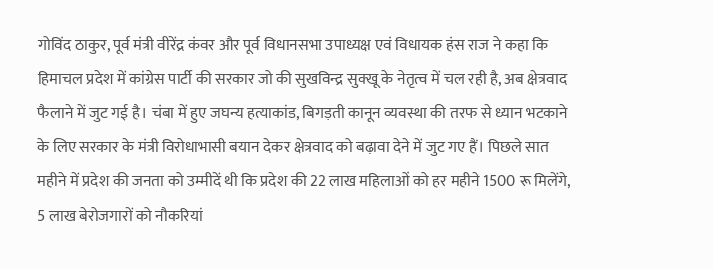गोविंद ठाकुर, पूर्व मंत्री वीरेंद्र कंवर और पूर्व विधानसभा उपाध्यक्ष एवं विधायक हंस राज ने कहा कि हिमाचल प्रदेश में कांग्रेस पार्टी की सरकार जो की सुखविन्द्र सुक्खू के नेतृत्व में चल रही है, अब क्षेत्रवाद फैलाने में जुट गई है। चंबा में हुए जघन्य हत्याकांड, बिगड़ती कानून व्यवस्था की तरफ से ध्यान भटकाने के लिए सरकार के मंत्री विरोधाभासी बयान देकर क्षेत्रवाद को बढ़ावा देने में जुट गए हैं। पिछले सात महीने में प्रदेश की जनता को उम्मीदें थी कि प्रदेश की 22 लाख महिलाओं को हर महीने 1500 रू मिलेंगे, 5 लाख बेरोजगारों को नौकरियां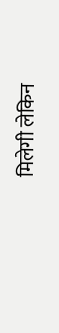मिलेगी लेकिन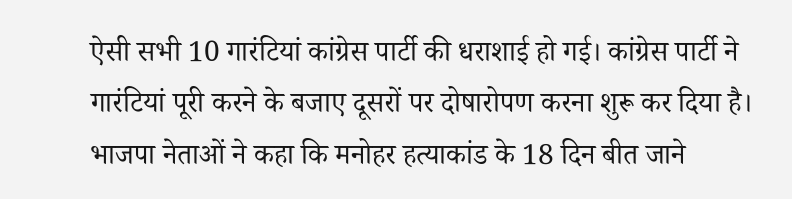ऐसी सभी 10 गारंटियां कांग्रेस पार्टी की धराशाई हो गई। कांग्रेस पार्टी ने गारंटियां पूरी करने के बजाए दूसरों पर दोषारोपण करना शुरू कर दिया है। भाजपा नेताओं ने कहा कि मनोहर हत्याकांड के 18 दिन बीत जाने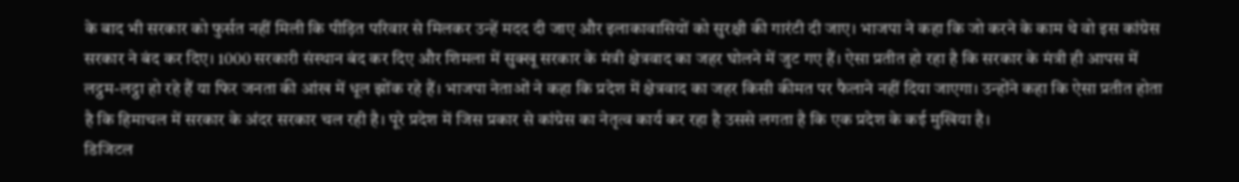के बाद भी सरकार को फुर्सत नहीं मिली कि पीड़ित परिवार से मिलकर उन्हें मदद दी जाए और इलाकावासियों को सुरक्षी की गारंटी दी जाए। भाजपा ने कहा कि जो करने के काम थे वो इस कांग्रेस सरकार ने बंद कर दिए। 1000 सरकारी संस्थान बंद कर दिए और शिमला में सुक्खू सरकार के मंत्री क्षेत्रवाद का जहर घोलने में जुट गए हैं। ऐसा प्रतीत हो रहा है कि सरकार के मंत्री ही आपस में लट्ठम-लट्ठा हो रहे हैं या फिर जनता की आंख में धूल झोंक रहे हैं। भाजपा नेताओं ने कहा कि प्रदेश में क्षेत्रवाद का जहर किसी कीमत पर फैलाने नहीं दिया जाएगा। उन्होंने कहा कि ऐसा प्रतीत होता है कि हिमाचल में सरकार के अंदर सरकार चल रही है। पूरे प्रदेश में जिस प्रकार से कांग्रेस का नेतृत्व कार्य कर रहा है उससे लगता है कि एक प्रदेश के कई मुखिया है।
डिजिटल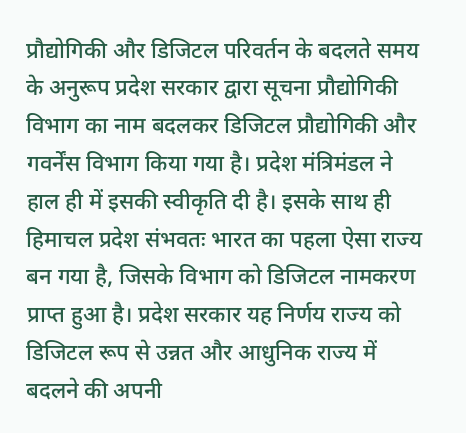प्रौद्योगिकी और डिजिटल परिवर्तन के बदलते समय के अनुरूप प्रदेश सरकार द्वारा सूचना प्रौद्योगिकी विभाग का नाम बदलकर डिजिटल प्रौद्योगिकी और गवर्नेंस विभाग किया गया है। प्रदेश मंत्रिमंडल ने हाल ही में इसकी स्वीकृति दी है। इसके साथ ही हिमाचल प्रदेश संभवतः भारत का पहला ऐसा राज्य बन गया है, जिसके विभाग को डिजिटल नामकरण प्राप्त हुआ है। प्रदेश सरकार यह निर्णय राज्य को डिजिटल रूप से उन्नत और आधुनिक राज्य में बदलने की अपनी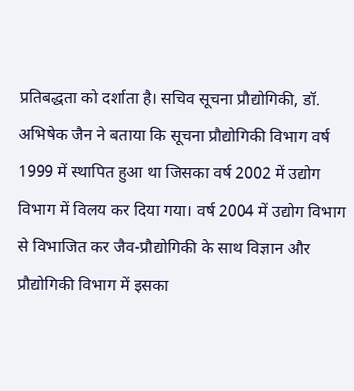प्रतिबद्धता को दर्शाता है। सचिव सूचना प्रौद्योगिकी, डॉ. अभिषेक जैन ने बताया कि सूचना प्रौद्योगिकी विभाग वर्ष 1999 में स्थापित हुआ था जिसका वर्ष 2002 में उद्योग विभाग में विलय कर दिया गया। वर्ष 2004 में उद्योग विभाग से विभाजित कर जैव-प्रौद्योगिकी के साथ विज्ञान और प्रौद्योगिकी विभाग में इसका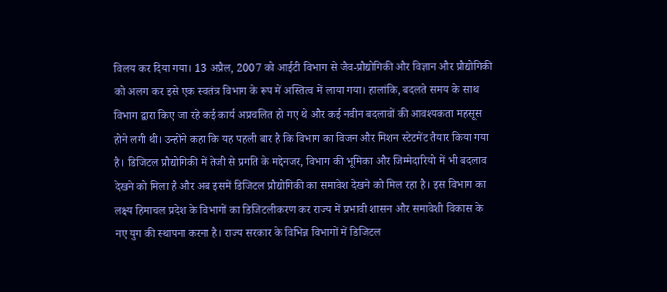विलय कर दिया गया। 13 अप्रैल, 2007 को आईटी विभाग से जैव-प्रौद्योगिकी और विज्ञान और प्रौद्योगिकी को अलग कर इसे एक स्वतंत्र विभाग के रूप में अस्तित्व में लाया गया। हालांकि, बदलते समय के साथ विभाग द्वारा किए जा रहे कई कार्य अप्रचलित हो गए थे और कई नवीन बदलावों की आवश्यकता महसूस होने लगी थी। उन्होंने कहा कि यह पहली बार है कि विभाग का विजन और मिशन स्टेटमेंट तैयार किया गया है। डिजिटल प्रौद्योगिकी में तेजी से प्रगति के मद्देनजर, विभाग की भूमिका और जिम्मेदारियो में भी बदलाव देखने को मिला है और अब इसमें डिजिटल प्रौद्योगिकी का समावेश देखने को मिल रहा है। इस विभाग का लक्ष्य हिमाचल प्रदेश के विभागों का डिजिटलीकरण कर राज्य में प्रभावी शासन और समावेशी विकास के नए युग की स्थापना करना है। राज्य सरकार के विभिन्न विभागों में डिजिटल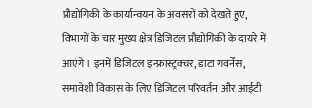प्रौद्योगिकी के कार्यान्वयन के अवसरों को देखते हुए, विभागों के चार मुख्य क्षेत्र डिजिटल प्रौद्योगिकी के दायरे में आएंगे। इनमें डिजिटल इन्फ्रास्ट्रक्चर, डाटा गवर्नेंस, समावेशी विकास के लिए डिजिटल परिवर्तन और आईटी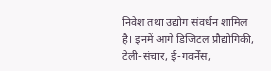निवेश तथा उद्योग संवर्धन शामिल है। इनमें आगे डिजिटल प्रौद्योगिकी, टेली-संचार, ई-गवर्नेंस,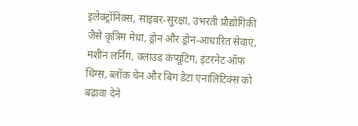इलेक्ट्रॉनिक्स, साइबर-सुरक्षा, उभरती प्रौद्योगिकी जैसे कृत्रिम मेधा, ड्रोन और ड्रोन-आधारित सेवाएं, मशीन लर्निंग, क्लाउड कंप्यूटिंग, इंटरनेट ऑफ थिंग्स, ब्लॉक चेन और बिग डेटा एनालिटिक्स को बढ़ावा देने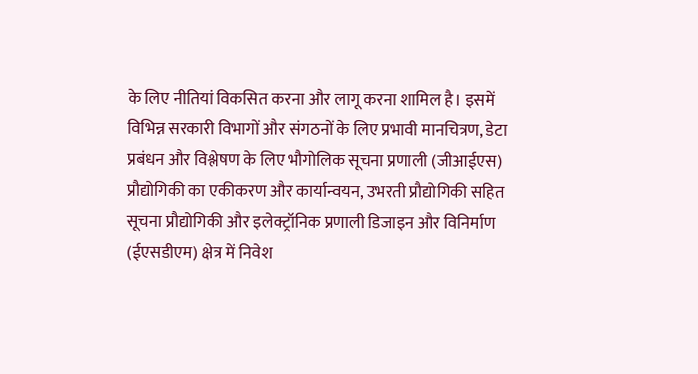के लिए नीतियां विकसित करना और लागू करना शामिल है। इसमें विभिन्न सरकारी विभागों और संगठनों के लिए प्रभावी मानचित्रण, डेटा प्रबंधन और विश्लेषण के लिए भौगोलिक सूचना प्रणाली (जीआईएस) प्रौद्योगिकी का एकीकरण और कार्यान्वयन, उभरती प्रौद्योगिकी सहित सूचना प्रौद्योगिकी और इलेक्ट्रॉनिक प्रणाली डिजाइन और विनिर्माण (ईएसडीएम) क्षेत्र में निवेश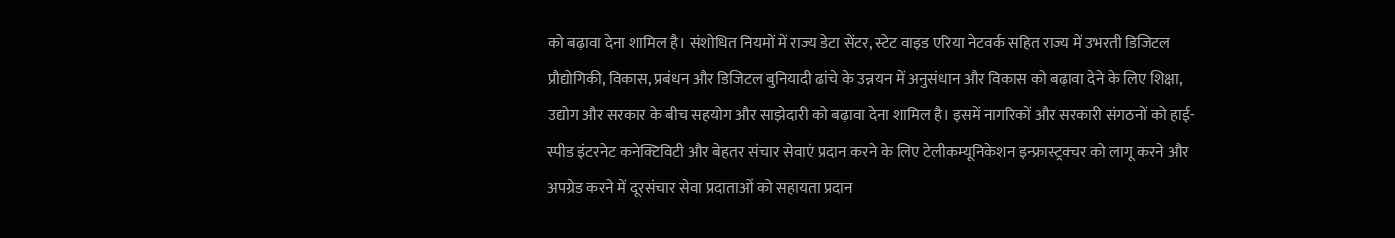को बढ़ावा देना शामिल है। संशोधित नियमों में राज्य डेटा सेंटर, स्टेट वाइड एरिया नेटवर्क सहित राज्य में उभरती डिजिटल प्रौद्योगिकी, विकास, प्रबंधन और डिजिटल बुनियादी ढांचे के उन्नयन में अनुसंधान और विकास को बढ़ावा देने के लिए शिक्षा, उद्योग और सरकार के बीच सहयोग और साझेदारी को बढ़ावा देना शामिल है। इसमें नागरिकों और सरकारी संगठनों को हाई-स्पीड इंटरनेट कनेक्टिविटी और बेहतर संचार सेवाएं प्रदान करने के लिए टेलीकम्यूनिकेशन इन्फ्रास्ट्रक्चर को लागू करने और अपग्रेड करने में दूरसंचार सेवा प्रदाताओं को सहायता प्रदान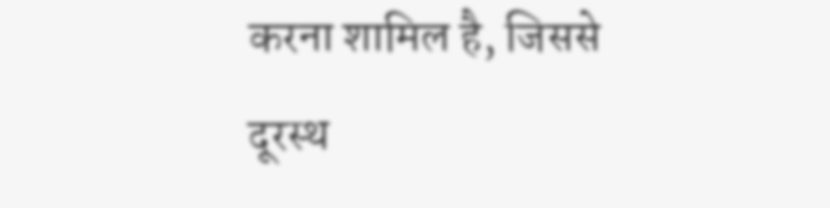करना शामिल है, जिससे दूरस्थ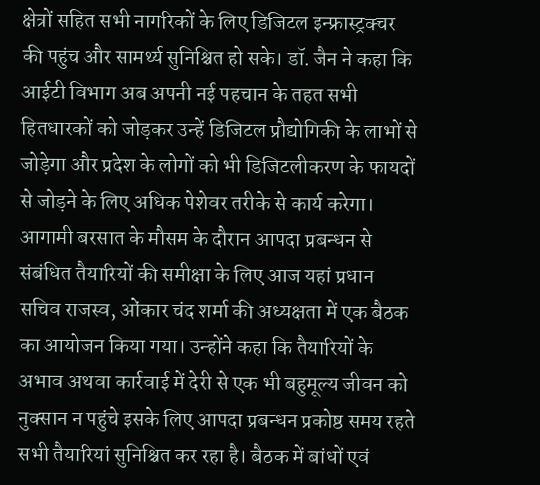क्षेत्रों सहित सभी नागरिकों के लिए डिजिटल इन्फ्रास्ट्रक्चर की पहुंच और सामर्थ्य सुनिश्चित हो सके। डॉ. जैन ने कहा कि आईटी विभाग अब अपनी नई पहचान के तहत सभी हितधारकों को जोड़कर उन्हें डिजिटल प्रौद्योगिकी के लाभों से जोड़ेगा और प्रदेश के लोगों को भी डिजिटलीकरण के फायदों से जोड़ने के लिए अधिक पेशेवर तरीके से कार्य करेगा।
आगामी बरसात के मौसम के दौरान आपदा प्रबन्धन से संबंधित तैयारियों की समीक्षा के लिए आज यहां प्रधान सचिव राजस्व, ओंकार चंद शर्मा की अध्यक्षता में एक बैठक का आयोजन किया गया। उन्होंने कहा कि तैयारियों के अभाव अथवा कार्रवाई में देरी से एक भी बहुमूल्य जीवन को नुक्सान न पहुंचे इसके लिए आपदा प्रबन्धन प्रकोष्ठ समय रहते सभी तैयारियां सुनिश्चित कर रहा है। बैठक में बांधों एवं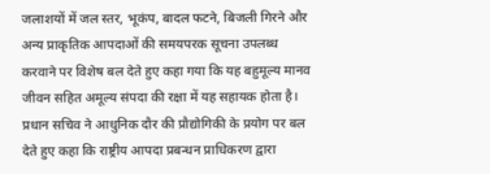जलाशयों में जल स्तर, भूकंप, बादल फटने, बिजली गिरने और अन्य प्राकृतिक आपदाओं की समयपरक सूचना उपलब्ध करवाने पर विशेष बल देते हुए कहा गया कि यह बहुमूल्य मानव जीवन सहित अमूल्य संपदा की रक्षा में यह सहायक होता है। प्रधान सचिव ने आधुनिक दौर की प्रौद्योगिकी के प्रयोग पर बल देते हुए कहा कि राष्ट्रीय आपदा प्रबन्धन प्राधिकरण द्वारा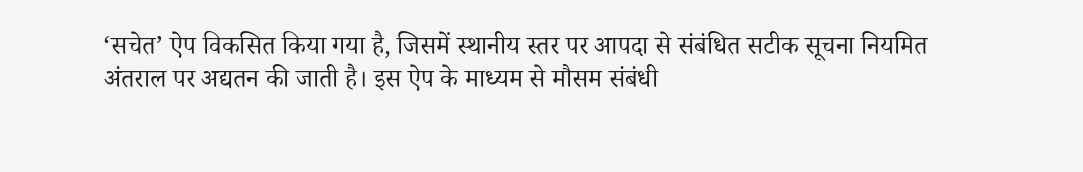‘सचेत’ ऐप विकसित किया गया है, जिसमें स्थानीय स्तर पर आपदा से संबंधित सटीक सूचना नियमित अंतराल पर अद्यतन की जाती है। इस ऐप के माध्यम से मौसम संबंधी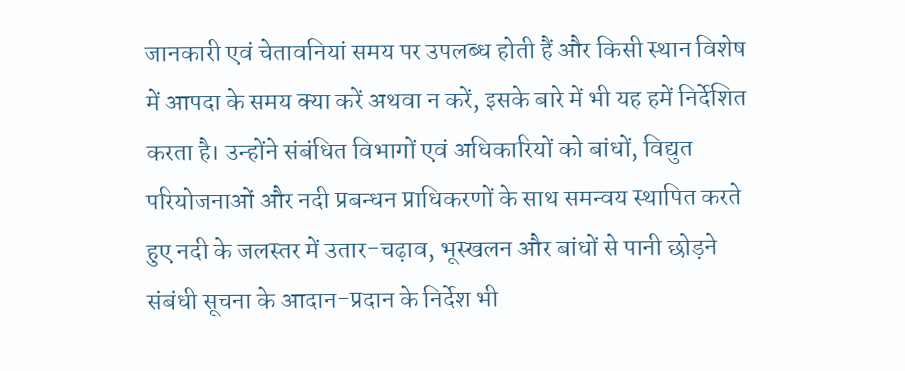जानकारी एवं चेतावनियां समय पर उपलब्ध होती हैं और किसी स्थान विशेष में आपदा के समय क्या करें अथवा न करें, इसके बारे में भी यह हमें निर्देशित करता है। उन्होंने संबंधित विभागों एवं अधिकारियों को बांधों, विद्युत परियोजनाओं और नदी प्रबन्धन प्राधिकरणों के साथ समन्वय स्थापित करते हुए नदी के जलस्तर में उतार-चढ़ाव, भूस्खलन और बांधों से पानी छोड़ने संबंधी सूचना के आदान-प्रदान के निर्देश भी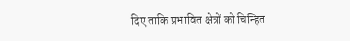दिए ताकि प्रभावित क्षेत्रों को चिन्हित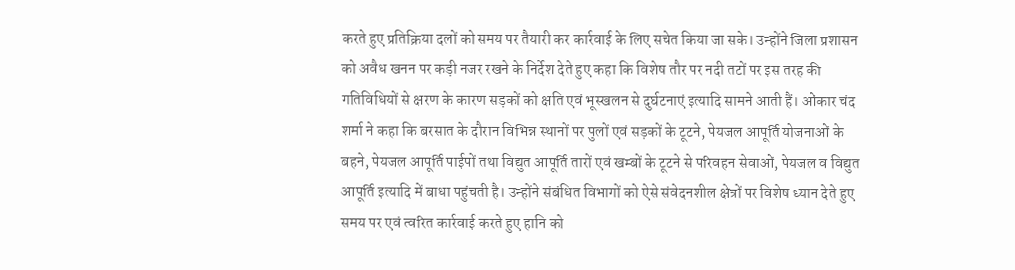करते हुए प्रतिक्रिया दलों को समय पर तैयारी कर कार्रवाई के लिए सचेत किया जा सके। उन्होंने जिला प्रशासन को अवैध खनन पर कड़ी नजर रखने के निर्देश देते हुए कहा कि विशेष तौर पर नदी तटों पर इस तरह की गतिविधियों से क्षरण के कारण सड़कों को क्षति एवं भूस्खलन से दुर्घटनाएं इत्यादि सामने आती हैं। ओंकार चंद शर्मा ने कहा कि बरसात के दौरान विभिन्न स्थानों पर पुलों एवं सड़कों के टूटने, पेयजल आपूर्ति योजनाओं के बहने, पेयजल आपूर्ति पाईपों तथा विद्युत आपूर्ति तारों एवं खम्बों के टूटने से परिवहन सेवाओं, पेयजल व विद्युत आपूर्ति इत्यादि में बाधा पहुंचती है। उन्होंने संबंधित विभागों को ऐसे संवेदनशील क्षेत्रों पर विशेष ध्यान देते हुए समय पर एवं त्वरित कार्रवाई करते हुए हानि को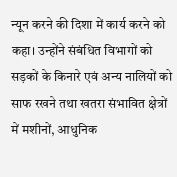न्यून करने की दिशा में कार्य करने को कहा। उन्होंने संबंधित विभागों को सड़कों के किनारे एवं अन्य नालियों को साफ रखने तथा खतरा संभावित क्षेत्रों में मशीनों, आधुनिक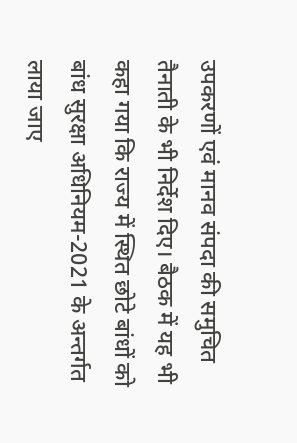उपकरणों एवं मानव संपदा की समुचित तैनाती के भी निर्देश दिए। बैठक में यह भी कहा गया कि राज्य में स्थित छोटे बांधों को बांध सुरक्षा अधिनियम-2021 के अन्तर्गत लाया जाए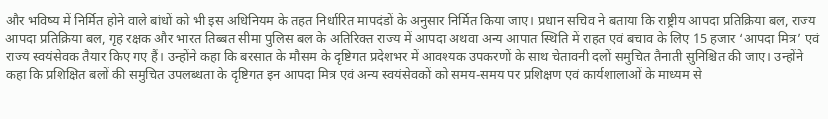और भविष्य में निर्मित होने वाले बांधों को भी इस अधिनियम के तहत निर्धारित मापदंडों के अनुसार निर्मित किया जाए। प्रधान सचिव ने बताया कि राष्ट्रीय आपदा प्रतिक्रिया बल, राज्य आपदा प्रतिक्रिया बल, गृह रक्षक और भारत तिब्बत सीमा पुलिस बल के अतिरिक्त राज्य में आपदा अथवा अन्य आपात स्थिति में राहत एवं बचाव के लिए 15 हजार ‘आपदा मित्र’ एवं राज्य स्वयंसेवक तैयार किए गए हैं। उन्होंने कहा कि बरसात के मौसम के दृष्टिगत प्रदेशभर में आवश्यक उपकरणों के साथ चेतावनी दलों समुचित तैनाती सुनिश्चित की जाए। उन्होंने कहा कि प्रशिक्षित बलों की समुचित उपलब्धता के दृष्टिगत इन आपदा मित्र एवं अन्य स्वयंसेवकों को समय-समय पर प्रशिक्षण एवं कार्यशालाओं के माध्यम से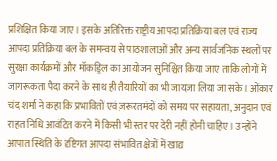प्रशिक्षित किया जाए। इसके अतिरिक्त राष्ट्रीय आपदा प्रतिक्रिया बल एवं राज्य आपदा प्रतिक्रिया बल के समन्वय से पाठशालाओं और अन्य सार्वजनिक स्थलों पर सुरक्षा कार्यक्रमों और मॉकड्रिल का आयोजन सुनिश्चित किया जाए ताकि लोगों में जागरूकता पैदा करने के साथ ही तैयारियों का भी जायज़ा लिया जा सके। ओंकार चंद शर्मा ने कहा कि प्रभावितों एवं ज़रूरतमंदों को समय पर सहायता, अनुदान एवं राहत निधि आवंटित करने में किसी भी स्तर पर देरी नहीं होनी चाहिए। उन्होंने आपात स्थिति के दृष्टिगत आपदा संभावित क्षेत्रों में खाद्य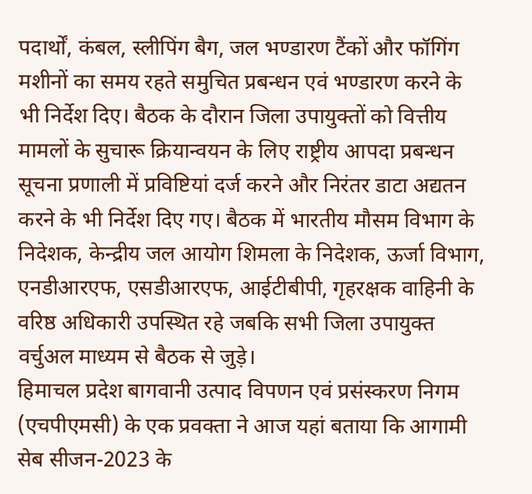पदार्थों, कंबल, स्लीपिंग बैग, जल भण्डारण टैंकों और फॉगिंग मशीनों का समय रहते समुचित प्रबन्धन एवं भण्डारण करने के भी निर्देश दिए। बैठक के दौरान जिला उपायुक्तों को वित्तीय मामलों के सुचारू क्रियान्वयन के लिए राष्ट्रीय आपदा प्रबन्धन सूचना प्रणाली में प्रविष्टियां दर्ज करने और निरंतर डाटा अद्यतन करने के भी निर्देश दिए गए। बैठक में भारतीय मौसम विभाग के निदेशक, केन्द्रीय जल आयोग शिमला के निदेशक, ऊर्जा विभाग, एनडीआरएफ, एसडीआरएफ, आईटीबीपी, गृहरक्षक वाहिनी के वरिष्ठ अधिकारी उपस्थित रहे जबकि सभी जिला उपायुक्त वर्चुअल माध्यम से बैठक से जुड़े।
हिमाचल प्रदेश बागवानी उत्पाद विपणन एवं प्रसंस्करण निगम (एचपीएमसी) के एक प्रवक्ता ने आज यहां बताया कि आगामी सेब सीजन-2023 के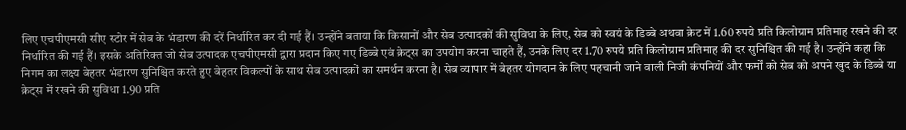लिए एचपीएमसी सीए स्टोर में सेब के भंडारण की दरें निर्धारित कर दी गई हैं। उन्होंने बताया कि किसानों और सेब उत्पादकों की सुविधा के लिए, सेब को स्वयं के डिब्बे अथवा क्रेट में 1.60 रुपये प्रति किलोग्राम प्रतिमाह रखने की दर निर्धारित की गई हैं। इसके अतिरिक्त जो सेब उत्पादक एचपीएमसी द्वारा प्रदान किए गए डिब्बे एवं क्रेट्स का उपयोग करना चाहते हैं, उनके लिए दर 1.70 रुपये प्रति किलोग्राम प्रतिमाह की दर सुनिश्चित की गई है। उन्होंने कहा कि निगम का लक्ष्य बेहतर भंडारण सुनिश्चित करते हुए बेहतर विकल्पों के साथ सेब उत्पादकों का समर्थन करना है। सेब व्यापार में बेहतर योगदान के लिए पहचानी जाने वाली निजी कंपनियों और फर्मों को सेब को अपने खुद के डिब्बे या क्रेट्स में रखने की सुविधा 1.90 प्रति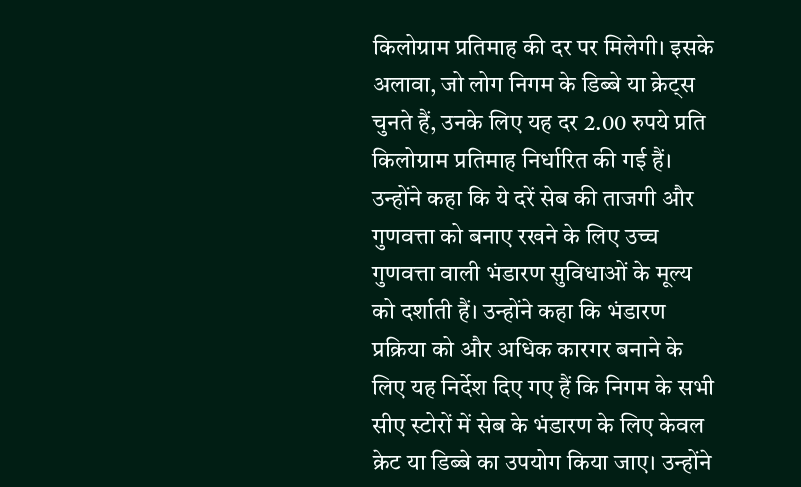किलोग्राम प्रतिमाह की दर पर मिलेगी। इसके अलावा, जो लोग निगम के डिब्बे या क्रेट्स चुनते हैं, उनके लिए यह दर 2.00 रुपये प्रति किलोग्राम प्रतिमाह निर्धारित की गई हैं। उन्होंने कहा कि ये दरें सेब की ताजगी और गुणवत्ता को बनाए रखने के लिए उच्च गुणवत्ता वाली भंडारण सुविधाओं के मूल्य को दर्शाती हैं। उन्होंने कहा कि भंडारण प्रक्रिया को और अधिक कारगर बनाने के लिए यह निर्देश दिए गए हैं कि निगम के सभी सीए स्टोरों में सेब के भंडारण के लिए केवल क्रेट या डिब्बे का उपयोग किया जाए। उन्होंने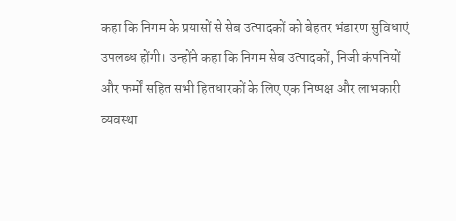कहा कि निगम के प्रयासों से सेब उत्पादकों को बेहतर भंडारण सुविधाएं उपलब्ध होंगी। उन्होंने कहा कि निगम सेब उत्पादकों, निजी कंपनियों और फर्मों सहित सभी हितधारकों के लिए एक निष्पक्ष और लाभकारी व्यवस्था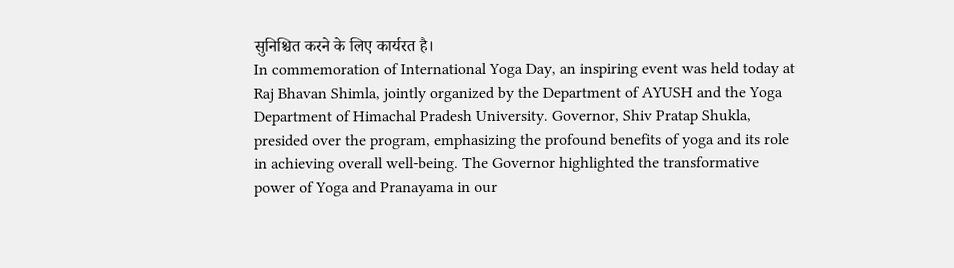सुनिश्चित करने के लिए कार्यरत है।
In commemoration of International Yoga Day, an inspiring event was held today at Raj Bhavan Shimla, jointly organized by the Department of AYUSH and the Yoga Department of Himachal Pradesh University. Governor, Shiv Pratap Shukla, presided over the program, emphasizing the profound benefits of yoga and its role in achieving overall well-being. The Governor highlighted the transformative power of Yoga and Pranayama in our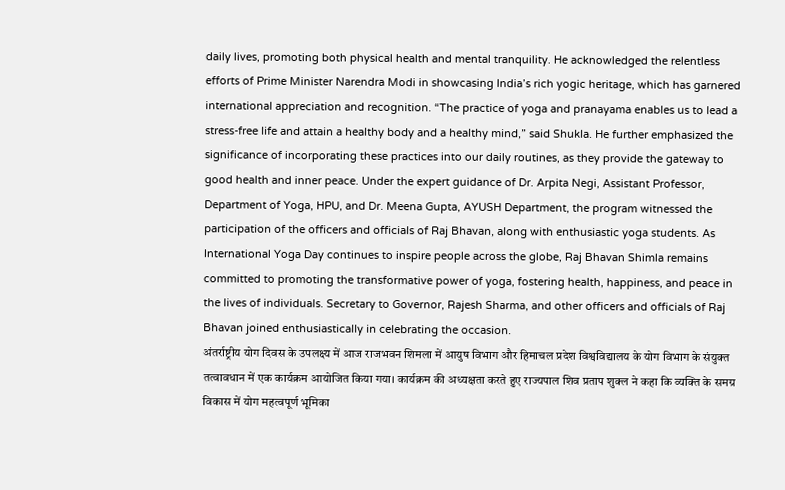daily lives, promoting both physical health and mental tranquility. He acknowledged the relentless efforts of Prime Minister Narendra Modi in showcasing India’s rich yogic heritage, which has garnered international appreciation and recognition. “The practice of yoga and pranayama enables us to lead a stress-free life and attain a healthy body and a healthy mind,” said Shukla. He further emphasized the significance of incorporating these practices into our daily routines, as they provide the gateway to good health and inner peace. Under the expert guidance of Dr. Arpita Negi, Assistant Professor, Department of Yoga, HPU, and Dr. Meena Gupta, AYUSH Department, the program witnessed the participation of the officers and officials of Raj Bhavan, along with enthusiastic yoga students. As International Yoga Day continues to inspire people across the globe, Raj Bhavan Shimla remains committed to promoting the transformative power of yoga, fostering health, happiness, and peace in the lives of individuals. Secretary to Governor, Rajesh Sharma, and other officers and officials of Raj Bhavan joined enthusiastically in celebrating the occasion.
अंतर्राष्ट्रीय योग दिवस के उपलक्ष्य में आज राजभवन शिमला में आयुष विभाग और हिमाचल प्रदेश विश्वविद्यालय के योग विभाग के संयुक्त तत्वावधान में एक कार्यक्रम आयोजित किया गया। कार्यक्रम की अध्यक्षता करते हुए राज्यपाल शिव प्रताप शुक्ल ने कहा कि व्यक्ति के समग्र विकास में योग महत्वपूर्ण भूमिका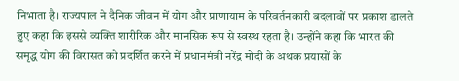निभाता है। राज्यपाल ने दैनिक जीवन में योग और प्राणायाम के परिवर्तनकारी बदलावों पर प्रकाश डालते हुए कहा कि इससे व्यक्ति शारीरिक और मानसिक रूप से स्वस्थ रहता है। उन्होंने कहा कि भारत की समृद्ध योग की विरासत को प्रदर्शित करने में प्रधानमंत्री नरेंद्र मोदी के अथक प्रयासों के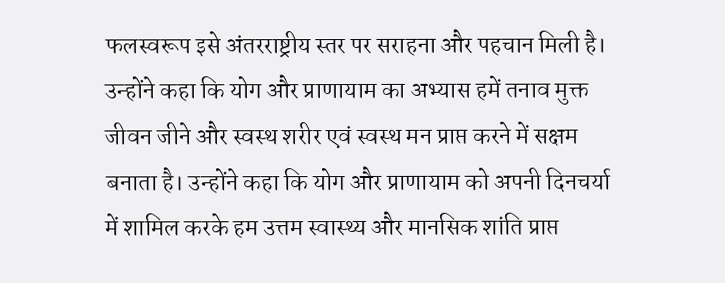फलस्वरूप इसे अंतरराष्ट्रीय स्तर पर सराहना और पहचान मिली है। उन्होंने कहा कि योग और प्राणायाम का अभ्यास हमें तनाव मुक्त जीवन जीने और स्वस्थ शरीर एवं स्वस्थ मन प्राप्त करने में सक्षम बनाता है। उन्होंने कहा कि योग और प्राणायाम को अपनी दिनचर्या में शामिल करके हम उत्तम स्वास्थ्य और मानसिक शांति प्राप्त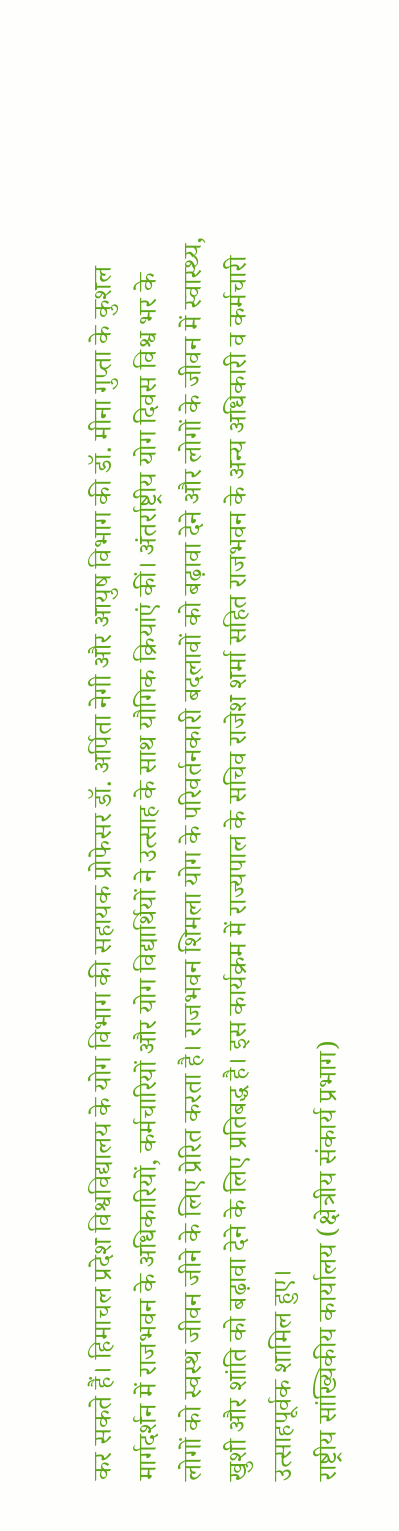कर सकते हैं। हिमाचल प्रदेश विश्वविद्यालय के योग विभाग की सहायक प्रोफेसर डॉ. अर्पिता नेगी और आयुष विभाग की डॉ. मीना गुप्ता के कुशल मार्गदर्शन में राजभवन के अधिकारियों, कर्मचारियों और योग विद्यार्थियों ने उत्साह के साथ यौगिक क्रियाएं कीं। अंतर्राष्ट्रीय योग दिवस विश्व भर के लोगों को स्वस्थ जीवन जीने के लिए प्रेरित करता है। राजभवन शिमला योग के परिवर्तनकारी बदलावों को बढ़ावा देने और लोगों के जीवन में स्वास्थ्य, खुशी और शांति को बढ़ावा देने के लिए प्रतिबद्ध है। इस कार्यक्रम में राज्यपाल के सचिव राजेश शर्मा सहित राजभवन के अन्य अधिकारी व कर्मचारी उत्साहपूर्वक शामिल हुए।
राष्ट्रीय सांख्यिकीय कार्यालय (क्षेत्रीय संकार्य प्रभाग)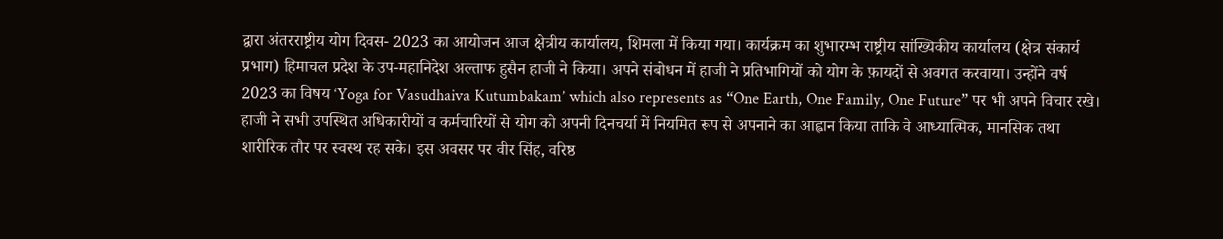द्वारा अंतरराष्ट्रीय योग दिवस- 2023 का आयोजन आज क्षेत्रीय कार्यालय, शिमला में किया गया। कार्यक्रम का शुभारम्भ राष्ट्रीय सांख्यिकीय कार्यालय (क्षेत्र संकार्य प्रभाग) हिमाचल प्रदेश के उप-महानिदेश अल्ताफ हुसैन हाजी ने किया। अपने संबोधन में हाजी ने प्रतिभागियों को योग के फ़ायदों से अवगत करवाया। उन्होंने वर्ष 2023 का विषय ‘Yoga for Vasudhaiva Kutumbakam’ which also represents as “One Earth, One Family, One Future” पर भी अपने विचार रखे। हाजी ने सभी उपस्थित अधिकारीयों व कर्मचारियों से योग को अपनी दिनचर्या में नियमित रूप से अपनाने का आह्वान किया ताकि वे आध्यात्मिक, मानसिक तथा शारीरिक तौर पर स्वस्थ रह सके। इस अवसर पर वीर सिंह, वरिष्ठ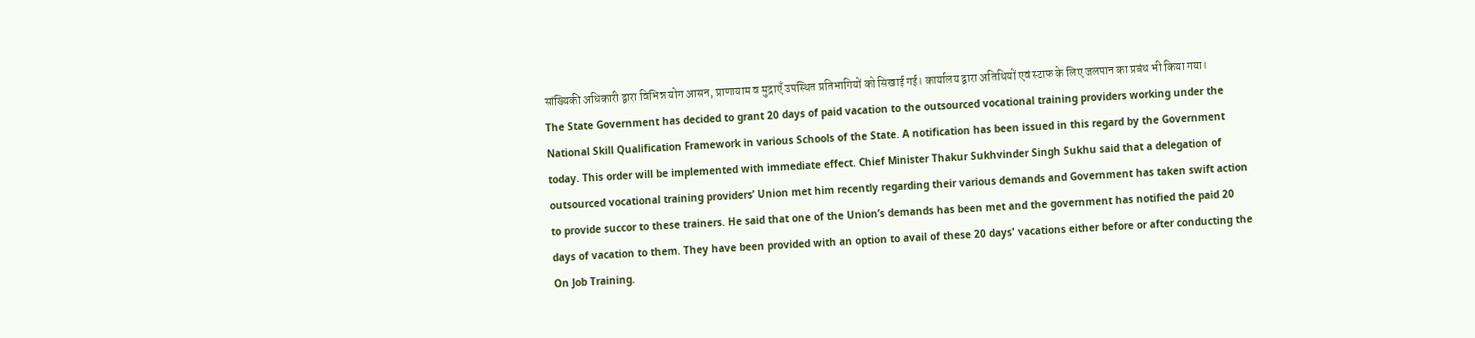सांख्यिकी अधिकारी द्वारा विभिन्न योग आसन, प्राणायाम व मुद्राएँ उपस्थित प्रतिभागियों को सिखाई गई। कार्यालय द्वारा अतिथियों एवं स्टाफ के लिए जलपान का प्रबंध भी किया गया।
The State Government has decided to grant 20 days of paid vacation to the outsourced vocational training providers working under the National Skill Qualification Framework in various Schools of the State. A notification has been issued in this regard by the Government today. This order will be implemented with immediate effect. Chief Minister Thakur Sukhvinder Singh Sukhu said that a delegation of outsourced vocational training providers’ Union met him recently regarding their various demands and Government has taken swift action to provide succor to these trainers. He said that one of the Union’s demands has been met and the government has notified the paid 20 days of vacation to them. They have been provided with an option to avail of these 20 days' vacations either before or after conducting the On Job Training.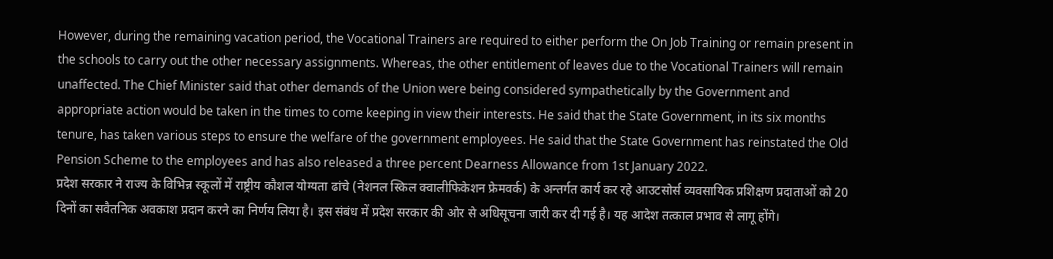However, during the remaining vacation period, the Vocational Trainers are required to either perform the On Job Training or remain present in the schools to carry out the other necessary assignments. Whereas, the other entitlement of leaves due to the Vocational Trainers will remain unaffected. The Chief Minister said that other demands of the Union were being considered sympathetically by the Government and appropriate action would be taken in the times to come keeping in view their interests. He said that the State Government, in its six months tenure, has taken various steps to ensure the welfare of the government employees. He said that the State Government has reinstated the Old Pension Scheme to the employees and has also released a three percent Dearness Allowance from 1st January 2022.
प्रदेश सरकार ने राज्य के विभिन्न स्कूलों में राष्ट्रीय कौशल योग्यता ढांचे (नेशनल स्किल क्वालीफिकेशन फ्रेमवर्क) के अन्तर्गत कार्य कर रहे आउटसोर्स व्यवसायिक प्रशिक्षण प्रदाताओं को 20 दिनों का सवैतनिक अवकाश प्रदान करने का निर्णय लिया है। इस संबंध में प्रदेश सरकार की ओर से अधिसूचना जारी कर दी गई है। यह आदेश तत्काल प्रभाव से लागू होंगे।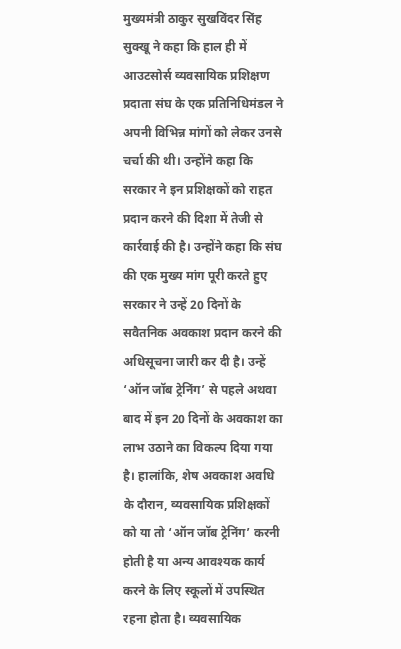मुख्यमंत्री ठाकुर सुखविंदर सिंह सुक्खू ने कहा कि हाल ही में आउटसोर्स व्यवसायिक प्रशिक्षण प्रदाता संघ के एक प्रतिनिधिमंडल ने अपनी विभिन्न मांगों को लेकर उनसे चर्चा की थी। उन्होंने कहा कि सरकार ने इन प्रशिक्षकों को राहत प्रदान करने की दिशा में तेजी से कार्रवाई की है। उन्होंने कहा कि संघ की एक मुख्य मांग पूरी करते हुए सरकार ने उन्हें 20 दिनों के सवैतनिक अवकाश प्रदान करने की अधिसूचना जारी कर दी है। उन्हें ‘ऑन जॉब ट्रेनिंग’ से पहले अथवा बाद में इन 20 दिनों के अवकाश का लाभ उठाने का विकल्प दिया गया है। हालांकि, शेष अवकाश अवधि के दौरान, व्यवसायिक प्रशिक्षकों को या तो ‘ऑन जॉब ट्रेनिंग’ करनी होती है या अन्य आवश्यक कार्य करने के लिए स्कूलों में उपस्थित रहना होता है। व्यवसायिक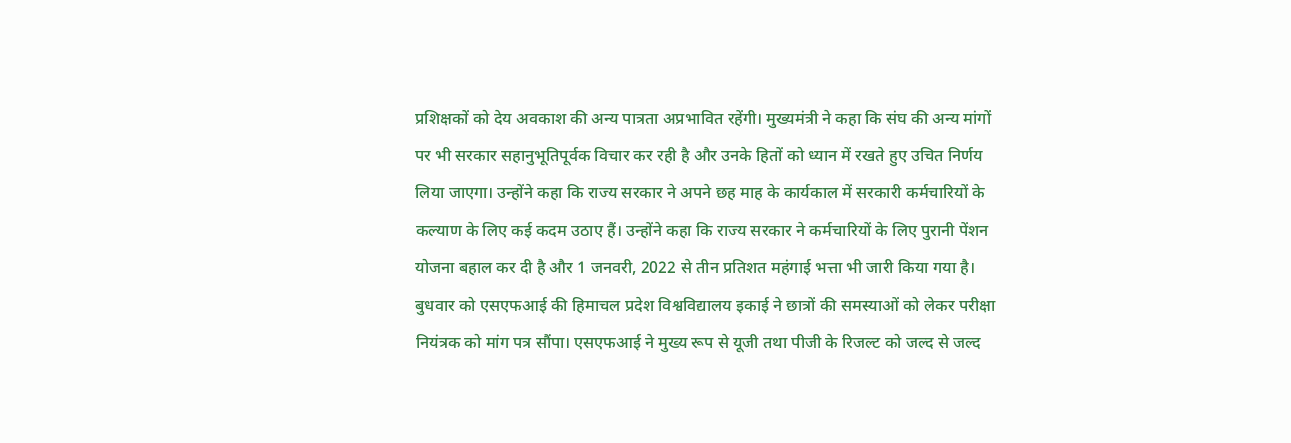प्रशिक्षकों को देय अवकाश की अन्य पात्रता अप्रभावित रहेंगी। मुख्यमंत्री ने कहा कि संघ की अन्य मांगों पर भी सरकार सहानुभूतिपूर्वक विचार कर रही है और उनके हितों को ध्यान में रखते हुए उचित निर्णय लिया जाएगा। उन्होंने कहा कि राज्य सरकार ने अपने छह माह के कार्यकाल में सरकारी कर्मचारियों के कल्याण के लिए कई कदम उठाए हैं। उन्होंने कहा कि राज्य सरकार ने कर्मचारियों के लिए पुरानी पेंशन योजना बहाल कर दी है और 1 जनवरी, 2022 से तीन प्रतिशत महंगाई भत्ता भी जारी किया गया है।
बुधवार को एसएफआई की हिमाचल प्रदेश विश्वविद्यालय इकाई ने छात्रों की समस्याओं को लेकर परीक्षा नियंत्रक को मांग पत्र सौंपा। एसएफआई ने मुख्य रूप से यूजी तथा पीजी के रिजल्ट को जल्द से जल्द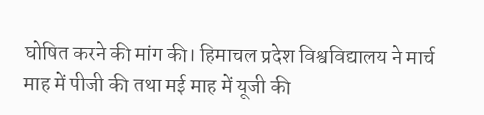घोषित करने की मांग की। हिमाचल प्रदेश विश्वविद्यालय ने मार्च माह में पीजी की तथा मई माह में यूजी की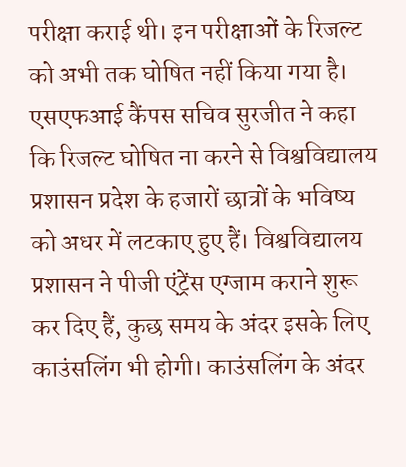परीक्षा कराई थी। इन परीक्षाओं के रिजल्ट को अभी तक घोषित नहीं किया गया है। एसएफआई कैंपस सचिव सुरजीत ने कहा कि रिजल्ट घोषित ना करने से विश्वविद्यालय प्रशासन प्रदेश के हजारों छात्रों के भविष्य को अधर में लटकाए हुए हैं। विश्वविद्यालय प्रशासन ने पीजी एंट्रेंस एग्जाम कराने शुरू कर दिए हैं, कुछ समय के अंदर इसके लिए काउंसलिंग भी होगी। काउंसलिंग के अंदर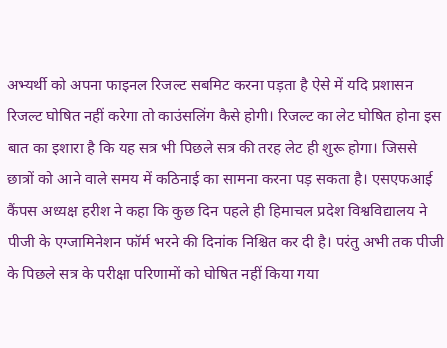अभ्यर्थी को अपना फाइनल रिजल्ट सबमिट करना पड़ता है ऐसे में यदि प्रशासन रिजल्ट घोषित नहीं करेगा तो काउंसलिंग कैसे होगी। रिजल्ट का लेट घोषित होना इस बात का इशारा है कि यह सत्र भी पिछले सत्र की तरह लेट ही शुरू होगा। जिससे छात्रों को आने वाले समय में कठिनाई का सामना करना पड़ सकता है। एसएफआई कैंपस अध्यक्ष हरीश ने कहा कि कुछ दिन पहले ही हिमाचल प्रदेश विश्वविद्यालय ने पीजी के एग्जामिनेशन फॉर्म भरने की दिनांक निश्चित कर दी है। परंतु अभी तक पीजी के पिछले सत्र के परीक्षा परिणामों को घोषित नहीं किया गया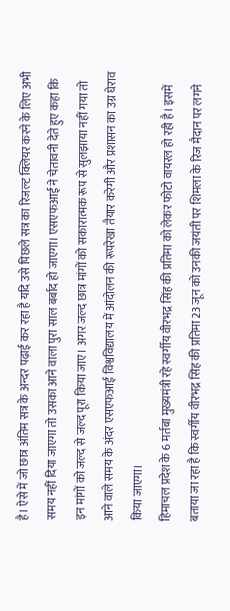है। ऐसे में जो छात्र अंतिम सत्र के अन्दर पढ़ाई कर रहा है यदि उसे पिछले सत्र का रिजल्ट क्लियर करने के लिए अभी समय नहीं दिया जाएगा तो उसका आने वाला पुरा साल बर्बाद हो जाएगा। एसएफआई ने चेतावनी देते हुए कहा कि इन मांगों को जल्द से जल्द पूरा किया जाए। अगर जल्द छात्र मांगों को सकारात्मक रूप से सुलझाया नहीं गया तो आने वाले समय के अंदर एसएफआई विश्वविद्यालय में आंदोलन की रूपरेखा तैयार करेगी और प्रशासन का उग्र घेराव किया जाएगा।
हिमाचल प्रदेश के 6 मर्तबा मुख्यमंत्री रहे स्वर्गीय वीरभद्र सिंह की प्रतिमा को लेकर फोटो वायरल हो रही है। इसमें बताया जा रहा है कि स्वर्गीय वीरभद्र सिंह की प्रतिमा 23 जून को उनकी जयंती पर शिमला के रिज मैदान पर लगने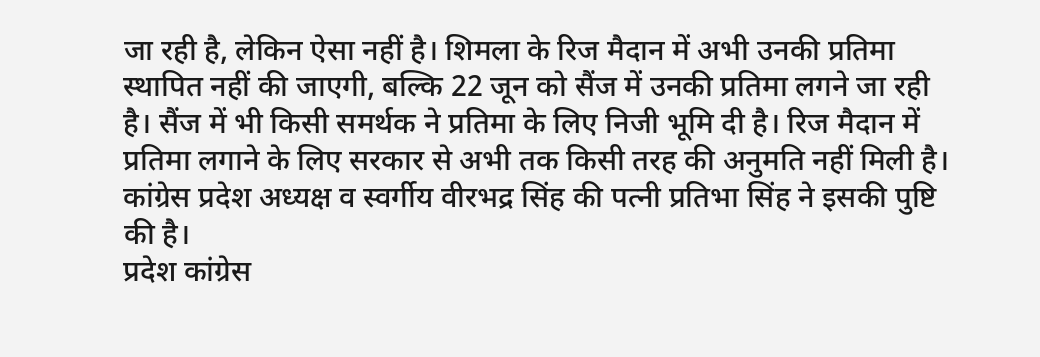जा रही है, लेकिन ऐसा नहीं है। शिमला के रिज मैदान में अभी उनकी प्रतिमा स्थापित नहीं की जाएगी, बल्कि 22 जून को सैंज में उनकी प्रतिमा लगने जा रही है। सैंज में भी किसी समर्थक ने प्रतिमा के लिए निजी भूमि दी है। रिज मैदान में प्रतिमा लगाने के लिए सरकार से अभी तक किसी तरह की अनुमति नहीं मिली है। कांग्रेस प्रदेश अध्यक्ष व स्वर्गीय वीरभद्र सिंह की पत्नी प्रतिभा सिंह ने इसकी पुष्टि की है।
प्रदेश कांग्रेस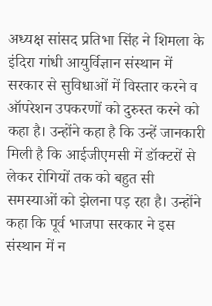अध्यक्ष सांसद प्रतिभा सिंह ने शिमला के इंदिरा गांधी आयुर्विज्ञान संस्थान में सरकार से सुविधाओं में विस्तार करने व ऑपरेशन उपकरणों को दुरुस्त करने को कहा है। उन्होंने कहा है कि उन्हें जानकारी मिली है कि आईजीएमसी में डॉक्टरों से लेकर रोगियों तक को बहुत सी समस्याओं को झेलना पड़ रहा है। उन्होंने कहा कि पूर्व भाजपा सरकार ने इस संस्थान में न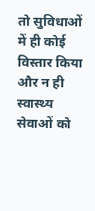तो सुविधाओं में ही कोई विस्तार किया और न ही स्वास्थ्य सेवाओं को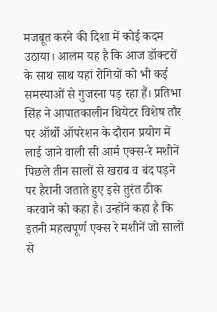मजबूत करने की दिशा में कोई कदम उठाया। आलम यह है कि आज डॉक्टरों के साथ साथ यहां रोगियों को भी कई समस्याओं से गुजरना पड़ रहा हैं। प्रतिभा सिंह ने आपातकालीन थियेटर विशेष तौर पर ऑर्थो ऑपरेशन के दौरान प्रयोग में लाई जाने वाली सी आर्म एक्स-रे मशीनें पिछले तीन सालों से खराब व बंद पड़ने पर हैरानी जताते हुए इसे तुरंत ठीक करवाने को कहा है। उन्होंने कहा है कि इतनी महत्वपूर्ण एक्स रे मशीनें जो सालों से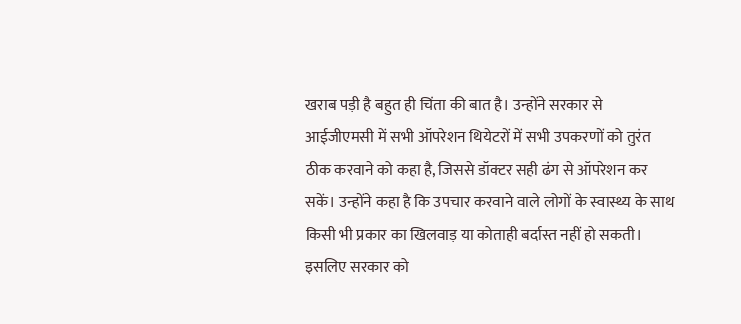खराब पड़ी है बहुत ही चिंता की बात है। उन्होंने सरकार से आईजीएमसी में सभी ऑपरेशन थियेटरों में सभी उपकरणों को तुरंत ठीक करवाने को कहा है, जिससे डॉक्टर सही ढंग से ऑपरेशन कर सकें। उन्होंने कहा है कि उपचार करवाने वाले लोगों के स्वास्थ्य के साथ किसी भी प्रकार का खिलवाड़ या कोताही बर्दास्त नहीं हो सकती। इसलिए सरकार को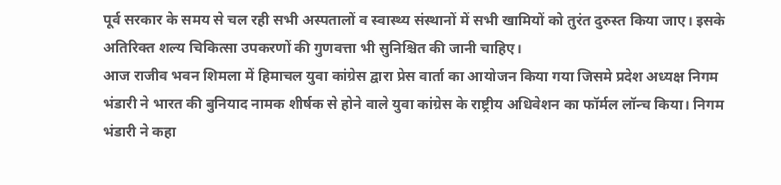पूर्व सरकार के समय से चल रही सभी अस्पतालों व स्वास्थ्य संस्थानों में सभी खामियों को तुरंत दुरुस्त किया जाए। इसके अतिरिक्त शल्य चिकित्सा उपकरणों की गुणवत्ता भी सुनिश्चित की जानी चाहिए।
आज राजीव भवन शिमला में हिमाचल युवा कांग्रेस द्वारा प्रेस वार्ता का आयोजन किया गया जिसमे प्रदेश अध्यक्ष निगम भंडारी ने भारत की बुनियाद नामक शीर्षक से होने वाले युवा कांग्रेस के राष्ट्रीय अधिवेशन का फॉर्मल लॉन्च किया। निगम भंडारी ने कहा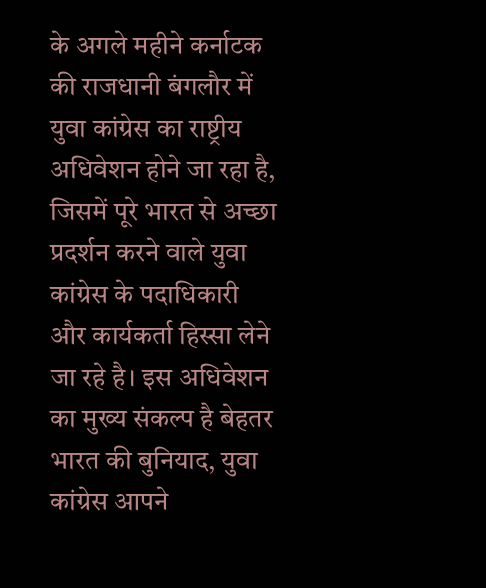के अगले महीने कर्नाटक की राजधानी बंगलौर में युवा कांग्रेस का राष्ट्रीय अधिवेशन होने जा रहा है, जिसमें पूरे भारत से अच्छा प्रदर्शन करने वाले युवा कांग्रेस के पदाधिकारी और कार्यकर्ता हिस्सा लेने जा रहे है। इस अधिवेशन का मुख्य संकल्प है बेहतर भारत की बुनियाद, युवा कांग्रेस आपने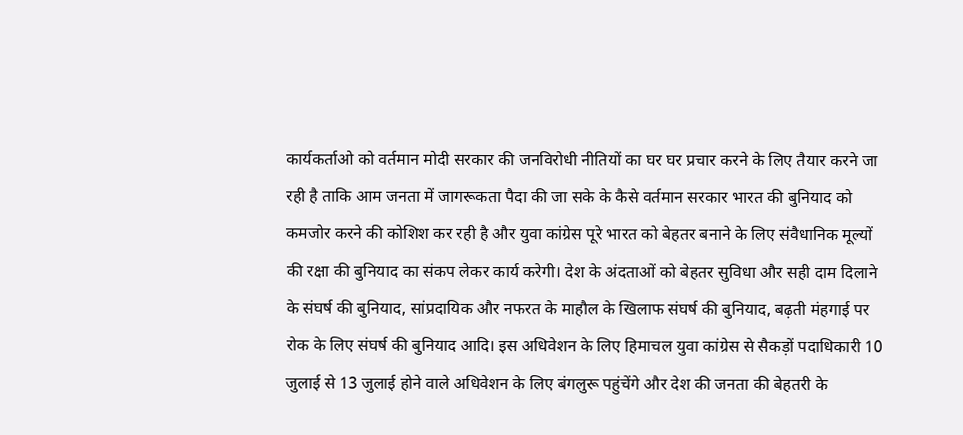कार्यकर्ताओ को वर्तमान मोदी सरकार की जनविरोधी नीतियों का घर घर प्रचार करने के लिए तैयार करने जा रही है ताकि आम जनता में जागरूकता पैदा की जा सके के कैसे वर्तमान सरकार भारत की बुनियाद को कमजोर करने की कोशिश कर रही है और युवा कांग्रेस पूरे भारत को बेहतर बनाने के लिए संवैधानिक मूल्यों की रक्षा की बुनियाद का संकप लेकर कार्य करेगी। देश के अंदताओं को बेहतर सुविधा और सही दाम दिलाने के संघर्ष की बुनियाद, सांप्रदायिक और नफरत के माहौल के खिलाफ संघर्ष की बुनियाद, बढ़ती मंहगाई पर रोक के लिए संघर्ष की बुनियाद आदि। इस अधिवेशन के लिए हिमाचल युवा कांग्रेस से सैकड़ों पदाधिकारी 10 जुलाई से 13 जुलाई होने वाले अधिवेशन के लिए बंगलुरू पहुंचेंगे और देश की जनता की बेहतरी के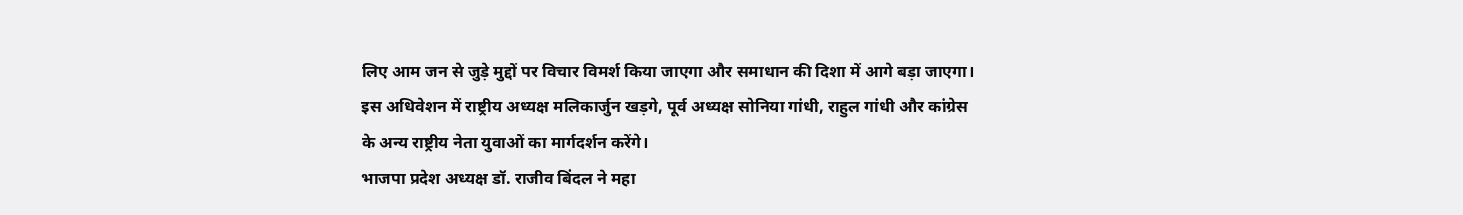लिए आम जन से जुड़े मुद्दों पर विचार विमर्श किया जाएगा और समाधान की दिशा में आगे बड़ा जाएगा। इस अधिवेशन में राष्ट्रीय अध्यक्ष मलिकार्जुन खड़गे, पूर्व अध्यक्ष सोनिया गांधी, राहुल गांधी और कांग्रेस के अन्य राष्ट्रीय नेता युवाओं का मार्गदर्शन करेंगे।
भाजपा प्रदेश अध्यक्ष डॉ. राजीव बिंदल ने महा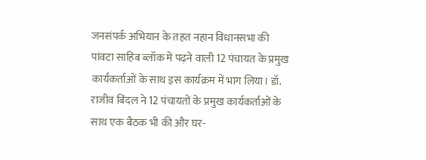जनसंपर्क अभियान के तहत नहान विधानसभा की पांवटा साहिब ब्लॉक में पढ़ने वाली 12 पंचायत के प्रमुख कार्यकर्ताओं के साथ इस कार्यक्रम में भाग लिया। डॉ. राजीव बिंदल ने 12 पंचायतों के प्रमुख कार्यकर्ताओं के साथ एक बैठक भी की और घर-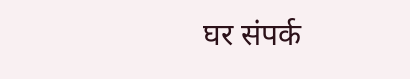घर संपर्क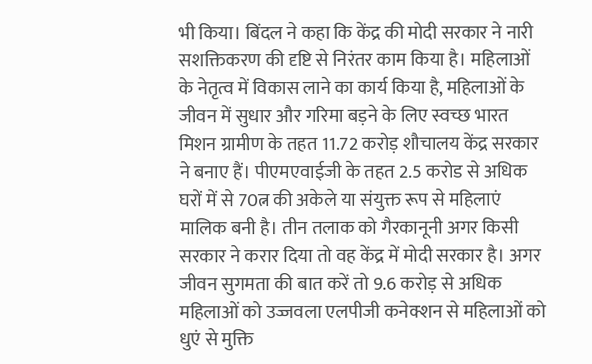भी किया। बिंदल ने कहा कि केंद्र की मोदी सरकार ने नारी सशक्तिकरण की दृष्टि से निरंतर काम किया है। महिलाओं के नेतृत्व में विकास लाने का कार्य किया है, महिलाओं के जीवन में सुधार और गरिमा बड़ने के लिए स्वच्छ भारत मिशन ग्रामीण के तहत 11.72 करोड़ शौचालय केंद्र सरकार ने बनाए हैं। पीएमएवाईजी के तहत 2.5 करोड से अधिक घरों में से 70त्न की अकेले या संयुक्त रूप से महिलाएं मालिक बनी है। तीन तलाक को गैरकानूनी अगर किसी सरकार ने करार दिया तो वह केंद्र में मोदी सरकार है। अगर जीवन सुगमता की बात करें तो 9.6 करोड़ से अधिक महिलाओं को उज्जवला एलपीजी कनेक्शन से महिलाओं को धुएं से मुक्ति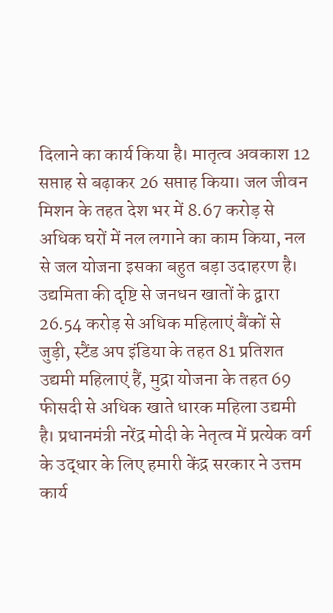दिलाने का कार्य किया है। मातृत्व अवकाश 12 सप्ताह से बढ़ाकर 26 सप्ताह किया। जल जीवन मिशन के तहत देश भर में 8.67 करोड़ से अधिक घरों में नल लगाने का काम किया, नल से जल योजना इसका बहुत बड़ा उदाहरण है। उद्यमिता की दृष्टि से जनधन खातों के द्वारा 26.54 करोड़ से अधिक महिलाएं बैंकों से जुड़ी, स्टैंड अप इंडिया के तहत 81 प्रतिशत उद्यमी महिलाएं हैं, मुद्रा योजना के तहत 69 फीसदी से अधिक खाते धारक महिला उद्यमी है। प्रधानमंत्री नरेंद्र मोदी के नेतृत्व में प्रत्येक वर्ग के उद्धार के लिए हमारी केंद्र सरकार ने उत्तम कार्य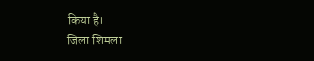किया है।
जिला शिमला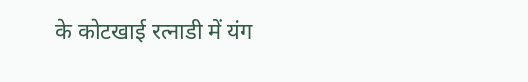के कोटखाई रत्नाडी में यंग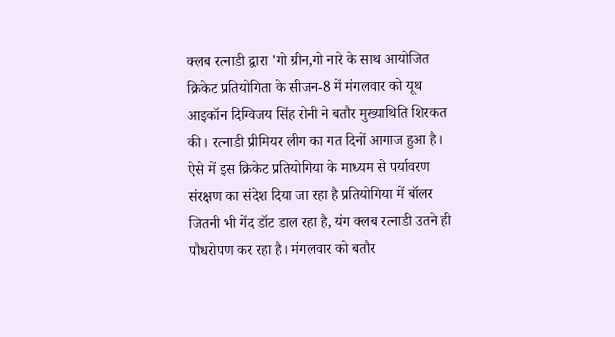क्लब रत्नाडी द्वारा 'गो ग्रीन,गो नारे के साथ आयोजित क्रिकेट प्रतियोगिता के सीजन-8 में मंगलवार को यूथ आइकॉन दिग्विजय सिंह रोनी ने बतौर मुख्याथिति शिरकत की। रत्नाडी प्रीमियर लीग का गत दिनों आगाज हुआ है। ऐसे में इस क्रिकेट प्रतियोगिया के माध्यम से पर्यावरण संरक्षण का संदेश दिया जा रहा है प्रतियोगिया में बॉलर जितनी भी गेंद डॉट डाल रहा है, यंग क्लब रत्नाडी उतने ही पौधरोपण कर रहा है। मंगलवार को बतौर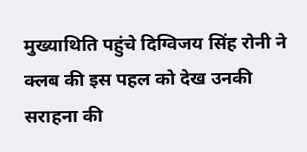मुख्याथिति पहुंचे दिग्विजय सिंह रोनी ने क्लब की इस पहल को देख उनकी सराहना की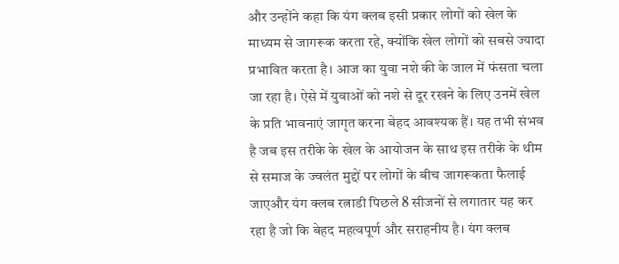और उन्होंने कहा कि यंग क्लब इसी प्रकार लोगों को खेल के माध्यम से जागरूक करता रहे, क्योंकि खेल लोगों को सबसे ज्यादा प्रभावित करता है। आज का युवा नशे की के जाल में फंसता चला जा रहा है। ऐसे में युवाओं को नशे से दूर रखने के लिए उनमें खेल के प्रति भावनाएं जागृत करना बेहद आवश्यक हैं। यह तभी संभव है जब इस तरीके के खेल के आयोजन के साथ इस तरीके के थीम से समाज के ज्वलंत मुद्दों पर लोगों के बीच जागरूकता फैलाई जाएऔर यंग क्लब रत्नाडी पिछले 8 सीजनों से लगातार यह कर रहा है जो कि बेहद महत्वपूर्ण और सराहनीय है। यंग क्लब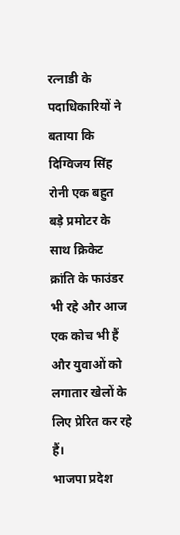रत्नाडी के पदाधिकारियों ने बताया कि दिग्विजय सिंह रोनी एक बहुत बड़े प्रमोटर के साथ क्रिकेट क्रांति के फाउंडर भी रहे और आज एक कोच भी हैं और युवाओं को लगातार खेलों के लिए प्रेरित कर रहे हैं।
भाजपा प्रदेश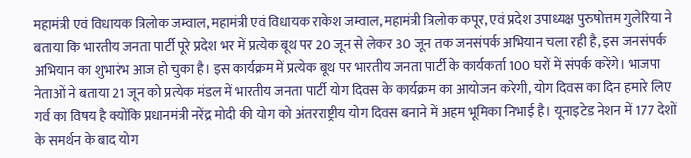महामंत्री एवं विधायक त्रिलोक जम्वाल, महामंत्री एवं विधायक राकेश जम्वाल, महामंत्री त्रिलोक कपूर, एवं प्रदेश उपाध्यक्ष पुरुषोत्तम गुलेरिया ने बताया कि भारतीय जनता पार्टी पूरे प्रदेश भर में प्रत्येक बूथ पर 20 जून से लेकर 30 जून तक जनसंपर्क अभियान चला रही है, इस जनसंपर्क अभियान का शुभारंभ आज हो चुका है। इस कार्यक्रम में प्रत्येक बूथ पर भारतीय जनता पार्टी के कार्यकर्ता 100 घरों में संपर्क करेंगे। भाजपा नेताओं ने बताया 21 जून को प्रत्येक मंडल में भारतीय जनता पार्टी योग दिवस के कार्यक्रम का आयोजन करेगी, योग दिवस का दिन हमारे लिए गर्व का विषय है क्योंकि प्रधानमंत्री नरेंद्र मोदी की योग को अंतरराष्ट्रीय योग दिवस बनाने में अहम भूमिका निभाई है। यूनाइटेड नेशन में 177 देशों के समर्थन के बाद योग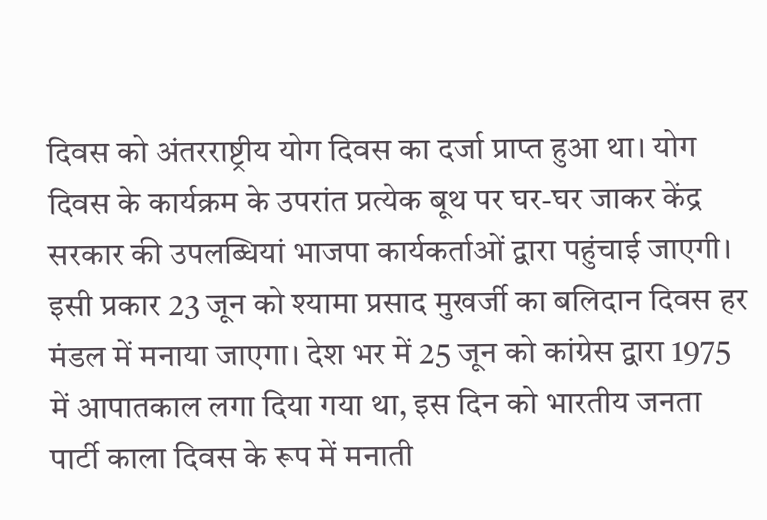दिवस को अंतरराष्ट्रीय योग दिवस का दर्जा प्राप्त हुआ था। योग दिवस के कार्यक्रम के उपरांत प्रत्येक बूथ पर घर-घर जाकर केंद्र सरकार की उपलब्धियां भाजपा कार्यकर्ताओं द्वारा पहुंचाई जाएगी। इसी प्रकार 23 जून को श्यामा प्रसाद मुखर्जी का बलिदान दिवस हर मंडल में मनाया जाएगा। देश भर में 25 जून को कांग्रेस द्वारा 1975 में आपातकाल लगा दिया गया था, इस दिन को भारतीय जनता पार्टी काला दिवस के रूप में मनाती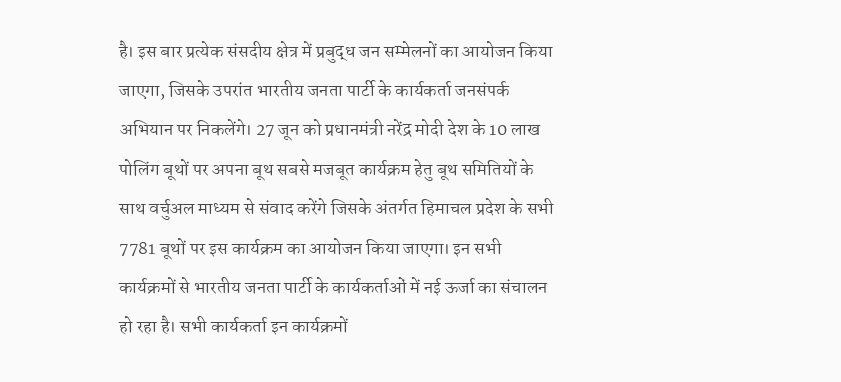है। इस बार प्रत्येक संसदीय क्षेत्र में प्रबुद्ध जन सम्मेलनों का आयोजन किया जाएगा, जिसके उपरांत भारतीय जनता पार्टी के कार्यकर्ता जनसंपर्क अभियान पर निकलेंगे। 27 जून को प्रधानमंत्री नरेंद्र मोदी देश के 10 लाख पोलिंग बूथों पर अपना बूथ सबसे मजबूत कार्यक्रम हेतु बूथ समितियों के साथ वर्चुअल माध्यम से संवाद करेंगे जिसके अंतर्गत हिमाचल प्रदेश के सभी 7781 बूथों पर इस कार्यक्रम का आयोजन किया जाएगा। इन सभी कार्यक्रमों से भारतीय जनता पार्टी के कार्यकर्ताओं में नई ऊर्जा का संचालन हो रहा है। सभी कार्यकर्ता इन कार्यक्रमों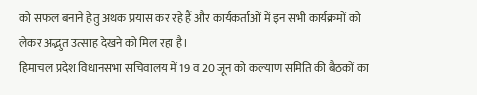को सफल बनाने हेतु अथक प्रयास कर रहे हैं और कार्यकर्ताओं में इन सभी कार्यक्रमों को लेकर अद्भुत उत्साह देखने को मिल रहा है।
हिमाचल प्रदेश विधानसभा सचिवालय में 19 व 20 जून को कल्याण समिति की बैठकों का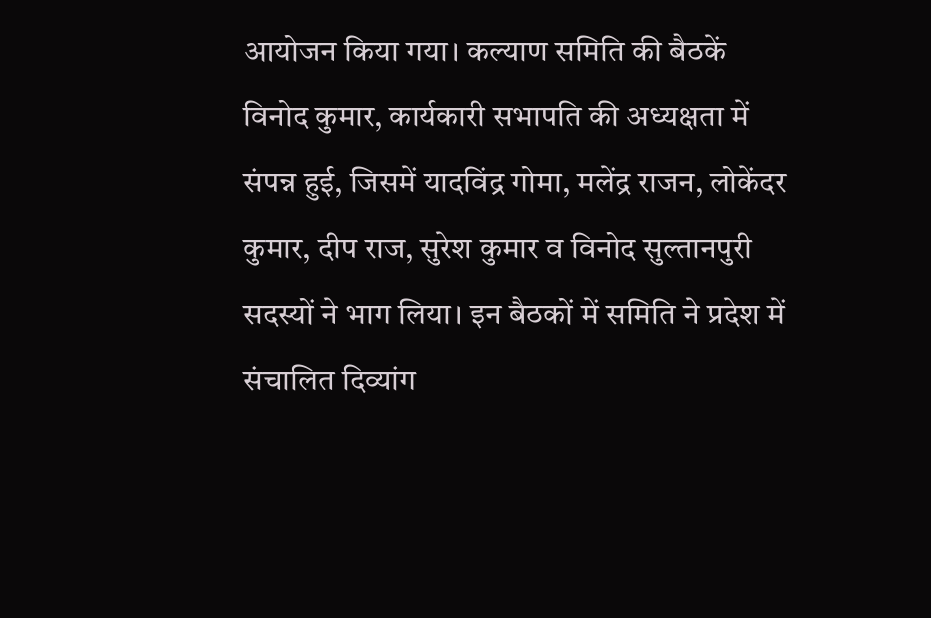आयोजन किया गया। कल्याण समिति की बैठकें विनोद कुमार, कार्यकारी सभापति की अध्यक्षता में संपन्न हुई, जिसमें यादविंद्र गोमा, मलेंद्र राजन, लोकेंदर कुमार, दीप राज, सुरेश कुमार व विनोद सुल्तानपुरी सदस्यों ने भाग लिया। इन बैठकों में समिति ने प्रदेश में संचालित दिव्यांग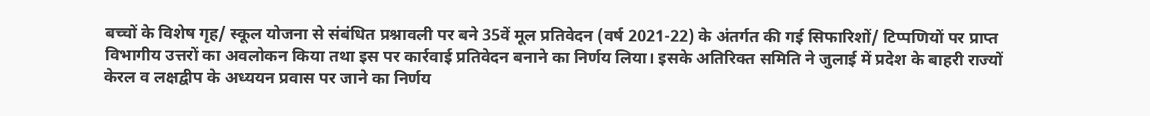बच्चों के विशेष गृह/ स्कूल योजना से संबंधित प्रश्नावली पर बने 35वें मूल प्रतिवेदन (वर्ष 2021-22) के अंतर्गत की गई सिफारिशों/ टिप्पणियों पर प्राप्त विभागीय उत्तरों का अवलोकन किया तथा इस पर कार्रवाई प्रतिवेदन बनाने का निर्णय लिया। इसके अतिरिक्त समिति ने जुलाई में प्रदेश के बाहरी राज्यों केरल व लक्षद्वीप के अध्ययन प्रवास पर जाने का निर्णय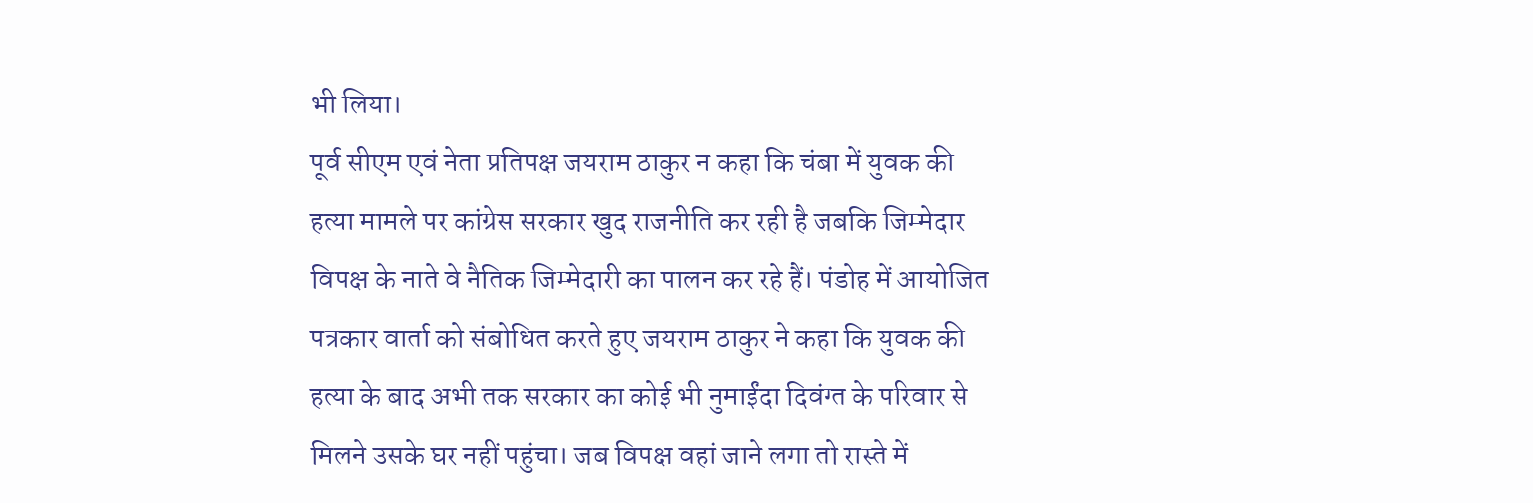भी लिया।
पूर्व सीएम एवं नेता प्रतिपक्ष जयराम ठाकुर न कहा कि चंबा में युवक की हत्या मामले पर कांग्रेस सरकार खुद राजनीति कर रही है जबकि जिम्मेदार विपक्ष के नाते वे नैतिक जिम्मेदारी का पालन कर रहे हैं। पंडोह में आयोजित पत्रकार वार्ता को संबोधित करते हुए जयराम ठाकुर ने कहा कि युवक की हत्या के बाद अभी तक सरकार का कोई भी नुमाईंदा दिवंग्त के परिवार से मिलने उसके घर नहीं पहुंचा। जब विपक्ष वहां जाने लगा तो रास्ते में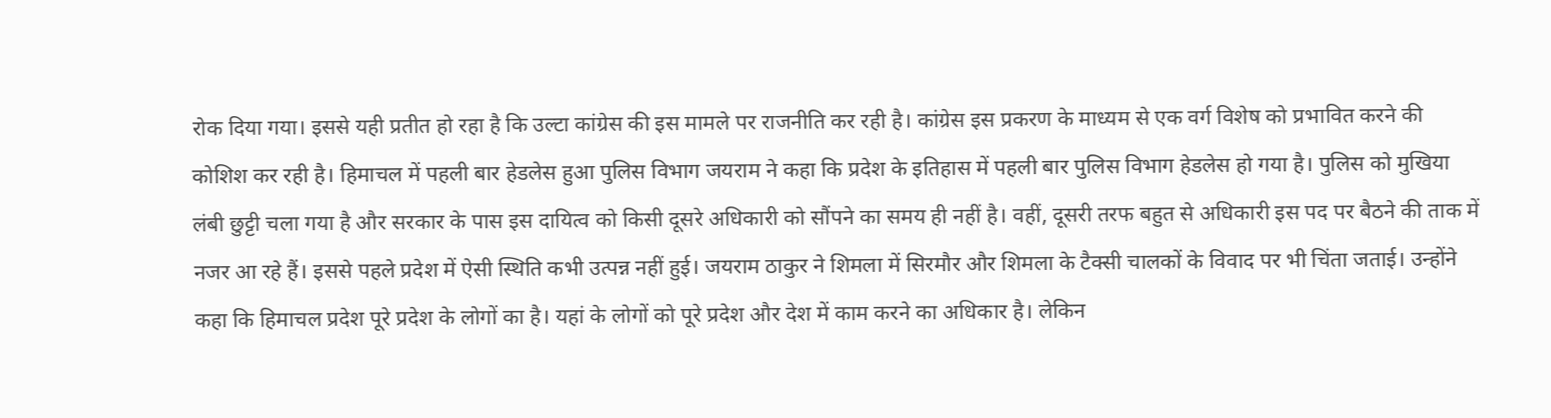रोक दिया गया। इससे यही प्रतीत हो रहा है कि उल्टा कांग्रेस की इस मामले पर राजनीति कर रही है। कांग्रेस इस प्रकरण के माध्यम से एक वर्ग विशेष को प्रभावित करने की कोशिश कर रही है। हिमाचल में पहली बार हेडलेस हुआ पुलिस विभाग जयराम ने कहा कि प्रदेश के इतिहास में पहली बार पुलिस विभाग हेडलेस हो गया है। पुलिस को मुखिया लंबी छुट्टी चला गया है और सरकार के पास इस दायित्व को किसी दूसरे अधिकारी को सौंपने का समय ही नहीं है। वहीं, दूसरी तरफ बहुत से अधिकारी इस पद पर बैठने की ताक में नजर आ रहे हैं। इससे पहले प्रदेश में ऐसी स्थिति कभी उत्पन्न नहीं हुई। जयराम ठाकुर ने शिमला में सिरमौर और शिमला के टैक्सी चालकों के विवाद पर भी चिंता जताई। उन्होंने कहा कि हिमाचल प्रदेश पूरे प्रदेश के लोगों का है। यहां के लोगों को पूरे प्रदेश और देश में काम करने का अधिकार है। लेकिन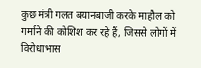कुछ मंत्री गलत बयानबाजी करके माहौल को गर्माने की कोशिश कर रहे हैं, जिससे लोगों में विरोधाभास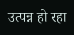उत्पन्न हो रहा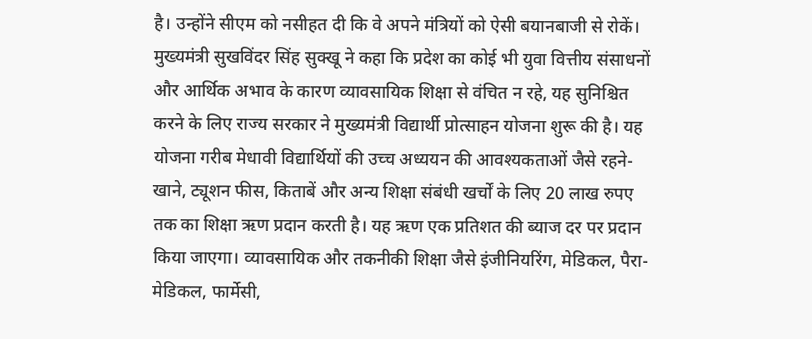है। उन्होंने सीएम को नसीहत दी कि वे अपने मंत्रियों को ऐसी बयानबाजी से रोकें।
मुख्यमंत्री सुखविंदर सिंह सुक्खू ने कहा कि प्रदेश का कोई भी युवा वित्तीय संसाधनों और आर्थिक अभाव के कारण व्यावसायिक शिक्षा से वंचित न रहे, यह सुनिश्चित करने के लिए राज्य सरकार ने मुख्यमंत्री विद्यार्थी प्रोत्साहन योजना शुरू की है। यह योजना गरीब मेधावी विद्यार्थियों की उच्च अध्ययन की आवश्यकताओं जैसे रहने-खाने, ट्यूशन फीस, किताबें और अन्य शिक्षा संबंधी खर्चों के लिए 20 लाख रुपए तक का शिक्षा ऋण प्रदान करती है। यह ऋण एक प्रतिशत की ब्याज दर पर प्रदान किया जाएगा। व्यावसायिक और तकनीकी शिक्षा जैसे इंजीनियरिंग, मेडिकल, पैरा-मेडिकल, फार्मेसी,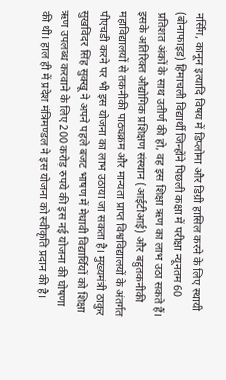नर्सिंग, कानून इत्यादि विषय में डिप्लोमा और डिग्री हासिल करने के लिए स्थायी (बोनाफाइड) हिमाचली विद्यार्थी जिन्होंने पिछली कक्षा में परीक्षा न्यूनतम 60 प्रतिशत अंकों के साथ उतीर्ण की हो, वह इस शिक्षा ऋण का लाभ उठा सकते हैं। इसके अतिरिक्त औद्योगिक प्रशिक्षण संस्थान (आईटीआई) और बहुतकनीकी महाविद्यालयों से तकनीकी पाठ्यक्रम और मान्यता प्राप्त विश्वविद्यालयों के अंतर्गत पीएचडी करने पर भी इस योजना का लाभ उठाया जा सकता है। मुख्यमंत्री ठाकुर सुखविंदर सिंह सुक्खू ने अपने पहले बजट भाषण में मेधावी विद्यार्थियों को शिक्षा ऋण उपलब्ध करवाने के लिए 200 करोड़ रुपये की इस नई योजना की घोषणा की थी। हाल ही में प्रदेश मंत्रिमण्डल ने इस योजना को स्वीकृति प्रदान की है।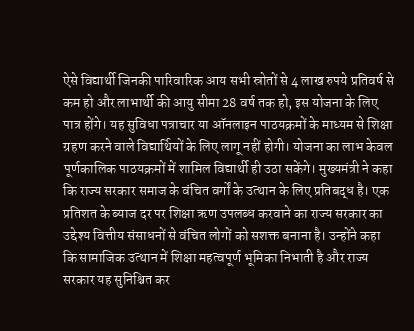ऐसे विद्यार्थी जिनकी पारिवारिक आय सभी स्रोतों से 4 लाख रुपये प्रतिवर्ष से कम हो और लाभार्थी की आयु सीमा 28 वर्ष तक हो, इस योजना के लिए पात्र होंगे। यह सुविधा पत्राचार या ऑनलाइन पाठयक्रमों के माध्यम से शिक्षा ग्रहण करने वाले विद्यार्थियों के लिए लागू नहीं होगी। योजना का लाभ केवल पूर्णकालिक पाठयक्रमों में शामिल विद्यार्थी ही उठा सकेंगे। मुख्यमंत्री ने कहा कि राज्य सरकार समाज के वंचित वर्गों के उत्थान के लिए प्रतिबद्ध है। एक प्रतिशत के ब्याज दर पर शिक्षा ऋण उपलब्ध करवाने का राज्य सरकार का उद्देश्य वित्तीय संसाधनों से वंचित लोगों को सशक्त बनाना है। उन्होंने कहा कि सामाजिक उत्थान में शिक्षा महत्वपूर्ण भूमिका निभाती है और राज्य सरकार यह सुनिश्चित कर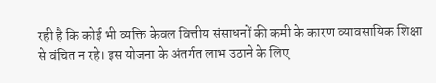रही है कि कोई भी व्यक्ति केवल वित्तीय संसाधनों की कमी के कारण व्यावसायिक शिक्षा से वंचित न रहे। इस योजना के अंतर्गत लाभ उठाने के लिए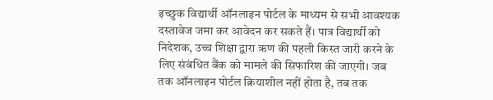इच्छुक विद्यार्थी ऑनलाइन पोर्टल के माध्यम से सभी आवश्यक दस्तावेज जमा कर आवेदन कर सकते हैं। पात्र विद्यार्थी को निदेशक, उच्च शिक्षा द्वारा ऋण की पहली किस्त जारी करने के लिए संबंधित बैंक को मामले की सिफारिश की जाएगी। जब तक ऑनलाइन पोर्टल क्रियाशील नहीं होता है, तब तक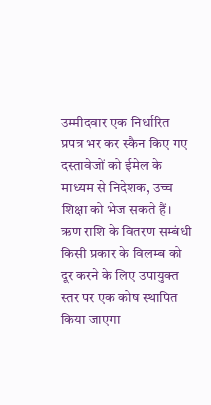उम्मीदवार एक निर्धारित प्रपत्र भर कर स्कैन किए गए दस्तावेजों को ईमेल के माध्यम से निदेशक, उच्च शिक्षा को भेज सकते हैं। ऋण राशि के वितरण सम्बंधी किसी प्रकार के विलम्ब को दूर करने के लिए उपायुक्त स्तर पर एक कोष स्थापित किया जाएगा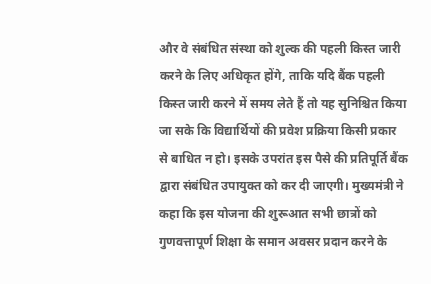और वे संबंधित संस्था को शुल्क की पहली किस्त जारी करने के लिए अधिकृत होंगे, ताकि यदि बैंक पहली किस्त जारी करने में समय लेते हैं तो यह सुनिश्चित किया जा सके कि विद्यार्थियों की प्रवेश प्रक्रिया किसी प्रकार से बाधित न हो। इसके उपरांत इस पैसे की प्रतिपूर्ति बैंक द्वारा संबंधित उपायुक्त को कर दी जाएगी। मुख्यमंत्री ने कहा कि इस योजना की शुरूआत सभी छात्रों को गुणवत्तापूर्ण शिक्षा के समान अवसर प्रदान करने के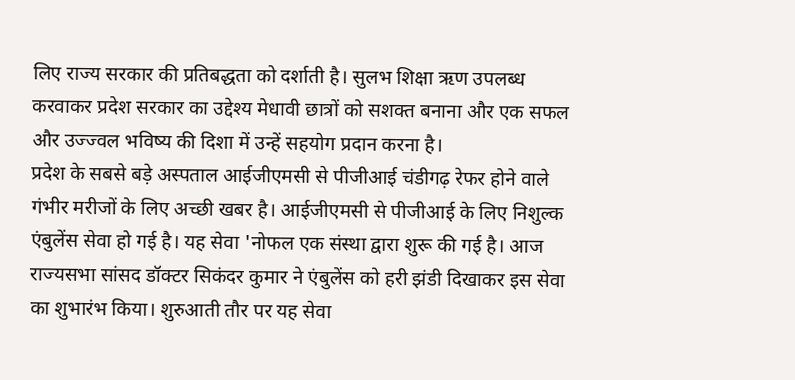लिए राज्य सरकार की प्रतिबद्धता को दर्शाती है। सुलभ शिक्षा ऋण उपलब्ध करवाकर प्रदेश सरकार का उद्देश्य मेधावी छात्रों को सशक्त बनाना और एक सफल और उज्ज्वल भविष्य की दिशा में उन्हें सहयोग प्रदान करना है।
प्रदेश के सबसे बड़े अस्पताल आईजीएमसी से पीजीआई चंडीगढ़ रेफर होने वाले गंभीर मरीजों के लिए अच्छी खबर है। आईजीएमसी से पीजीआई के लिए निशुल्क एंबुलेंस सेवा हो गई है। यह सेवा 'नोफल एक संस्था द्वारा शुरू की गई है। आज राज्यसभा सांसद डॉक्टर सिकंदर कुमार ने एंबुलेंस को हरी झंडी दिखाकर इस सेवा का शुभारंभ किया। शुरुआती तौर पर यह सेवा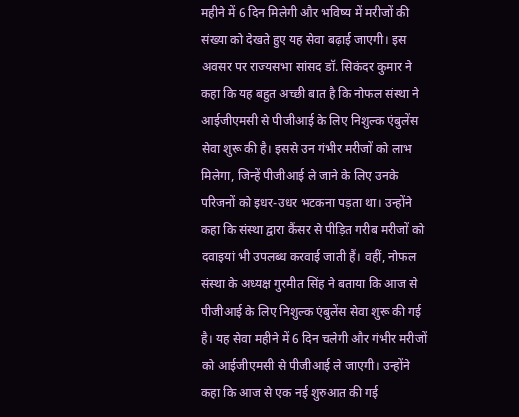महीने में 6 दिन मिलेगी और भविष्य में मरीजों की संख्या को देखते हुए यह सेवा बढ़ाई जाएगी। इस अवसर पर राज्यसभा सांसद डॉ. सिकंदर कुमार ने कहा कि यह बहुत अच्छी बात है कि नोफल संस्था ने आईजीएमसी से पीजीआई के लिए निशुल्क एंबुलेंस सेवा शुरू की है। इससे उन गंभीर मरीजों को लाभ मिलेगा, जिन्हें पीजीआई ले जाने के लिए उनके परिजनों को इधर-उधर भटकना पड़ता था। उन्होंने कहा कि संस्था द्वारा कैंसर से पीड़ित गरीब मरीजों को दवाइयां भी उपलब्ध करवाई जाती हैं। वहीं, नोफल संस्था के अध्यक्ष गुरमीत सिंह ने बताया कि आज से पीजीआई के लिए निशुल्क एंबुलेंस सेवा शुरू की गई है। यह सेवा महीने में 6 दिन चलेगी और गंभीर मरीजों को आईजीएमसी से पीजीआई ले जाएगी। उन्होंने कहा कि आज से एक नई शुरुआत की गई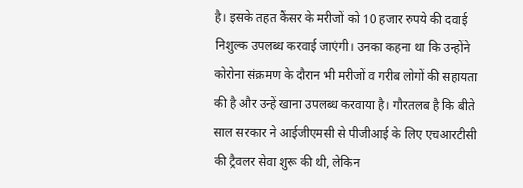है। इसके तहत कैंसर के मरीजों को 10 हजार रुपये की दवाई निशुल्क उपलब्ध करवाई जाएंगी। उनका कहना था कि उन्होंने कोरोना संक्रमण के दौरान भी मरीजों व गरीब लोगों की सहायता की है और उन्हें खाना उपलब्ध करवाया है। गौरतलब है कि बीते साल सरकार ने आईजीएमसी से पीजीआई के लिए एचआरटीसी की ट्रैवलर सेवा शुरू की थी, लेकिन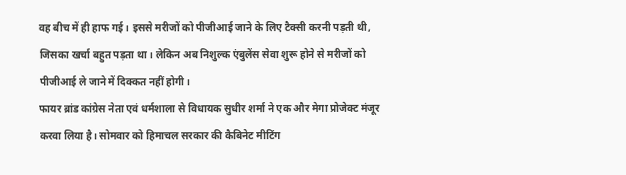वह बीच में ही हाफ गई। इससे मरीजों को पीजीआई जाने के लिए टैक्सी करनी पड़ती थी, जिसका खर्चा बहुत पड़ता था। लेकिन अब निशुल्क एंबुलेंस सेवा शुरू होने से मरीजों को पीजीआई ले जाने में दिक्कत नहीं होगी।
फायर ब्रांड कांग्रेस नेता एवं धर्मशाला से विधायक सुधीर शर्मा ने एक और मेगा प्रोजेक्ट मंजूर करवा लिया है। सोमवार को हिमाचल सरकार की कैबिनेट मीटिंग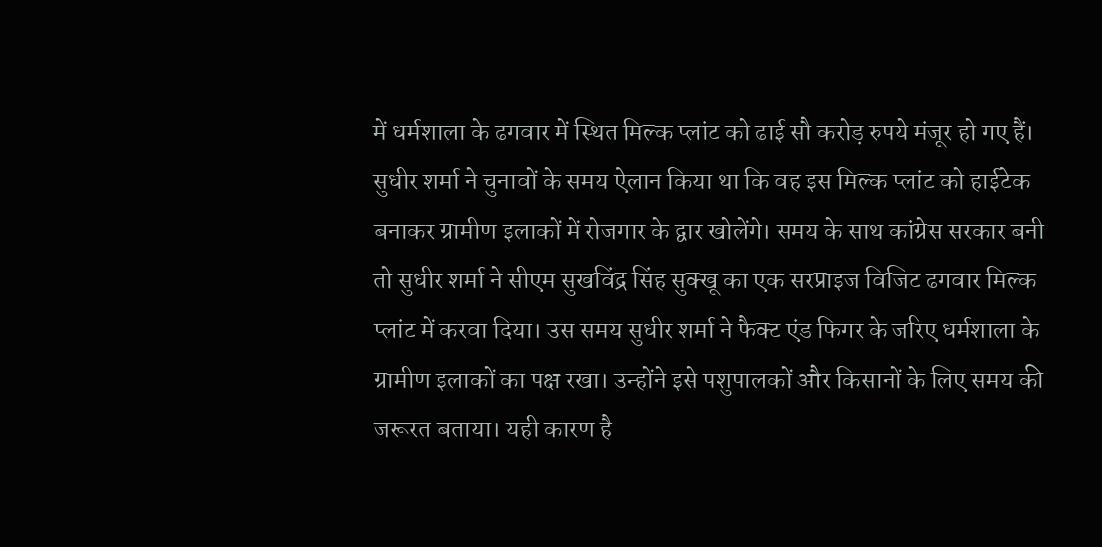में धर्मशाला के ढगवार में स्थित मिल्क प्लांट को ढाई सौ करोड़ रुपये मंजूर हो गए हैं। सुधीर शर्मा ने चुनावों के समय ऐलान किया था कि वह इस मिल्क प्लांट को हाईटेक बनाकर ग्रामीण इलाकों में रोजगार के द्वार खोलेंगे। समय के साथ कांग्रेस सरकार बनी तो सुधीर शर्मा ने सीएम सुखविंद्र सिंह सुक्खू का एक सरप्राइज विजिट ढगवार मिल्क प्लांट में करवा दिया। उस समय सुधीर शर्मा ने फैक्ट एंड फिगर के जरिए धर्मशाला के ग्रामीण इलाकों का पक्ष रखा। उन्होंने इसे पशुपालकों और किसानों के लिए समय की जरूरत बताया। यही कारण है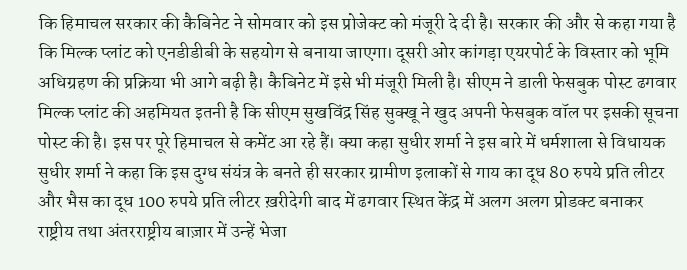कि हिमाचल सरकार की कैबिनेट ने सोमवार को इस प्रोजेक्ट को मंजूरी दे दी है। सरकार की और से कहा गया है कि मिल्क प्लांट को एनडीडीबी के सहयोग से बनाया जाएगा। दूसरी ओर कांगड़ा एयरपोर्ट के विस्तार को भूमि अधिग्रहण की प्रक्रिया भी आगे बढ़ी है। कैबिनेट में इसे भी मंजूरी मिली है। सीएम ने डाली फेसबुक पोस्ट ढगवार मिल्क प्लांट की अहमियत इतनी है कि सीएम सुखविंद्र सिंह सुक्खू ने खुद अपनी फेसबुक वॉल पर इसकी सूचना पोस्ट की है। इस पर पूरे हिमाचल से कमेंट आ रहे हैं। क्या कहा सुधीर शर्मा ने इस बारे में धर्मशाला से विधायक सुधीर शर्मा ने कहा कि इस दुग्ध संयंत्र के बनते ही सरकार ग्रामीण इलाकों से गाय का दूध 80 रुपये प्रति लीटर और भैस का दूध 100 रुपये प्रति लीटर ख़रीदेगी बाद में ढगवार स्थित केंद्र में अलग अलग प्रोडक्ट बनाकर राष्ट्रीय तथा अंतरराष्ट्रीय बाज़ार में उन्हें भेजा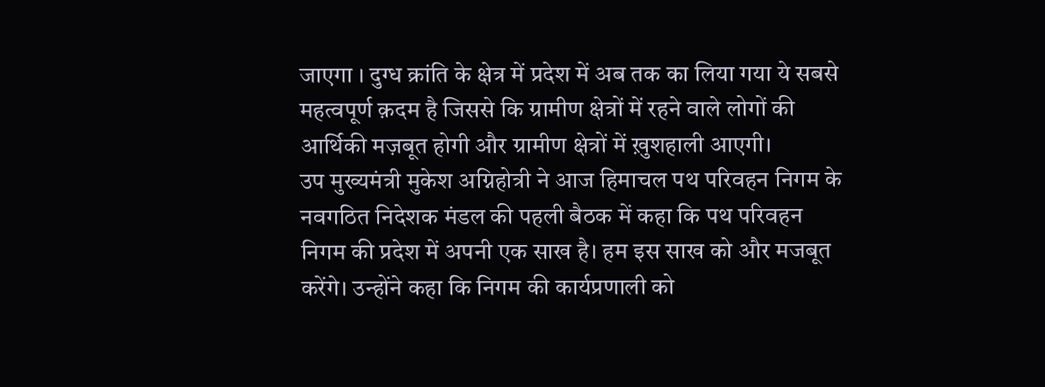जाएगा । दुग्ध क्रांति के क्षेत्र में प्रदेश में अब तक का लिया गया ये सबसे महत्वपूर्ण क़दम है जिससे कि ग्रामीण क्षेत्रों में रहने वाले लोगों की आर्थिकी मज़बूत होगी और ग्रामीण क्षेत्रों में ख़ुशहाली आएगी।
उप मुख्यमंत्री मुकेश अग्निहोत्री ने आज हिमाचल पथ परिवहन निगम के नवगठित निदेशक मंडल की पहली बैठक में कहा कि पथ परिवहन निगम की प्रदेश में अपनी एक साख है। हम इस साख को और मजबूत करेंगे। उन्होंने कहा कि निगम की कार्यप्रणाली को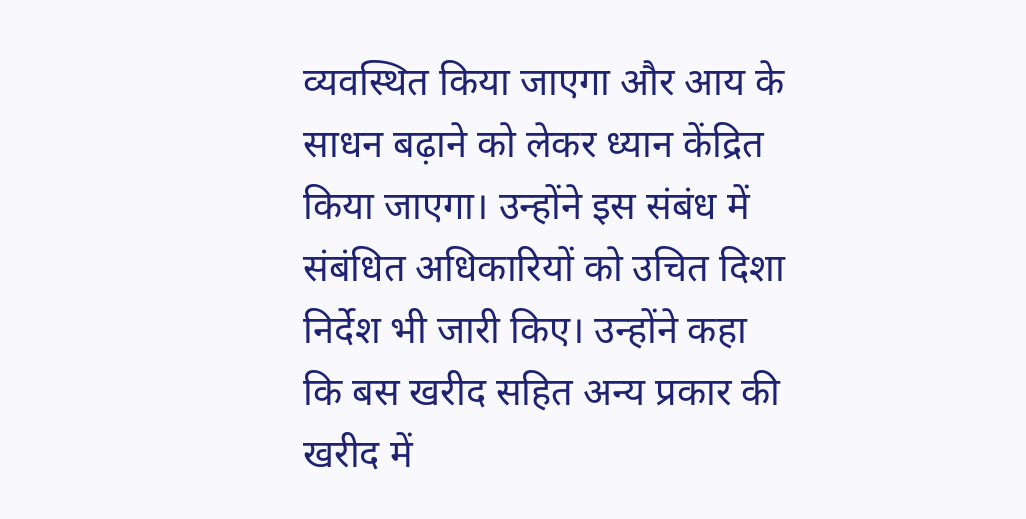व्यवस्थित किया जाएगा और आय के साधन बढ़ाने को लेकर ध्यान केंद्रित किया जाएगा। उन्होंने इस संबंध में संबंधित अधिकारियों को उचित दिशा निर्देश भी जारी किए। उन्होंने कहा कि बस खरीद सहित अन्य प्रकार की खरीद में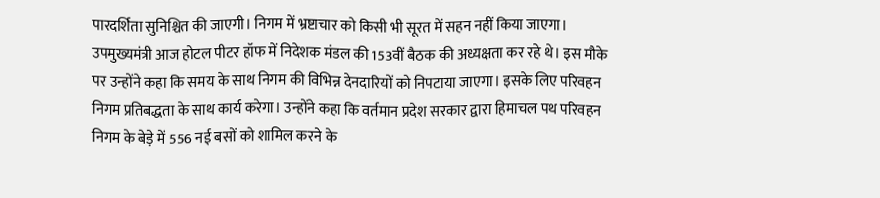पारदर्शिता सुनिश्चित की जाएगी। निगम में भ्रष्टाचार को किसी भी सूरत में सहन नहीं किया जाएगा। उपमुख्यमंत्री आज होटल पीटर हॉफ में निदेशक मंडल की 153वीं बैठक की अध्यक्षता कर रहे थे। इस मौके पर उन्होंने कहा कि समय के साथ निगम की विभिन्न देनदारियों को निपटाया जाएगा। इसके लिए परिवहन निगम प्रतिबद्धता के साथ कार्य करेगा। उन्होंने कहा कि वर्तमान प्रदेश सरकार द्वारा हिमाचल पथ परिवहन निगम के बेड़े में 556 नई बसों को शामिल करने के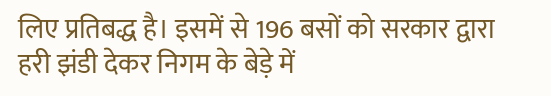लिए प्रतिबद्ध है। इसमें से 196 बसों को सरकार द्वारा हरी झंडी देकर निगम के बेड़े में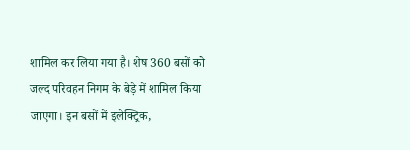शामिल कर लिया गया है। शेष 360 बसों को जल्द परिवहन निगम के बेड़े में शामिल किया जाएगा। इन बसों में इलेक्ट्रिक,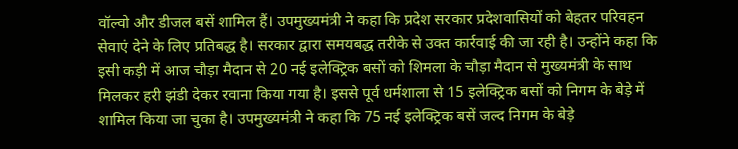वॉल्वो और डीजल बसें शामिल हैं। उपमुख्यमंत्री ने कहा कि प्रदेश सरकार प्रदेशवासियों को बेहतर परिवहन सेवाएं देने के लिए प्रतिबद्ध है। सरकार द्वारा समयबद्ध तरीके से उक्त कार्रवाई की जा रही है। उन्होंने कहा कि इसी कड़ी में आज चौड़ा मैदान से 20 नई इलेक्ट्रिक बसों को शिमला के चौड़ा मैदान से मुख्यमंत्री के साथ मिलकर हरी झंडी देकर रवाना किया गया है। इससे पूर्व धर्मशाला से 15 इलेक्ट्रिक बसों को निगम के बेड़े में शामिल किया जा चुका है। उपमुख्यमंत्री ने कहा कि 75 नई इलेक्ट्रिक बसें जल्द निगम के बेड़े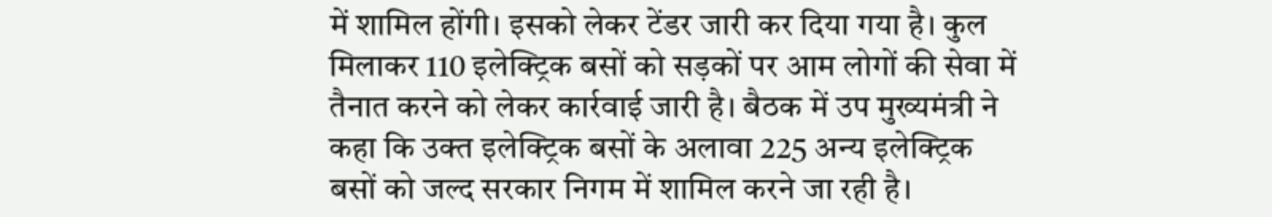में शामिल होंगी। इसको लेकर टेंडर जारी कर दिया गया है। कुल मिलाकर 110 इलेक्ट्रिक बसों को सड़कों पर आम लोगों की सेवा में तैनात करने को लेकर कार्रवाई जारी है। बैठक में उप मुख्यमंत्री ने कहा कि उक्त इलेक्ट्रिक बसों के अलावा 225 अन्य इलेक्ट्रिक बसों को जल्द सरकार निगम में शामिल करने जा रही है।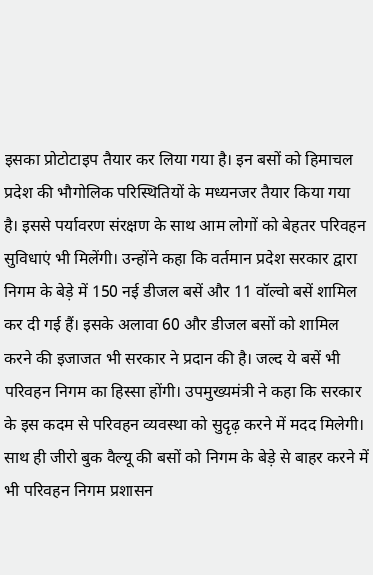इसका प्रोटोटाइप तैयार कर लिया गया है। इन बसों को हिमाचल प्रदेश की भौगोलिक परिस्थितियों के मध्यनजर तैयार किया गया है। इससे पर्यावरण संरक्षण के साथ आम लोगों को बेहतर परिवहन सुविधाएं भी मिलेंगी। उन्होंने कहा कि वर्तमान प्रदेश सरकार द्वारा निगम के बेड़े में 150 नई डीजल बसें और 11 वॉल्वो बसें शामिल कर दी गई हैं। इसके अलावा 60 और डीजल बसों को शामिल करने की इजाजत भी सरकार ने प्रदान की है। जल्द ये बसें भी परिवहन निगम का हिस्सा होंगी। उपमुख्यमंत्री ने कहा कि सरकार के इस कदम से परिवहन व्यवस्था को सुदृढ़ करने में मदद मिलेगी। साथ ही जीरो बुक वैल्यू की बसों को निगम के बेड़े से बाहर करने में भी परिवहन निगम प्रशासन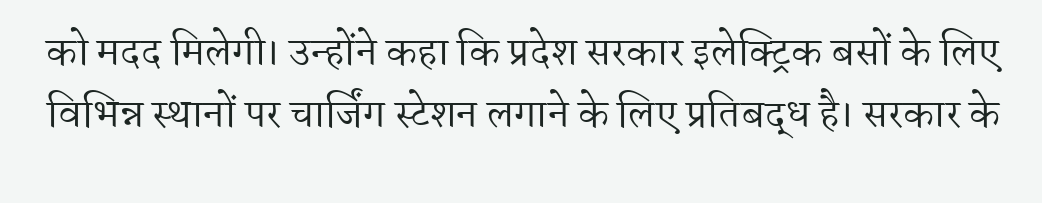को मदद मिलेगी। उन्होंने कहा कि प्रदेश सरकार इलेक्ट्रिक बसों के लिए विभिन्न स्थानों पर चार्जिंग स्टेशन लगाने के लिए प्रतिबद्ध है। सरकार के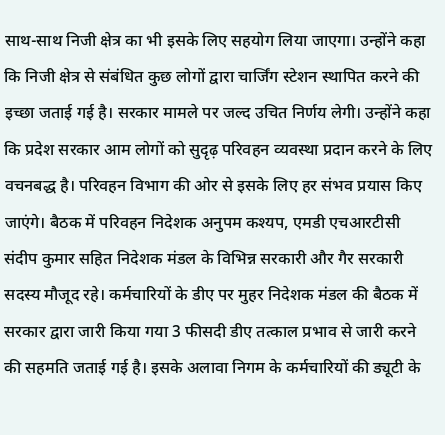साथ-साथ निजी क्षेत्र का भी इसके लिए सहयोग लिया जाएगा। उन्होंने कहा कि निजी क्षेत्र से संबंधित कुछ लोगों द्वारा चार्जिंग स्टेशन स्थापित करने की इच्छा जताई गई है। सरकार मामले पर जल्द उचित निर्णय लेगी। उन्होंने कहा कि प्रदेश सरकार आम लोगों को सुदृढ़ परिवहन व्यवस्था प्रदान करने के लिए वचनबद्ध है। परिवहन विभाग की ओर से इसके लिए हर संभव प्रयास किए जाएंगे। बैठक में परिवहन निदेशक अनुपम कश्यप, एमडी एचआरटीसी संदीप कुमार सहित निदेशक मंडल के विभिन्न सरकारी और गैर सरकारी सदस्य मौजूद रहे। कर्मचारियों के डीए पर मुहर निदेशक मंडल की बैठक में सरकार द्वारा जारी किया गया 3 फीसदी डीए तत्काल प्रभाव से जारी करने की सहमति जताई गई है। इसके अलावा निगम के कर्मचारियों की ड्यूटी के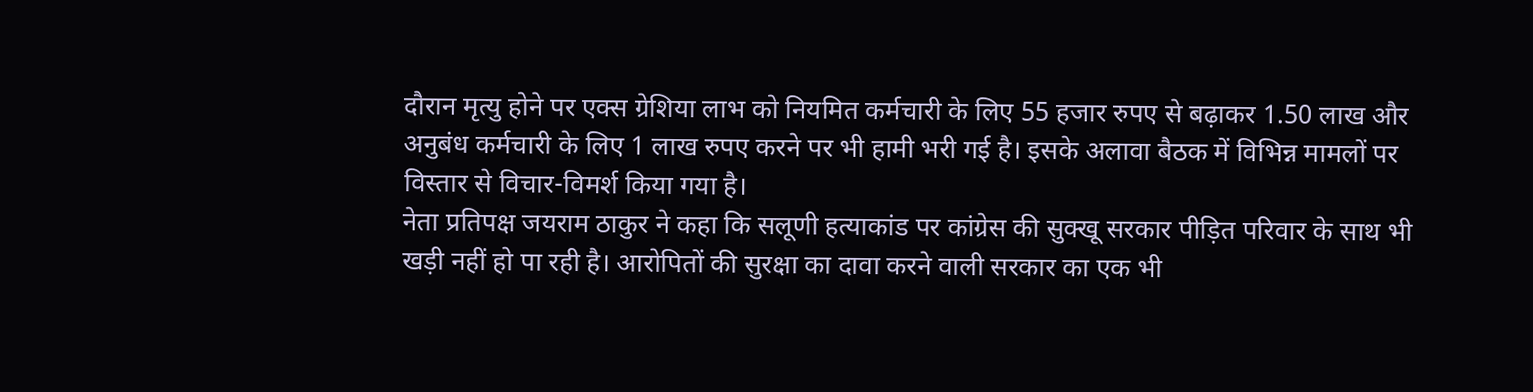दौरान मृत्यु होने पर एक्स ग्रेशिया लाभ को नियमित कर्मचारी के लिए 55 हजार रुपए से बढ़ाकर 1.50 लाख और अनुबंध कर्मचारी के लिए 1 लाख रुपए करने पर भी हामी भरी गई है। इसके अलावा बैठक में विभिन्न मामलों पर विस्तार से विचार-विमर्श किया गया है।
नेता प्रतिपक्ष जयराम ठाकुर ने कहा कि सलूणी हत्याकांड पर कांग्रेस की सुक्खू सरकार पीड़ित परिवार के साथ भी खड़ी नहीं हो पा रही है। आरोपितों की सुरक्षा का दावा करने वाली सरकार का एक भी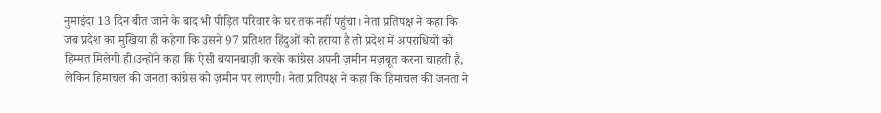नुमाइंदा 13 दिन बीत जाने के बाद भी पीड़ित परिवार के घर तक नहीं पहुंचा। नेता प्रतिपक्ष ने कहा कि जब प्रदेश का मुखिया ही कहेगा कि उसने 97 प्रतिशत हिंदुओं को हराया है तो प्रदेश में अपराधियों को हिम्मत मिलेगी ही।उन्होंने कहा कि ऐसी बयानबाज़ी करके कांग्रेस अपनी ज़मीन मज़बूत करना चाहती है, लेकिन हिमाचल की जनता कांग्रेस को ज़मीन पर लाएगी। नेता प्रतिपक्ष ने कहा कि हिमाचल की जनता ने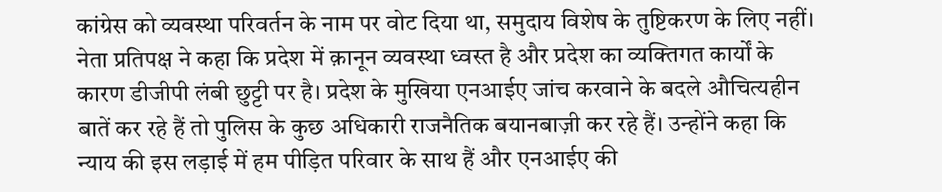कांग्रेस को व्यवस्था परिवर्तन के नाम पर वोट दिया था, समुदाय विशेष के तुष्टिकरण के लिए नहीं। नेता प्रतिपक्ष ने कहा कि प्रदेश में क़ानून व्यवस्था ध्वस्त है और प्रदेश का व्यक्तिगत कार्यों के कारण डीजीपी लंबी छुट्टी पर है। प्रदेश के मुखिया एनआईए जांच करवाने के बदले औचित्यहीन बातें कर रहे हैं तो पुलिस के कुछ अधिकारी राजनैतिक बयानबाज़ी कर रहे हैं। उन्होंने कहा कि न्याय की इस लड़ाई में हम पीड़ित परिवार के साथ हैं और एनआईए की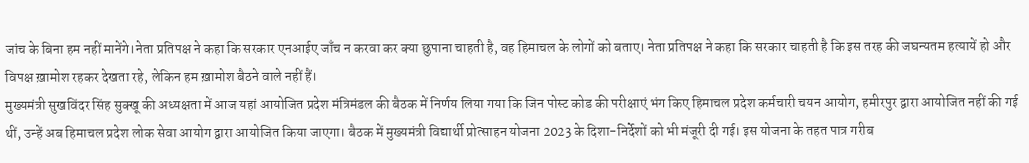जांच के बिना हम नहीं मानेंगे।नेता प्रतिपक्ष ने कहा कि सरकार एनआईए जाँच न करवा कर क्या छुपाना चाहती है, वह हिमाचल के लोगों को बताए। नेता प्रतिपक्ष ने कहा कि सरकार चाहती है कि इस तरह की जघन्यतम हत्यायें हो और विपक्ष ख़ामोश रहकर देखता रहे, लेकिन हम ख़ामोश बैठने वाले नहीं हैं।
मुख्यमंत्री सुखविंदर सिंह सुक्खू की अध्यक्षता में आज यहां आयोजित प्रदेश मंत्रिमंडल की बैठक में निर्णय लिया गया कि जिन पोस्ट कोड की परीक्षाएं भंग किए हिमाचल प्रदेश कर्मचारी चयन आयोग, हमीरपुर द्वारा आयोजित नहीं की गई थीं, उन्हें अब हिमाचल प्रदेश लोक सेवा आयोग द्वारा आयोजित किया जाएगा। बैठक में मुख्यमंत्री विद्यार्थी प्रोत्साहन योजना 2023 के दिशा-निर्देशों को भी मंजूरी दी गई। इस योजना के तहत पात्र गरीब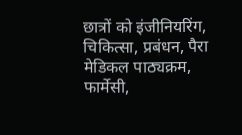छात्रों को इंजीनियरिंग, चिकित्सा, प्रबंधन, पैरा मेडिकल पाठ्यक्रम, फार्मेसी,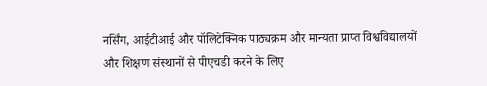नर्सिंग, आईटीआई और पॉलिटेक्निक पाठ्यक्रम और मान्यता प्राप्त विश्वविद्यालयों और शिक्षण संस्थानों से पीएचडी करने के लिए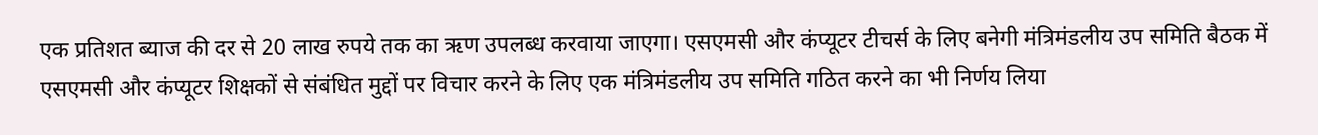एक प्रतिशत ब्याज की दर से 20 लाख रुपये तक का ऋण उपलब्ध करवाया जाएगा। एसएमसी और कंप्यूटर टीचर्स के लिए बनेगी मंत्रिमंडलीय उप समिति बैठक में एसएमसी और कंप्यूटर शिक्षकों से संबंधित मुद्दों पर विचार करने के लिए एक मंत्रिमंडलीय उप समिति गठित करने का भी निर्णय लिया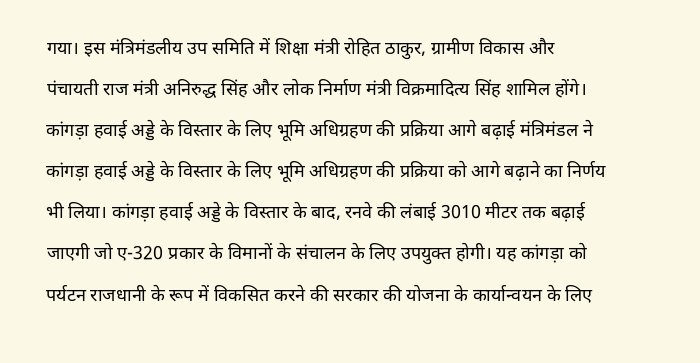गया। इस मंत्रिमंडलीय उप समिति में शिक्षा मंत्री रोहित ठाकुर, ग्रामीण विकास और पंचायती राज मंत्री अनिरुद्ध सिंह और लोक निर्माण मंत्री विक्रमादित्य सिंह शामिल होंगे। कांगड़ा हवाई अड्डे के विस्तार के लिए भूमि अधिग्रहण की प्रक्रिया आगे बढ़ाई मंत्रिमंडल ने कांगड़ा हवाई अड्डे के विस्तार के लिए भूमि अधिग्रहण की प्रक्रिया को आगे बढ़ाने का निर्णय भी लिया। कांगड़ा हवाई अड्डे के विस्तार के बाद, रनवे की लंबाई 3010 मीटर तक बढ़ाई जाएगी जो ए-320 प्रकार के विमानों के संचालन के लिए उपयुक्त होगी। यह कांगड़ा को पर्यटन राजधानी के रूप में विकसित करने की सरकार की योजना के कार्यान्वयन के लिए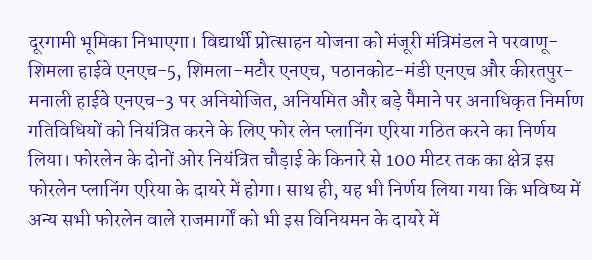दूरगामी भूमिका निभाएगा। विद्यार्थी प्रोत्साहन योजना को मंजूरी मंत्रिमंडल ने परवाणू-शिमला हाईवे एनएच-5, शिमला-मटौर एनएच, पठानकोट-मंडी एनएच और कीरतपुर-मनाली हाईवे एनएच-3 पर अनियोजित, अनियमित और बड़े पैमाने पर अनाधिकृत निर्माण गतिविधियों को नियंत्रित करने के लिए फोर लेन प्लानिंग एरिया गठित करने का निर्णय लिया। फोरलेन के दोनों ओर नियंत्रित चौड़ाई के किनारे से 100 मीटर तक का क्षेत्र इस फोरलेन प्लानिंग एरिया के दायरे में होगा। साथ ही, यह भी निर्णय लिया गया कि भविष्य में अन्य सभी फोरलेन वाले राजमार्गों को भी इस विनियमन के दायरे में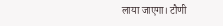लाया जाएगा। टौणी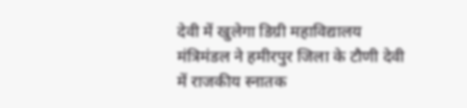देवी में खुलेगा डिग्री महाविद्यालय मंत्रिमंडल ने हमीरपुर जिला के टौणी देवी में राजकीय स्नातक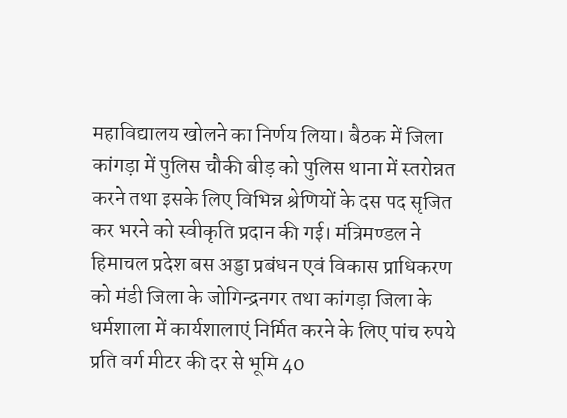महाविद्यालय खोलने का निर्णय लिया। बैठक में जिला कांगड़ा में पुलिस चौकी बीड़ को पुलिस थाना में स्तरोन्नत करने तथा इसके लिए विभिन्न श्रेणियों के दस पद सृजित कर भरने को स्वीकृति प्रदान की गई। मंत्रिमण्डल ने हिमाचल प्रदेश बस अड्डा प्रबंधन एवं विकास प्राधिकरण को मंडी जिला के जोगिन्द्रनगर तथा कांगड़ा जिला के धर्मशाला में कार्यशालाएं निर्मित करने के लिए पांच रुपये प्रति वर्ग मीटर की दर से भूमि 40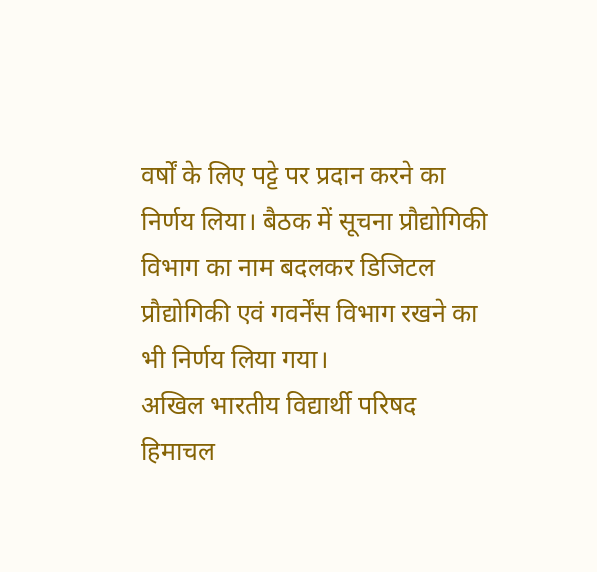वर्षों के लिए पट्टे पर प्रदान करने का निर्णय लिया। बैठक में सूचना प्रौद्योगिकी विभाग का नाम बदलकर डिजिटल प्रौद्योगिकी एवं गवर्नेंस विभाग रखने का भी निर्णय लिया गया।
अखिल भारतीय विद्यार्थी परिषद हिमाचल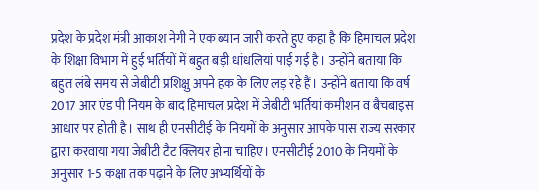प्रदेश के प्रदेश मंत्री आकाश नेगी ने एक ब्यान जारी करते हुए कहा है कि हिमाचल प्रदेश के शिक्षा विभाग में हुई भर्तियों में बहुत बड़ी धांधलियां पाई गई है। उन्होंने बताया कि बहुत लंबे समय से जेबीटी प्रशिक्षु अपने हक के लिए लड़ रहे हैं। उन्होंने बताया कि वर्ष 2017 आर एंड पी नियम के बाद हिमाचल प्रदेश में जेबीटी भर्तियां कमीशन व बैचबाइस आधार पर होती है। साथ ही एनसीटीई के नियमों के अनुसार आपके पास राज्य सरकार द्वारा करवाया गया जेबीटी टैट क्लियर होना चाहिए। एनसीटीई 2010 के नियमों के अनुसार 1-5 कक्षा तक पढ़ाने के लिए अभ्यर्थियों के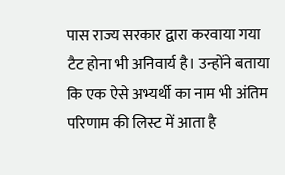पास राज्य सरकार द्वारा करवाया गया टैट होना भी अनिवार्य है। उन्होंने बताया कि एक ऐसे अभ्यर्थी का नाम भी अंतिम परिणाम की लिस्ट में आता है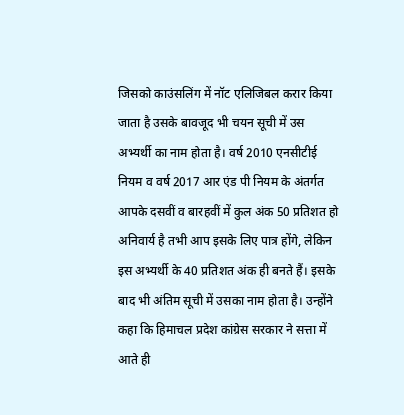जिसको काउंसलिंग में नॉट एलिजिबल करार किया जाता है उसके बावजूद भी चयन सूची में उस अभ्यर्थी का नाम होता है। वर्ष 2010 एनसीटीई नियम व वर्ष 2017 आर एंड पी नियम के अंतर्गत आपके दसवीं व बारहवीं में कुल अंक 50 प्रतिशत हो अनिवार्य है तभी आप इसके लिए पात्र होंगे, लेकिन इस अभ्यर्थी के 40 प्रतिशत अंक ही बनते हैं। इसके बाद भी अंतिम सूची में उसका नाम होता है। उन्होंने कहा कि हिमाचल प्रदेश कांग्रेस सरकार ने सत्ता में आते ही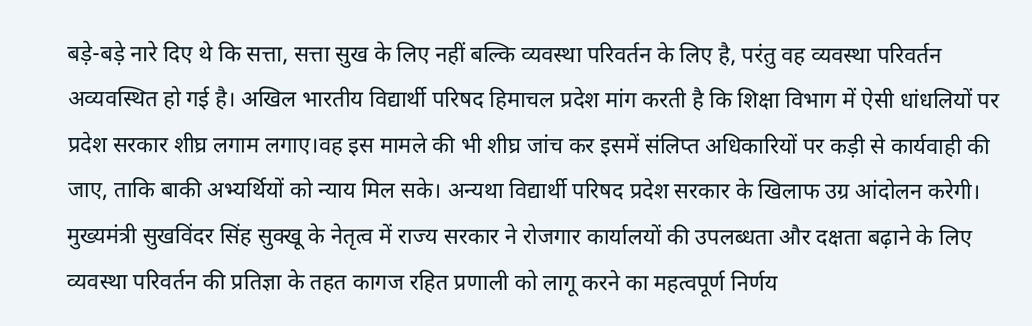बड़े-बड़े नारे दिए थे कि सत्ता, सत्ता सुख के लिए नहीं बल्कि व्यवस्था परिवर्तन के लिए है, परंतु वह व्यवस्था परिवर्तन अव्यवस्थित हो गई है। अखिल भारतीय विद्यार्थी परिषद हिमाचल प्रदेश मांग करती है कि शिक्षा विभाग में ऐसी धांधलियों पर प्रदेश सरकार शीघ्र लगाम लगाए।वह इस मामले की भी शीघ्र जांच कर इसमें संलिप्त अधिकारियों पर कड़ी से कार्यवाही की जाए, ताकि बाकी अभ्यर्थियों को न्याय मिल सके। अन्यथा विद्यार्थी परिषद प्रदेश सरकार के खिलाफ उग्र आंदोलन करेगी।
मुख्यमंत्री सुखविंदर सिंह सुक्खू के नेतृत्व में राज्य सरकार ने रोजगार कार्यालयों की उपलब्धता और दक्षता बढ़ाने के लिए व्यवस्था परिवर्तन की प्रतिज्ञा के तहत कागज रहित प्रणाली को लागू करने का महत्वपूर्ण निर्णय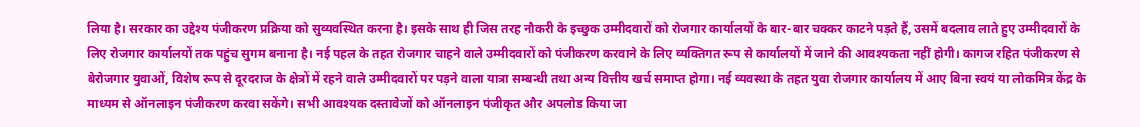लिया है। सरकार का उद्देश्य पंजीकरण प्रक्रिया को सुव्यवस्थित करना है। इसके साथ ही जिस तरह नौकरी के इच्छुक उम्मीदवारों को रोजगार कार्यालयों के बार-बार चक्कर काटने पड़ते हैं, उसमें बदलाव लाते हुए उम्मीदवारों के लिए रोजगार कार्यालयों तक पहुंच सुगम बनाना है। नई पहल के तहत रोजगार चाहने वाले उम्मीदवारों को पंजीकरण करवाने के लिए व्यक्तिगत रूप से कार्यालयों में जाने की आवश्यकता नहीं होगी। कागज रहित पंजीकरण से बेरोजगार युवाओं, विशेष रूप से दूरदराज के क्षेत्रों में रहने वाले उम्मीदवारों पर पड़ने वाला यात्रा सम्बन्धी तथा अन्य वित्तीय खर्च समाप्त होगा। नई व्यवस्था के तहत युवा रोजगार कार्यालय में आए बिना स्वयं या लोकमित्र केंद्र के माध्यम से ऑनलाइन पंजीकरण करवा सकेंगे। सभी आवश्यक दस्तावेजों को ऑनलाइन पंजीकृत और अपलोड किया जा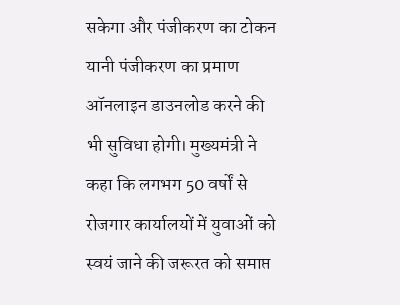सकेगा और पंजीकरण का टोकन यानी पंजीकरण का प्रमाण ऑनलाइन डाउनलोड करने की भी सुविधा होगी। मुख्यमंत्री ने कहा कि लगभग 50 वर्षों से रोजगार कार्यालयों में युवाओं को स्वयं जाने की जरूरत को समाप्त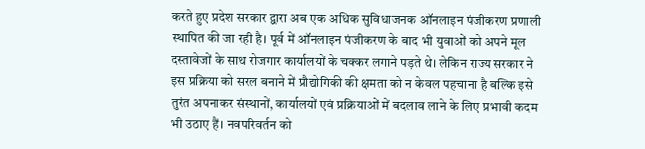करते हुए प्रदेश सरकार द्वारा अब एक अधिक सुविधाजनक ऑनलाइन पंजीकरण प्रणाली स्थापित की जा रही है। पूर्व में ऑनलाइन पंजीकरण के बाद भी युवाओं को अपने मूल दस्तावेजों के साथ रोजगार कार्यालयों के चक्कर लगाने पड़ते थे। लेकिन राज्य सरकार ने इस प्रक्रिया को सरल बनाने में प्रौद्योगिकी की क्षमता को न केवल पहचाना है बल्कि इसे तुरंत अपनाकर संस्थानों, कार्यालयों एवं प्रक्रियाओं में बदलाव लाने के लिए प्रभावी कदम भी उठाए हैं। नवपरिवर्तन को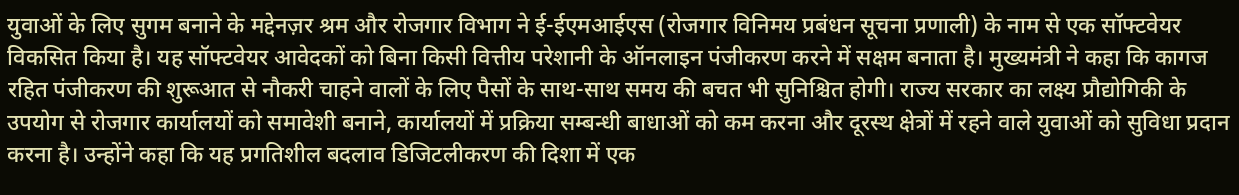युवाओं के लिए सुगम बनाने के मद्देनज़र श्रम और रोजगार विभाग ने ई-ईएमआईएस (रोजगार विनिमय प्रबंधन सूचना प्रणाली) के नाम से एक सॉफ्टवेयर विकसित किया है। यह सॉफ्टवेयर आवेदकों को बिना किसी वित्तीय परेशानी के ऑनलाइन पंजीकरण करने में सक्षम बनाता है। मुख्यमंत्री ने कहा कि कागज रहित पंजीकरण की शुरूआत से नौकरी चाहने वालों के लिए पैसों के साथ-साथ समय की बचत भी सुनिश्चित होगी। राज्य सरकार का लक्ष्य प्रौद्योगिकी के उपयोग से रोजगार कार्यालयों को समावेशी बनाने, कार्यालयों में प्रक्रिया सम्बन्धी बाधाओं को कम करना और दूरस्थ क्षेत्रों में रहने वाले युवाओं को सुविधा प्रदान करना है। उन्होंने कहा कि यह प्रगतिशील बदलाव डिजिटलीकरण की दिशा में एक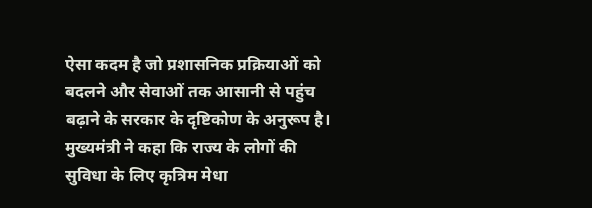ऐसा कदम है जो प्रशासनिक प्रक्रियाओं को बदलने और सेवाओं तक आसानी से पहुंच बढ़ाने के सरकार के दृष्टिकोण के अनुरूप है। मुख्यमंत्री ने कहा कि राज्य के लोगों की सुविधा के लिए कृत्रिम मेधा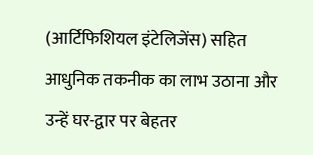(आर्टिफिशियल इंटेलिजेंस) सहित आधुनिक तकनीक का लाभ उठाना और उन्हें घर-द्वार पर बेहतर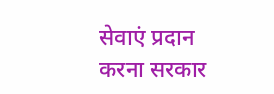सेवाएं प्रदान करना सरकार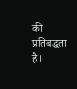की प्रतिबद्धता है।